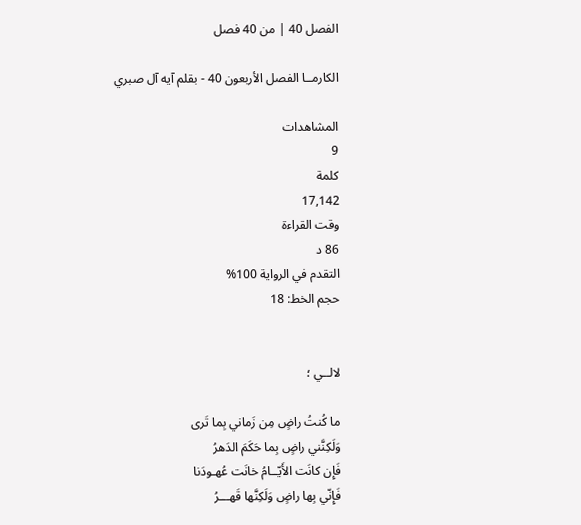الفصل 40 | من 40 فصل

الكارمــا الفصل الأربعون 40 - بقلم آيه آل صبري

المشاهدات
9
كلمة
17,142
وقت القراءة
86 د
التقدم في الرواية 100%
حجم الخط: 18


لالــي ؛

ما كُنتُ راضٍ مِن زَماني بِما تَرى
وَلَكِنَّني راضٍ بِما حَكَمَ الدَهرُ
فَإِن كانَت الأَيّــامُ خانَت عُهـودَنا
فَإِنّي بِها راضٍ وَلَكِنَّها قَهـــرُ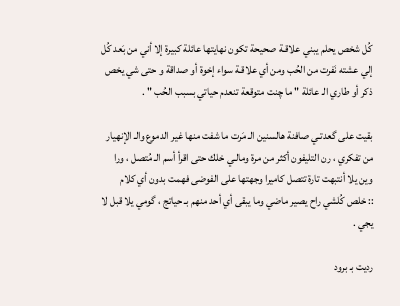كُل شخص يحلم يبني علاقـة صحيحة تكون نهايتها عائلة كبيرة إلا أني من بَعد كُل إلي عشته نَفرت من الحُب ومن أي علاقـة سواء إخوة أو صداقة و حتى شي يخص ذكر أو طاري الـ عائلة " ما چنت متوقعة تنعدم حياتي بسبب الحُب " .

بقيت على گعدتـي صافنة هالسنين الـ مَرت ما شفت منها غير الدموع والـ الإنهيار من تفكري ، رن التليفون أكثر من مرة ومالـي خلك حتى اقرأ أسم الـ مُتصل ، ورا وين يلا أنتبهت تارة تتصل كاميرا وجهتها على الفوضى فهمت بدون أي كلام
:: خلص كُلشي راح يصير ماضي وما يبقى أي أحد منهم بـ حياتج ، گومي يلا قبل لا يجي .

رديت بـ برود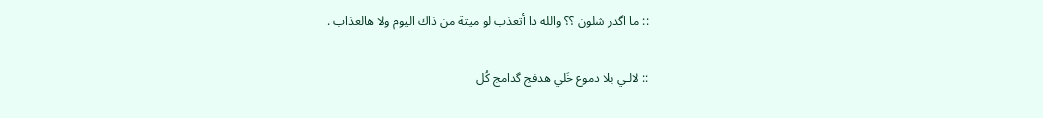:: ما اگدر شلون ؟؟ والله دا أتعذب لو ميتة من ذاك اليوم ولا هالعذاب .

:: لالـي بلا دموع خَلي هدفج گدامج كُل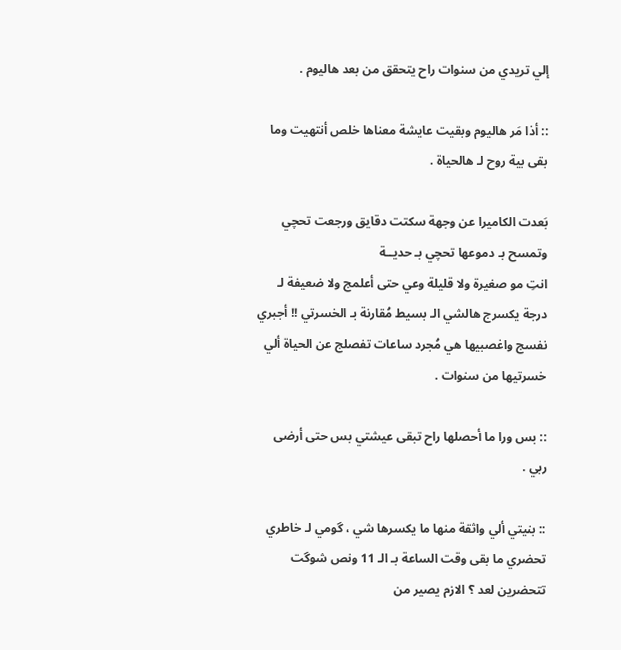إلي تريدي من سنوات راح يتحقق من بعد هاليوم .

:: أذا مَر هاليوم وبقيت عايشة معناها خلص أنتهيت وما بقى بية روح لـ هالحياة .

بَعدت الكاميرا عن وجهة سكتت دقايق ورجعت تحچي وتمسح بـ دموعها تحچي بـ حديــة
انتِ مو صغيرة ولا قليلة وعي حتى أعلمج ولا ضعيفة لـ درجة يكسرج هالشي الـ بسيط مُقارنة بـ الخسرتي !! أجبري نفسج واغصبيها هي مُجرد ساعات تفصلج عن الحياة ألي خسرتيها من سنوات .

:: بس ورا ما أحصلها راح تبقى عيشتي بس حتى أرضى ربي .

:: بنيتي ألي واثقة منها ما يكسرها شي ، گومي لـ خاطري تحضري ما بقى وقت الساعة بـ الـ 11 ونص شوگت تتحضرين لعد ؟ الازم يصير من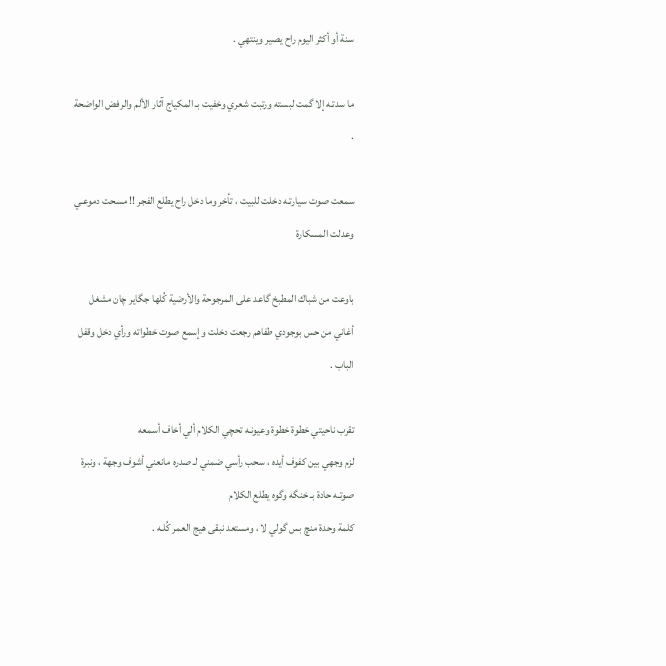سنة أو أكثر اليوم راح يصير وينتهي .

ما سدتـه إلا گمت لبسته ورتبت شعري وخفيت بـ المكياج آثار الألم والرفض الواضحة .

سمعت صوت سيارتـه دخلت للبيت ، تأخر وما دخل راح يطلع الفجر !! مسحت دموعـي وعدلت المسكارة

باوعت من شباك المطبخ گاعد على المرجوحة والأرضية كُلها جگاير چان مشغل أغاني من حس بوجودي طفاهم رجعت دخلت وإسمع صوت خطواته ورأي دخل وقفل الباب .

تقرب ناحيتي خطوة خطوة وعيونـه تحچي الكلام ألي أخاف أسمعه
لزم وجهي بين كفوف أيده ، سحب رأسي ضمني لـ صدره مانعني أشوف وجهة ، ونبرة صوتـه حادة بـ خنگه وگوه يطلع الكلام
كلمة وحدة منچ بس گولي لا ، ومستعد نبقى هيج العمر كُلـه .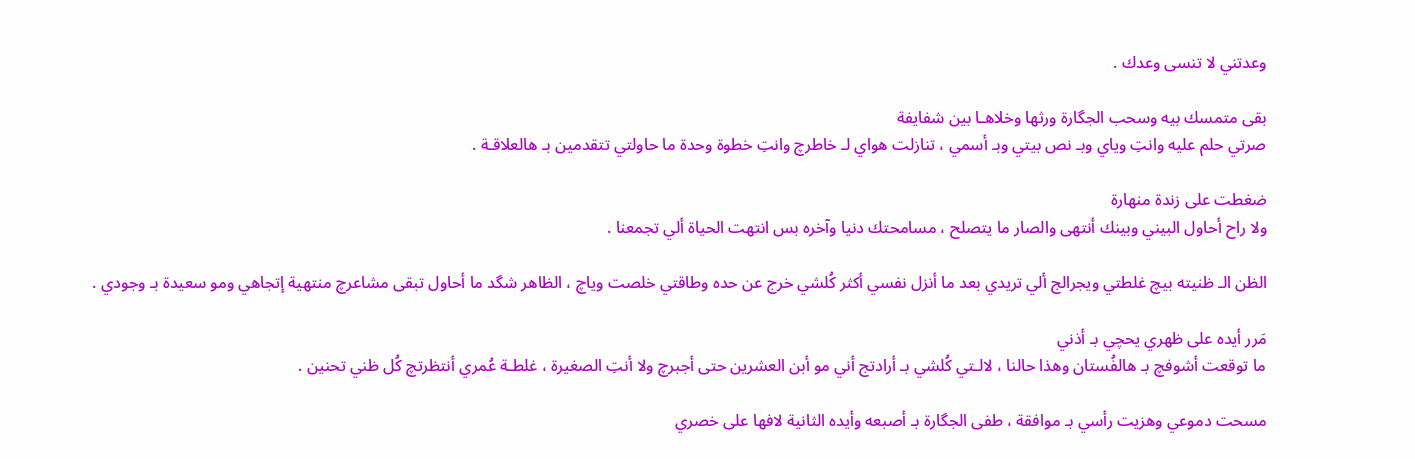وعدتني لا تنسى وعدك .

بقى متمسك بيه وسحب الجگارة ورثها وخلاهـا بين شفايفة
صرتي حلم عليه وانتِ وياي وبـ نص بيتي وبـ أسمي ، تنازلت هواي لـ خاطرچ وانتِ خطوة وحدة ما حاولتي تتقدمين بـ هالعلاقـة .

ضغطت على زندة منهارة
ولا راح أحاول البيني وبينك أنتهى والصار ما يتصلح ، مسامحتك دنيا وآخره بس انتهت الحياة ألي تجمعنا .

الظن الـ ظنيته بيچ غلطتي ويجرالج ألي تريدي بعد ما أنزل نفسي أكثر كُلشي خرج عن حده وطاقتي خلصت وياچ ، الظاهر شگد ما أحاول تبقى مشاعرچ منتهية إتجاهي ومو سعيدة بـ وجودي .

مَرر أيده على ظهري يحچي بـ أذني
ما توقعت أشوفچ بـ هالفُستان وهذا حالنا ، لالـتي كُلشي بـ أرادتج أني مو أبن العشرين حتى أجبرچ ولا أنتِ الصغيرة ، غلطـة عُمري أنتظرتچ كُل ظني تحنين .

مسحت دموعي وهزيت رأسي بـ موافقة ، طفى الجگارة بـ أصبعه وأيده الثانية لافها على خصري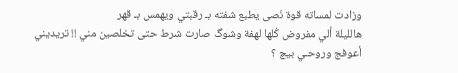وزادت لمساته قوة نَصى يطبع شفته بـ رقبتي ويهمس بـ قهر
هالليلة ألي مفروض كُلها لهفة وشوگ صارت شرط حتى تخلصين مني !! تريديني أعوفج وروحـي بيچ ؟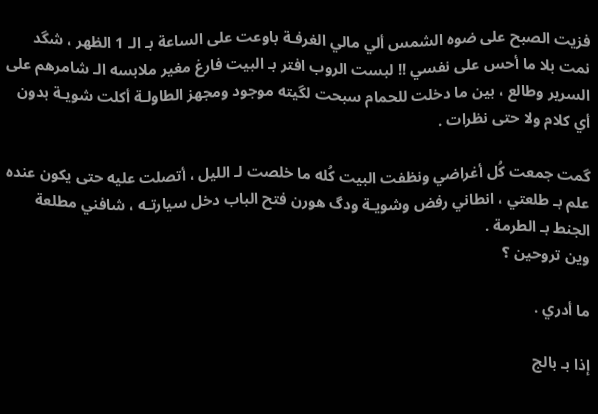فزيت الصبح على ضوه الشمس ألي مالي الغرفـة باوعت على الساعة بـ الـ 1 الظهر ، شگد نمت بلا ما أحس على نفسي !! لبست الروب افتر بـ البيت فارغ مغير ملابسه الـ شامرهم على السرير وطالع ، بين ما دخلت للحمام سبحت لگيته موجود ومجهز الطاولـة أكلت شويـة بدون أي كلام ولا حتى نظرات .

گمت جمعت كُل أغراضي ونظفت البيت كُله ما خلصت لـ الليل ، أتصلت عليه حتى يكون عنده علم بـ طلعتي ، انطاني رفض وشويـة ودگ هورن فتح الباب دخل سيارتـه ، شافني مطلعة الجنط بـ الطرمة .
وين تروحين ؟

ما أدري .

إذا بـ بالج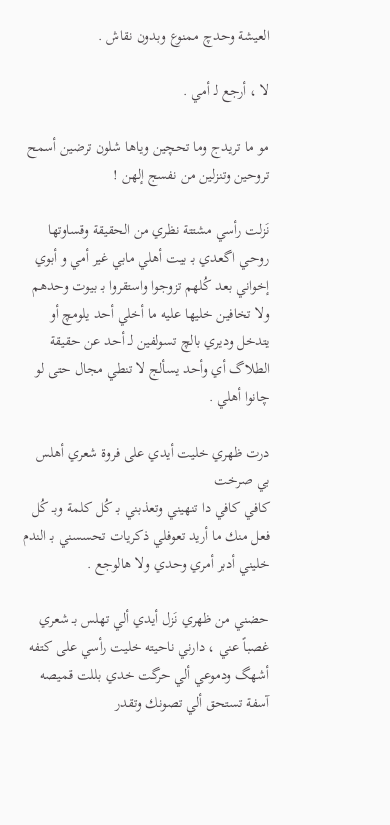العيشة وحدچ ممنوع وبدون نقاش .

لا ، أرجع لـ أمي .

مو ما تريدج وما تحچين وياها شلون ترضين أسمح تروحين وتنزلين من نفسج إلهن !

نَزلت رأسي مشتتة نظري من الحقيقة وقساوتها
روحـي اگعدي بـ بيت أهلي مابي غير أمي و أبوي إخواني بعد كُلهم تزوجوا واستقروا بـ بيوت وحدهم ولا تخافين خليها عليه ما أخلي أحد يلومچ أو يتدخل وديري بالچ تسولفين لـ أحد عن حقيقة الطلاگ أي وأحد يسألج لا تنطي مجال حتى لو چانوا أهلي .

درت ظهري خليت أيدي على فروة شعري أهلس بي صرخت
كافي كافي دا تنهيني وتعذبني بـ كُل كلمة وبـ كُل فعل منك ما أريد تعوفلي ذكريات تحسسني بـ الندم خليني أدبر أمري وحدي ولا هالوجع .

حضني من ظهري نَزل أيدي ألي تهلس بـ شعري غصباً عني ، دارني ناحيته خليت رأسي على كتفه أشهگ ودموعي ألي حرگت خدي بللت قميصه
آسفة تستحق ألي تصونك وتقدر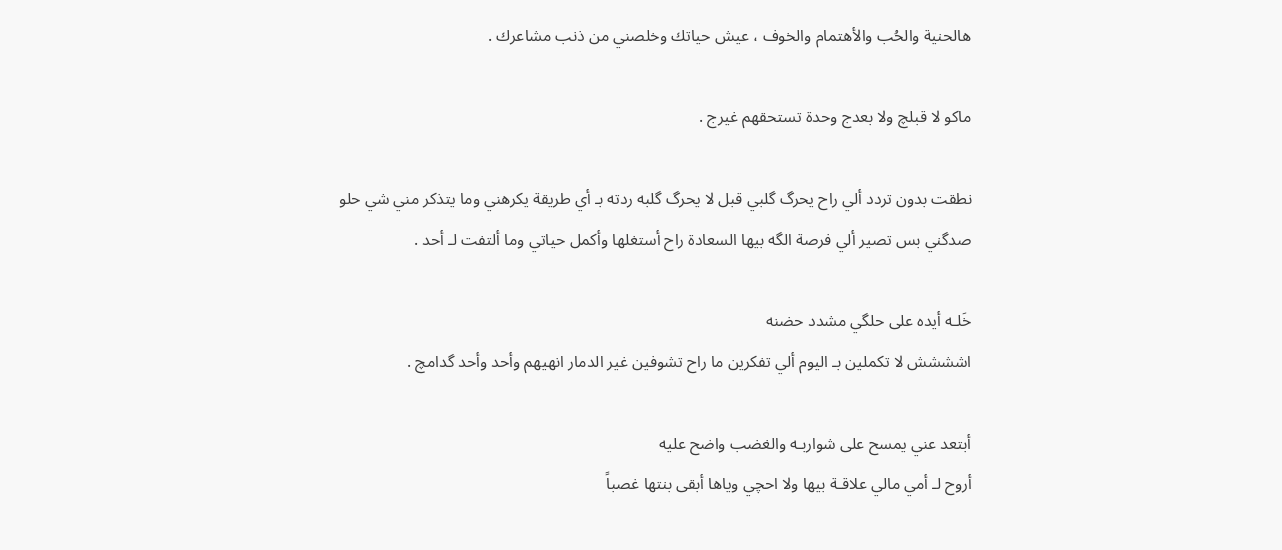هالحنية والحُب والأهتمام والخوف ، عيش حياتك وخلصني من ذنب مشاعرك .

ماكو لا قبلچ ولا بعدج وحدة تستحقهم غيرج .

نطقت بدون تردد ألي راح يحرگ گلبي قبل لا يحرگ گلبه ردته بـ أي طريقة يكرهني وما يتذكر مني شي حلو
صدگني بس تصير ألي فرصة الگه بيها السعادة راح أستغلها وأكمل حياتي وما ألتفت لـ أحد .

خَلـه أيده على حلگي مشدد حضنه
اشششش لا تكملين بـ اليوم ألي تفكرين ما راح تشوفين غير الدمار انهيهم وأحد وأحد گدامچ .

أبتعد عني يمسح على شواربـه والغضب واضح عليه
أروح لـ أمي مالي علاقـة بيها ولا احچي وياها أبقى بنتها غصباً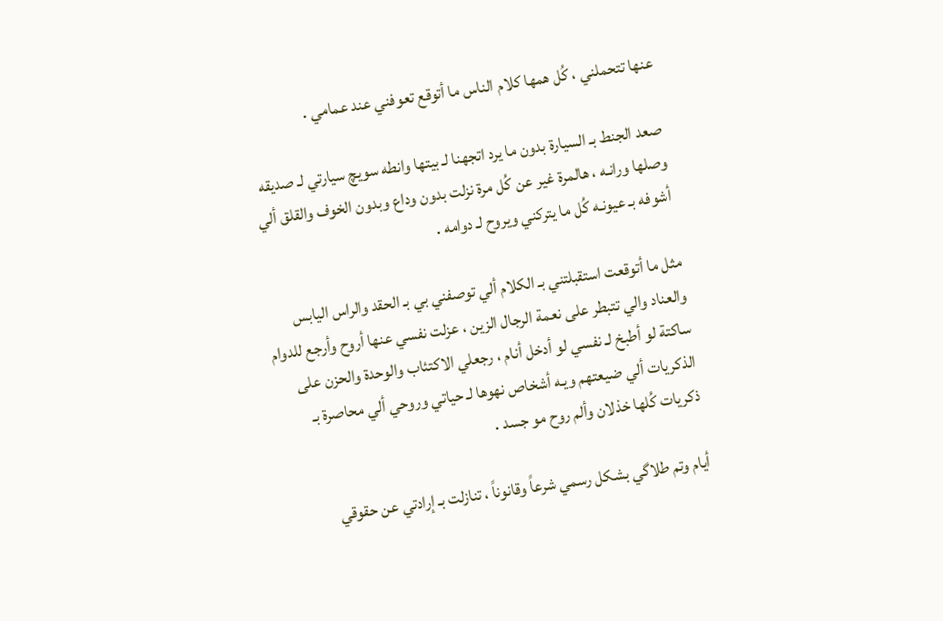عنها تتحملني ، كُل همها كلام الناس ما أتوقع تعوفني عند عمامي .

صعد الجنط بـ السيارة بدون ما يرد اتجهنا لـ بيتها وانطه سويچ سيارتي لـ صديقه وصلها ورانـه ، هالمرة غير عن كُل مرة نزلت بدون وداع وبدون الخوف والقلق ألي أشوفه بـ عيونـه كُل ما يتركني ويروح لـ دوامه .

مثل ما أتوقعت استقبلتني بـ الكلام ألي توصفني بي بـ الحقد والراس اليابس والعناد والي تتبطر على نعمة الرجال الزين ، عزلت نفسي عنها أروح وأرجع للدوام ساكتة لو أطبخ لـ نفسي لو أدخل أنام ، رجعلي الاكتئاب والوحدة والحزن على الذكريات ألي ضيعتهم ويـه أشخاص نهوها لـ حياتي وروحي ألي محاصرة بـ ذكريات كُلها خذلان وألم روح مو جسد .

أيام وتم طلاگي بشكل رسمي شرعاً وقانوناً ، تنازلت بـ إرادتي عن حقوقي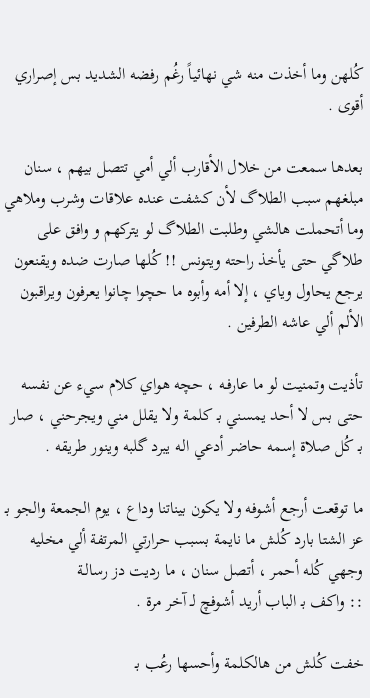كُلهن وما أخذت منه شي نهائياً رغُم رفضه الشديد بس إصراري أقوى .

بعدها سمعت من خلال الأقارب ألي أمي تتصل بيهم ، سنان مبلغهم سبب الطلاگ لأن كشفت عنده علاقات وشرب وملاهي وما أتحملت هالشي وطلبت الطلاگ لو يتركهم و وافق على طلاگي حتى يأخذ راحته ويتونس !! كُلها صارت ضده ويقنعون يرجع يحاول وياي ، إلا أمه وأبوه ما حچوا چانوا يعرفون ويراقبون الألم ألي عاشه الطرفين .

تأذيت وتمنيت لو ما عارفـه ، حچه هواي كلام سيء عن نفسه حتى بس لا أحد يمسني بـ كلمة ولا يقلل مني ويجرحني ، صار بـ كُل صلاة إسمه حاضر أدعي الـه يبرد گلبه وينور طريقه .

ما توقعت أرجع أشوفه ولا يكون بيناتنا وداع ، يوم الجمعة والجو بـ عز الشتا بارد كُلش ما نايمة بسبب حرارتي المرتفة ألي مخليه وجهي كُله أحمر ، أتصل سنان ، ما رديت دز رسالـة
:: واكف بـ الباب أريد أشوفچ لـ آخر مرة .

خفت كُلش من هالكلمة وأحسها رعُب بـ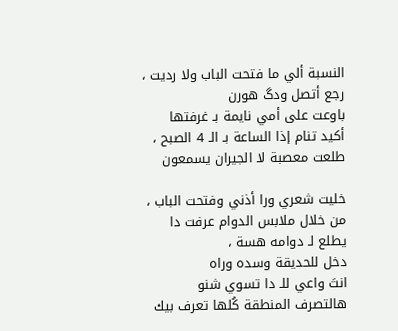النسبة ألي ما فتحت الباب ولا رديت ، رجع أتصل ودگ هورن
باوعت على أمي نايمة بـ غرفتها أكيد تنام إذا الساعة بـ الـ 4 الصبح ، طلعت معصبة لا الجيران يسمعون

خليت شعري ورا أذني وفتحت الباب ، من خلال ملابس الدوام عرفت دا يطلع لـ دوامه هسة ،
دخل للحديقة وسده وراه
انتَ واعي للـ دا تسوي شنو هالتصرف المنطقة كُلها تعرف بيك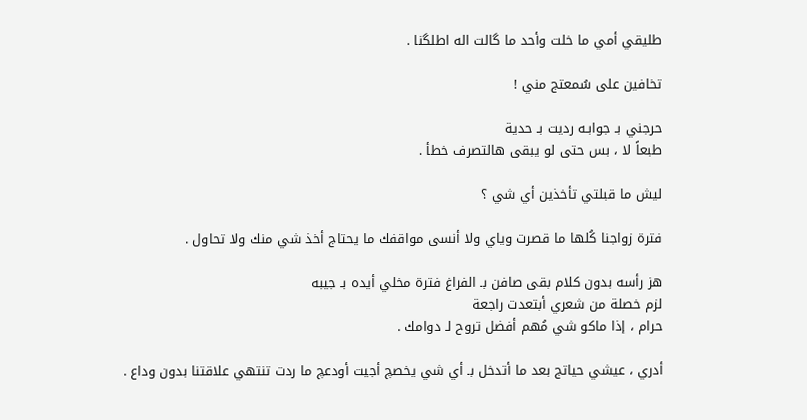طليقي أمي ما خلت وأحد ما گالت اله اطلگنا .

تخافين على سُمعتج مني !

حرجني بـ جوابـه رديت بـ حدية
طبعاً لا ، بس حتى لو يبقى هالتصرف خطأ .

ليش ما قبلتي تأخذين أي شي ؟

فترة زواجنا كُلها ما قصرت وياي ولا أنسى مواقفك ما يحتاج أخذ شي منك ولا تحاول .

هز رأسه بدون كلام بقى صافن بـ الفراغ فترة مخلي أيده بـ جيبه
لزم خصلة من شعري أبتعدت راجعة
حرام ، إذا ماكو شي مُهم أفضل تروح لـ دوامك .

أدري ، عيشي حياتج بعد ما أتدخل بـ أي شي يخصچ أجيت أودعچ ما ردت تنتهي علاقتنا بدون وداع .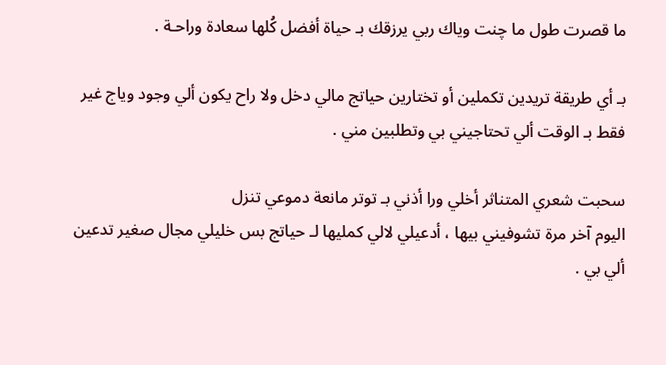ما قصرت طول ما چنت وياك ربي يرزقك بـ حياة أفضل كُلها سعادة وراحـة .

بـ أي طريقة تريدين تكملين أو تختارين حياتج مالي دخل ولا راح يكون ألي وجود وياج غير فقط بـ الوقت ألي تحتاجيني بي وتطلبين مني .

سحبت شعري المتناثر أخلي ورا أذني بـ توتر مانعة دموعي تنزل
اليوم آخر مرة تشوفيني بيها ، أدعيلي لالي كمليها لـ حياتج بس خليلي مجال صغير تدعين ألي بي .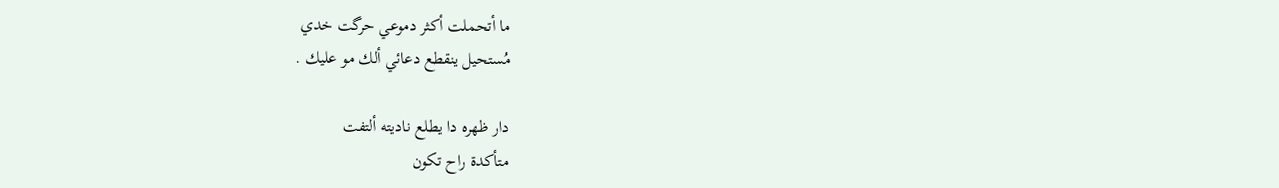ما أتحملت أكثر دموعي حرگت خدي
مُستحيل ينقطع دعائي ألك مو عليك .

دار ظهره دا يطلع ناديته ألتفت
متأكدة راح تكون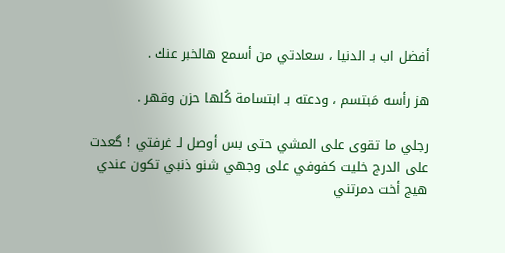أفضل اب بـ الدنيا ، سعادتي من أسمع هالخبر عنك .

هز رأسه مَبتسم ، ودعته بـ ابتسامة كُلها حزن وقهر .

رجلي ما تقوى على المشي حتى بس أوصل لـ غرفتي ! گعدت على الدرج خليت كفوفي على وجهي شنو ذنبي تكون عندي هيج أخت دمرتني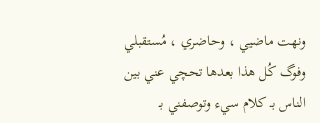ونهت ماضيي ، وحاضري ، مُستقبلي وفوگ كُل هذا بعدها تحچي عني بين الناس بـ كلام سيء وتوصفني بـ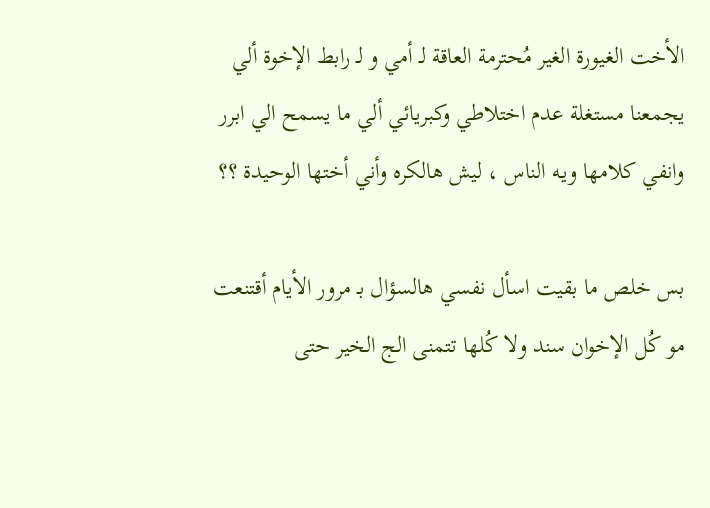الأخت الغيورة الغير مُحترمة العاقة لـ أمي و لـ رابط الإخوة ألي يجمعنا مستغلة عدم اختلاطي وكبريائي ألي ما يسمح الي ابرر وانفي كلامها ويـه الناس ، ليش هالكره وأني أختها الوحيدة ؟؟

بس خلص ما بقيت اسأل نفسي هالسؤال بـ مرور الأيام أقتنعت مو كُل الإخوان سند ولا كُلها تتمنى الج الخير حتى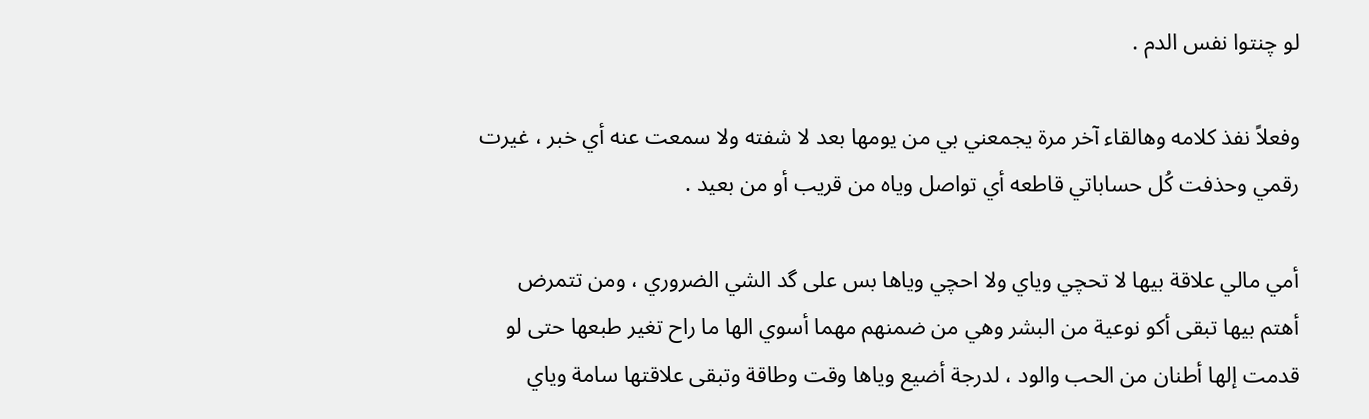لو چنتوا نفس الدم .

وفعلاً نفذ كلامه وهالقاء آخر مرة يجمعني بي من يومها بعد لا شفته ولا سمعت عنه أي خبر ، غيرت رقمي وحذفت كُل حساباتي قاطعه أي تواصل وياه من قريب أو من بعيد .

أمي مالي علاقة بيها لا تحچي وياي ولا احچي وياها بس على گد الشي الضروري ، ومن تتمرض أهتم بيها تبقى أكو نوعية من البشر وهي من ضمنهم مهما أسوي الها ما راح تغير طبعها حتى لو قدمت إلها أطنان من الحب والود ، لدرجة أضيع وياها وقت وطاقة وتبقى علاقتها سامة وياي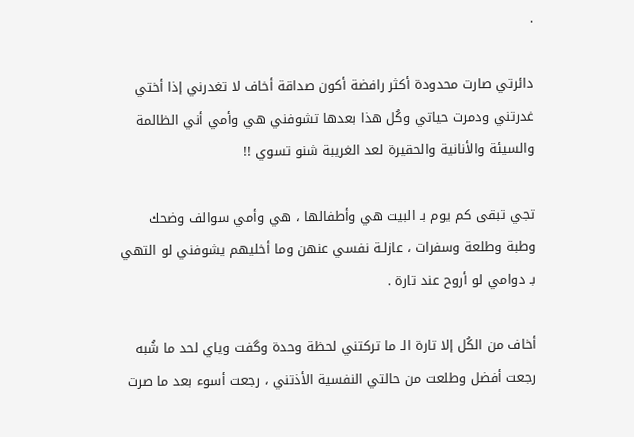.

دائرتي صارت محدودة أكثر رافضة أكون صداقة أخاف لا تغدرني إذا أختي غدرتني ودمرت حياتي وكُل هذا بعدها تشوفني هي وأمي أني الظالمة والسيئة والأنانية والحقيرة لعد الغريبة شنو تسوي !!

تجي تبقى كم يوم بـ البيت هي وأطفالها ، هي وأمي سوالف وضحك وطبة وطلعة وسفرات ، عازلـة نفسي عنهن وما أخليهم يشوفني لو التهي بـ دوامي لو أروح عند تارة .

أخاف من الكُل إلا تارة الـ ما تركتني لحظة وحدة وگفت وياي لحد ما شُبه رجعت أفضل وطلعت من حالتي النفسية الأذتني ، رجعت أسوء بعد ما صرت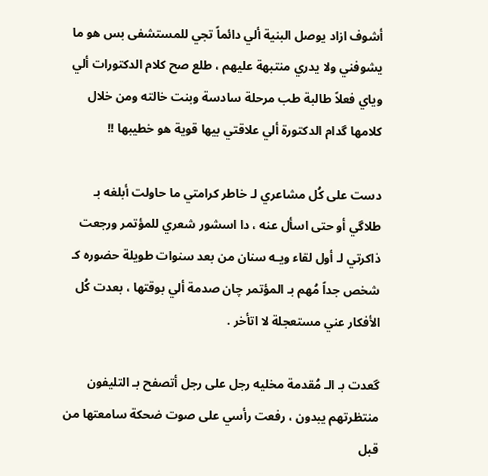أشوف ازاد يوصل البنية ألي دائماً تجي للمستشفى بس هو ما يشوفني ولا يدري منتبهة عليهم ، طلع صح كلام الدكتورات ألي وياي فعلاً طالبة طب مرحلة سادسة وبنت خالته ومن خلال كلامها گدام الدكتورة ألي علاقتي بيها قوية هو خطيبها !!

دست على كُل مشاعري لـ خاطر كرامتي ما حاولت أبلغه بـ طلاگي أو حتى اسأل عنه ، دا اسشور شعري للمؤتمر ورجعت ذاكرتي لـ أول لقاء ويـه سنان من بعد سنوات طويلة حضوره كـ شخص جداً مُهم بـ المؤتمر چان صدمة ألي بوقتها ، بعدت كُل الأفكار عني مستعجلة لا اتأخر .

گعدت بـ الـ مُقدمة مخليه رجل على رجل أتصفح بـ التليفون منتظرتهم يبدون ، رفعت رأسي على صوت ضحكة سامعتها من قبل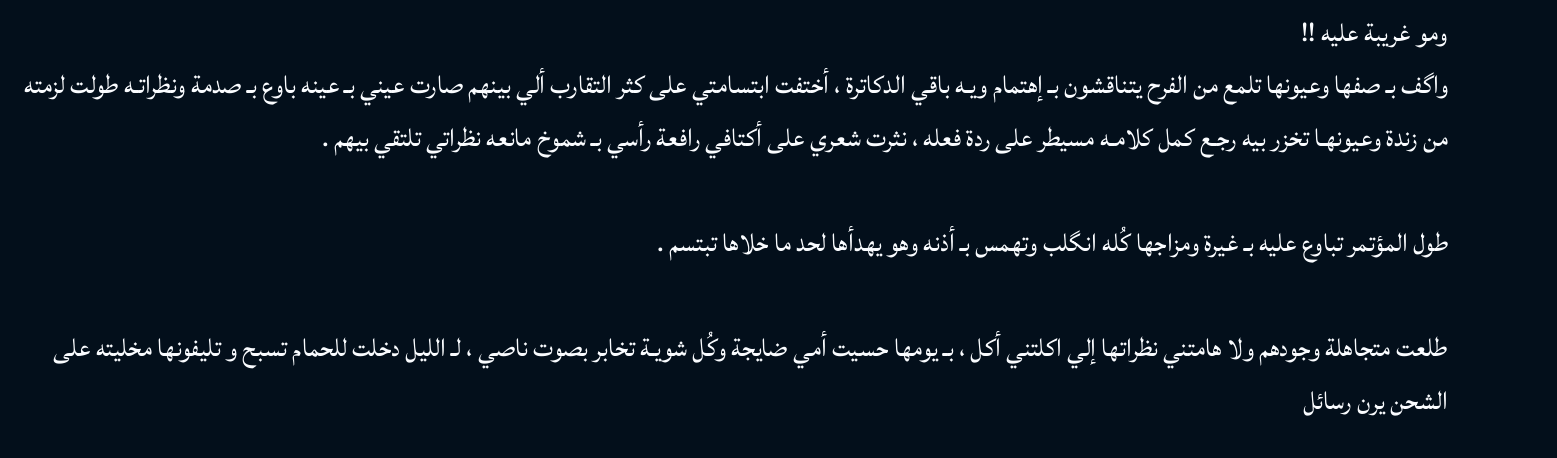ومو غريبة عليه !!
واگف بـ صفها وعيونها تلمع من الفرح يتناقشون بـ إهتمام ويـه باقي الدكاترة ، أختفت ابتسامتي على كثر التقارب ألي بينهم صارت عيني بـ عينه باوع بـ صدمة ونظراتـه طولت لزمته من زندة وعيونهـا تخزر بيه رجـع كمل كلامـه مسيطر على ردة فعله ، نثرت شعري على أكتافي رافعة رأسي بـ شموخ مانعه نظراتي تلتقي بيهم .

طول المؤتمر تباوع عليه بـ غيرة ومزاجها كُله انگلب وتهمس بـ أذنه وهو يهدأها لحد ما خلاها تبتسم .

طلعت متجاهلة وجودهم ولا هامتني نظراتها إلي اكلتني أكل ، بـ يومها حسيت أمي ضايجة وكُل شويـة تخابر بصوت ناصي ، لـ الليل دخلت للحمام تسبح و تليفونها مخليته على الشحن يرن رسائل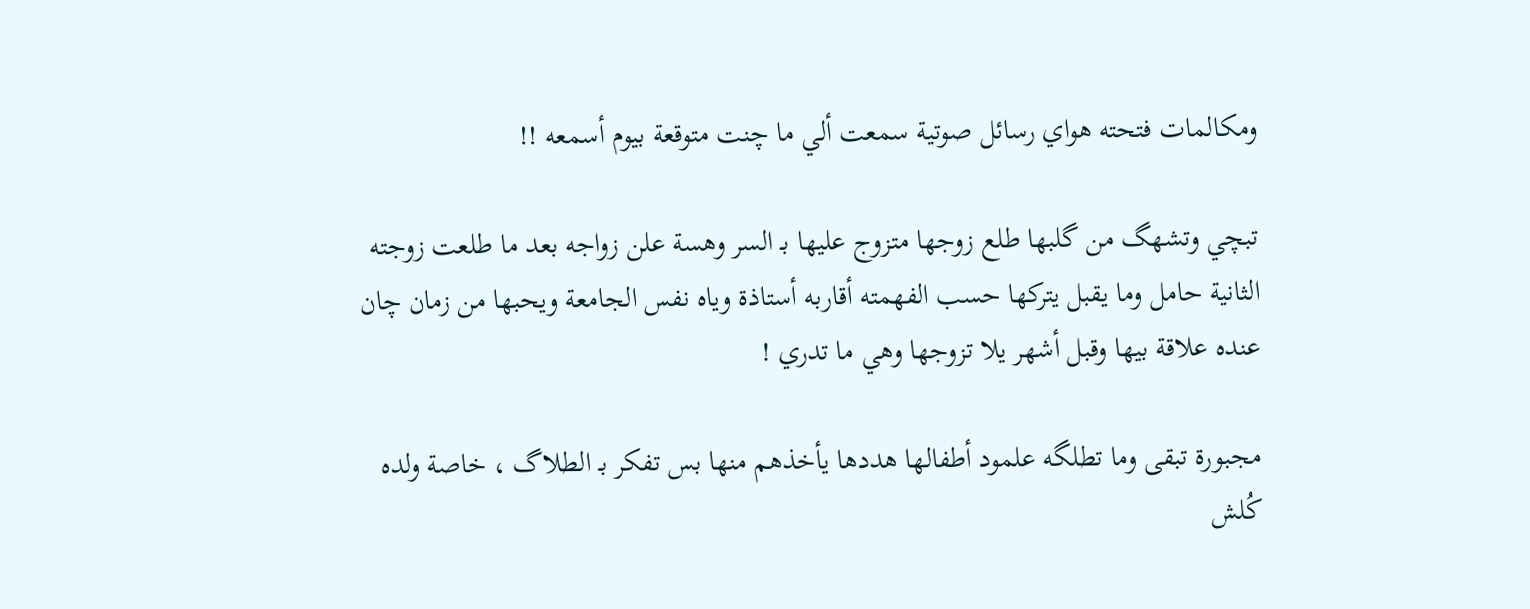ومكالمات فتحته هواي رسائل صوتية سمعت ألي ما چنت متوقعة بيوم أسمعه !!

تبچي وتشهگ من گلبها طلع زوجها متزوج عليها بـ السر وهسة علن زواجه بعد ما طلعت زوجته الثانية حامل وما يقبل يتركها حسب الفهمته أقاربه أستاذة وياه نفس الجامعة ويحبها من زمان چان عنده علاقة بيها وقبل أشهر يلا تزوجها وهي ما تدري !

مجبورة تبقى وما تطلگه علمود أطفالها هددها يأخذهم منها بس تفكر بـ الطلاگ ، خاصة ولده كُلش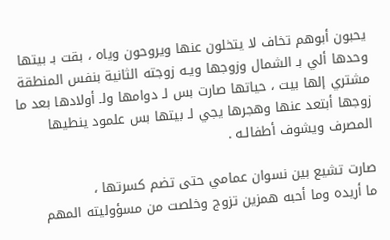يحبون أبوهم تخاف لا يتخلون عنها ويروحون وياه ، بقت بـ بيتها وحدها ألي بـ الشمال وزوجها ويـه زوجته الثانية بنفس المنطقة مشتري إلها بيت ، حياتها صارت بس لـ دوامها ولـ أولادها بعد ما زوجها أبتعد عنها وهجرها يجي لـ بيتها بس علمود ينطيها المصرف ويشوف أطفالـه .

صارت تشيع بين نسوان عمامي حتى تضم كسرتها ،
ما أريده وما أحبه همزين تزوج وخلصت من مسؤوليته المهم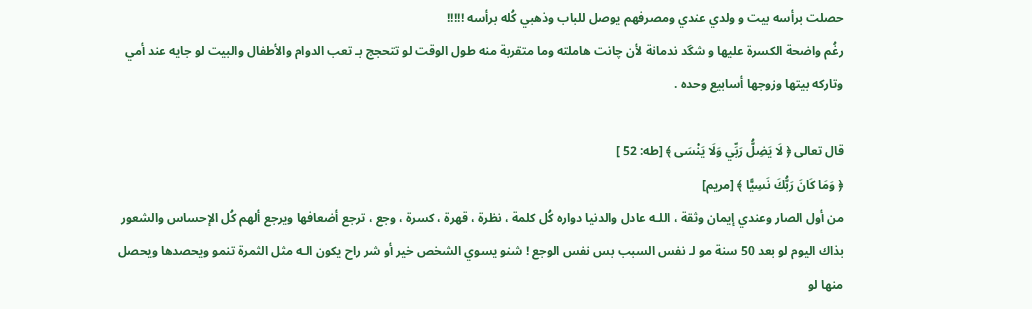حصلت برأسه بيت و ولدي عندي ومصرفهم يوصل للباب وذهبي كُله برأسه !!!!!
رغُم واضحة الكسرة عليها و شگد ندمانة لأن چانت هاملته وما متقربة منه طول الوقت لو تتحجج بـ تعب الدوام والأطفال والبيت لو جايه عند أمي وتاركه بيتها وزوجها أسابيع وحده .

قال تعالى ﴿ لَا يَضِلُّ رَبِّي وَلَا يَنْسَى ﴾ [طه: 52 ]
﴿ وَمَا كَانَ رَبُّكَ نَسِيًّا ﴾ [مريم]
من أول الصار وعندي إيمان وثقة ، اللـه عادل والدنيا دواره كُل كلمة ، نظرة ، قهرة ، كسرة ، وجع ، ترجع أضعافها ويرجع ألهم كُل الإحساس والشعور بذاك اليوم لو بعد 50 سنة مو لـ نفس السبب بس نفس الوجع ! شنو يسوي الشخص خير أو شر راح يكون الـه مثل الثمرة تنمو ويحصدها ويحصل منها لو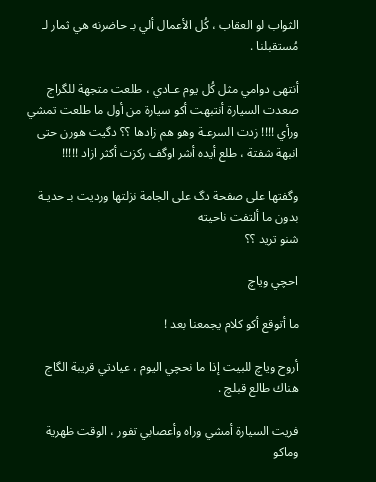الثواب لو العقاب ، كُل الأعمال ألي بـ حاضرنه هي ثمار لـ مُستقبلنا .

أنتهى دوامي مثل كُل يوم عـادي ، طلعت متجهة للگراج صعدت السيارة أنتبهت أكو سيارة من أول ما طلعت تمشي ورأي !!!! زدت السرعـة وهو هم زادها ؟؟ دگيت هورن حتى انبهة شفتة ، طلع أيده أشر اوگف ركزت أكثر ازاد !!!!!

وگفتها على صفحة دگ على الجامة نزلتها ورديت بـ حديـة بدون ما ألتفت ناحيته
شنو تريد ؟؟

احچي وياچ

ما أتوقع أكو كلام يجمعنا بعد !

أروح وياچ للبيت إذا ما نحچي اليوم ، عيادتي قريبة الگاج هناك طالع قبلچ .

فريت السيارة أمشي وراه وأعصابي تفور ، الوقت ظهرية وماكو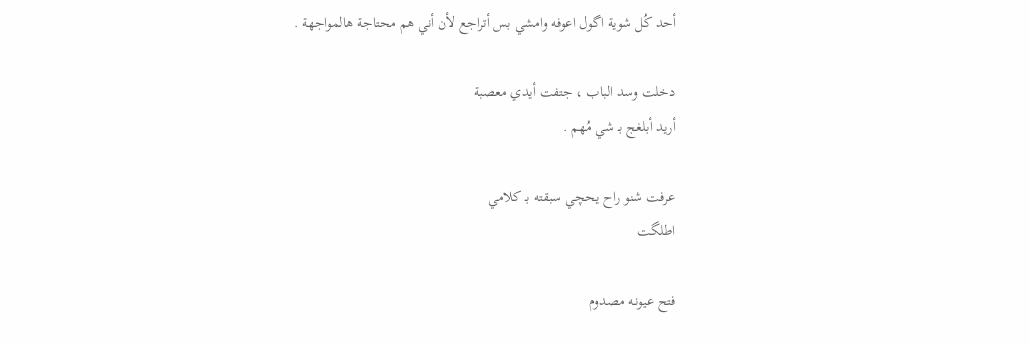أحد كُل شوية اگول اعوفه وامشي بس أتراجع لأن أني هم محتاجة هالمواجهة .

دخلت وسد الباب ، جتفت أيدي معصبة
أريد أبلغج بـ شي مُهم .

عرفت شنو راح يحچي سبقته بـ كلامي
اطلگت

فتح عيونـه مصدوم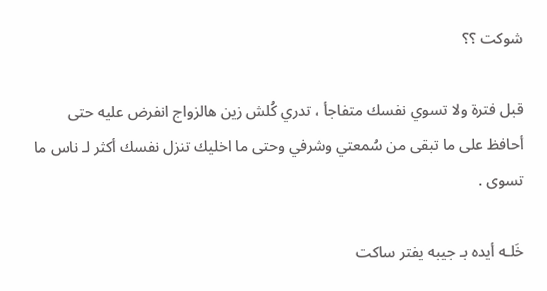شوكت ؟؟

قبل فترة ولا تسوي نفسك متفاجأ ، تدري كُلش زين هالزواج انفرض عليه حتى أحافظ على ما تبقى من سُمعتي وشرفي وحتى ما اخليك تنزل نفسك أكثر لـ ناس ما تسوى .

خَلـه أيده بـ جيبه يفتر ساكت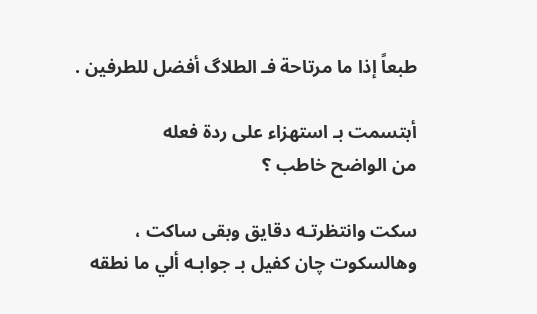طبعاً إذا ما مرتاحة فـ الطلاگ أفضل للطرفين .

أبتسمت بـ استهزاء على ردة فعله
من الواضح خاطب ؟

سكت وانتظرتـه دقايق وبقى ساكت ، وهالسكوت چان كفيل بـ جوابـه ألي ما نطقه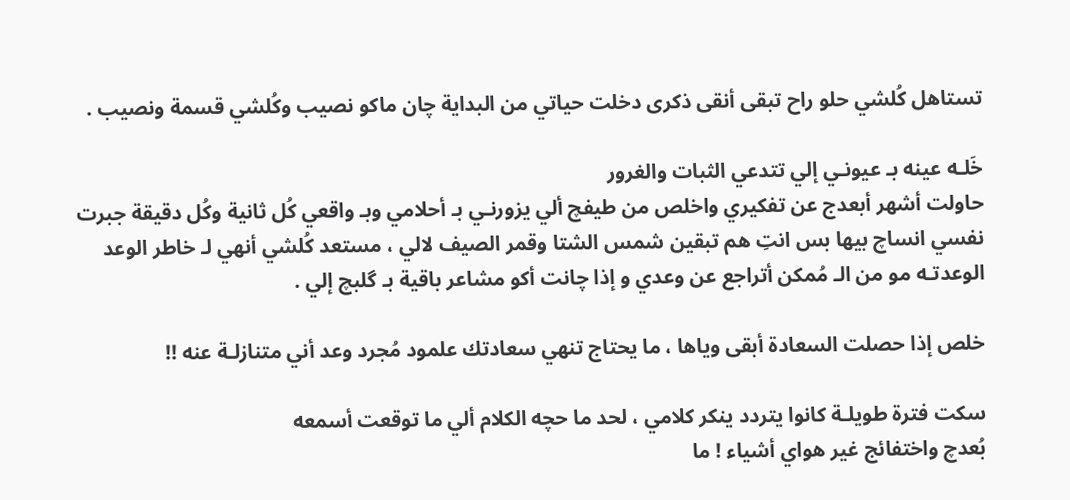تستاهل كُلشي حلو راح تبقى أنقى ذكرى دخلت حياتي من البداية چان ماكو نصيب وكُلشي قسمة ونصيب .

خَلـه عينه بـ عيونـي إلي تتدعي الثبات والغرور
حاولت أشهر أبعدج عن تفكيري واخلص من طيفچ ألي يزورنـي بـ أحلامي وبـ واقعي كُل ثانية وكُل دقيقة جبرت نفسي انساچ بيها بس انتِ هم تبقين شمس الشتا وقمر الصيف لالي ، مستعد كُلشي أنهي لـ خاطر الوعد الوعدتـه مو من الـ مُمكن أتراجع عن وعدي و إذا چانت أكو مشاعر باقية بـ گلبچ إلي .

خلص إذا حصلت السعادة أبقى وياها ، ما يحتاج تنهي سعادتك علمود مُجرد وعد أني متنازلـة عنه !!

سكت فترة طويلـة كانوا يتردد ينكر كلامي ، لحد ما حچه الكلام ألي ما توقعت أسمعه
بُعدچ واختفائج غير هواي أشياء ! ما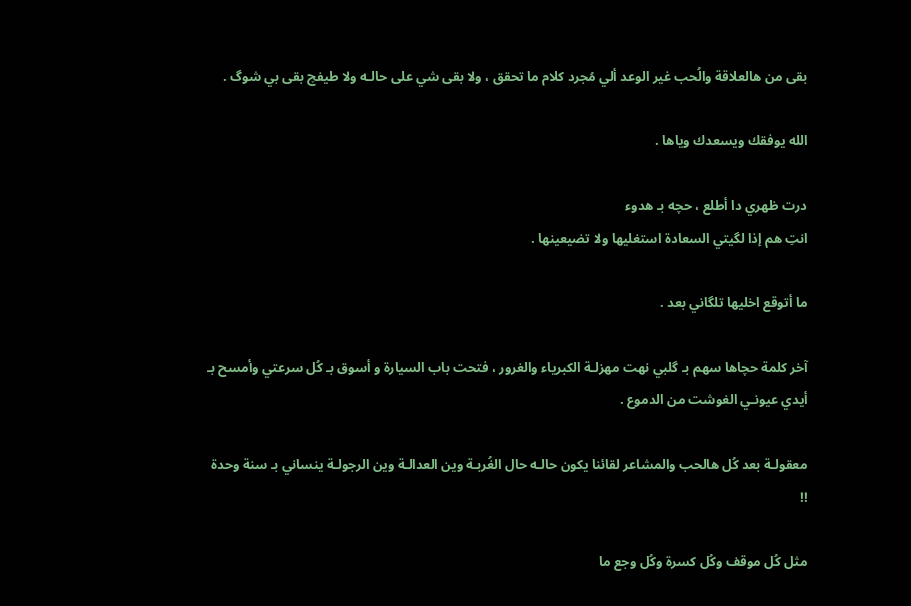بقى من هالعلاقة والُحب غير الوعد ألي مُجرد كلام ما تحقق ، ولا بقى شي على حالـه ولا طيفچ بقى بي شوگ .

الله يوفقك ويسعدك وياها .

درت ظهري دا أطلع ، حچه بـ هدوء
انتِ هم إذا لگيتي السعادة استغليها ولا تضيعينها .

ما أتوقع اخليها تلگاني بعد .

آخر كلمة حچاها سهم بـ گلبي نهت مهزلـة الكبرياء والغرور ، فتحت باب السيارة و أسوق بـ كُل سرعتي وأمسح بـ أيدي عيونـي الغوشت من الدموع .

معقولـة بعد كُل هالحب والمشاعر لقائنا يكون حالـه حال الغُربـة وين العدالـة وين الرجولـة ينساني بـ سنة وحدة !!

مثل كُل موقف وكُل كسرة وكُل وجع ما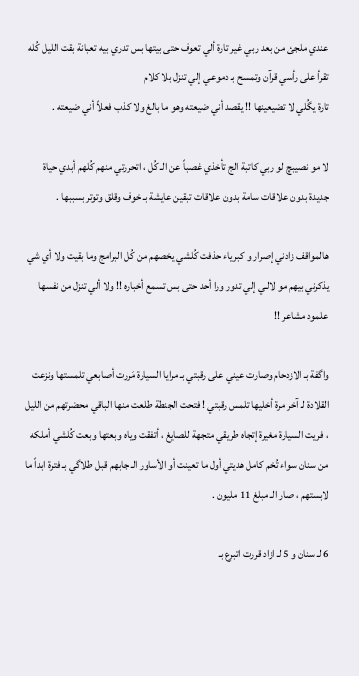عندي ملجئ من بعد ربي غير تارة ألي تعوف حتى بيتها بس تدري بيه تعبانة بقت الليل كُله تقرأ على رأسي قرآن وتمسح بـ دموعـي إلي تنزل بلا كلام
تارة يگُلي لا تضيعينها !! يقصد أني ضيعته وهو ما بالغ ولا كذب فعلاً أني ضيعته .

لا مو نصيبچ لو ربي كاتبة الج تأخذي غصباً عن الـ كُل ، اتحررتي منهم كُلهم أبدي حياة جديدة بدون علاقات سامة بدون علاقات تبقين عايشة بـ خوف وقلق وتوتر بسببها .

هالمواقف زادني إصرار و كبرياء حذفت كُلشي يخصهم من كُل البرامج وما بقيت ولا أي شي يذكرني بيهم مو لالـي إلي تدور ورا أحد حتى بس تسمع أخباره !! ولا ألي تنزل من نفسها علمود مشاعر !!

واگفة بـ الازدحام وصارت عيني على رقبتي بـ مرايا السيارة مَررت أصابعي تلمستها ونزعت القلادة لـ آخر مرة أخليها تلمس رقبتي ! فتحت الجنطة طلعت منها الباقي محضرتهم من الليل ، فريت السيارة مغيرة إتجاه طريقي متجهة للصايغ ، أتفقت وياه وبعتها وبعت كُلشي أملكه من سنان سواء تُخم كامل هديتي أول ما تعينت أو الأساور الـ جابهم قبل طلاگي بـ فترة ابداً ما لابستهم ، صار الـ مبلغ 11 مليون .

6 لـ سنان و 5 لـ ازاد قررت اتبرع بـ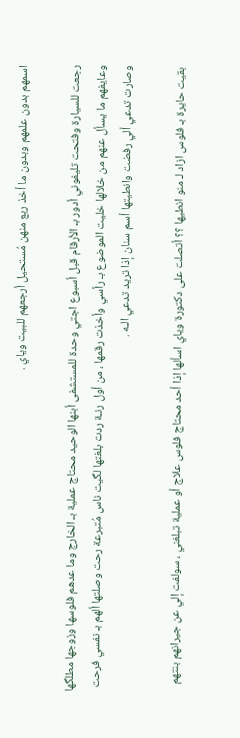اسمهم بدون علمهم وبدون ما أخذ ربع منهن مُستحيل أرجعهم للبيت وياي .

رجعت للسيارة وفتحت تليفوني أدور بـ الأرقام قبل أسبوع اجتي وحدة للمستشفى أبنها الوحيد محتاج عملية بـ الخارج وما عدهم فلوسها وزوجها مطلگها وعايفهم ما يسأل عنهم من خلالها خليت الموضوع بـ رأسي وأخذت رقمها ، من أول رنـة ردت بلغتها لگيت ناس مُتبرعة رحت وصلتها ألهم بـ نفسي فرحت وصارت تدعي ألي رفضت وانطيتها أسم سنان إذا تريد تدعي الـه .

بقيت حايرة بـ فلوس ازاد لـ منو انطيها ؟؟ أتصلت على دكتورة وياي اسألها إذا أحد محتاج فلوس علاج أو عملية تبلغني ، سولفت إلي عن جيرانهم بنتهم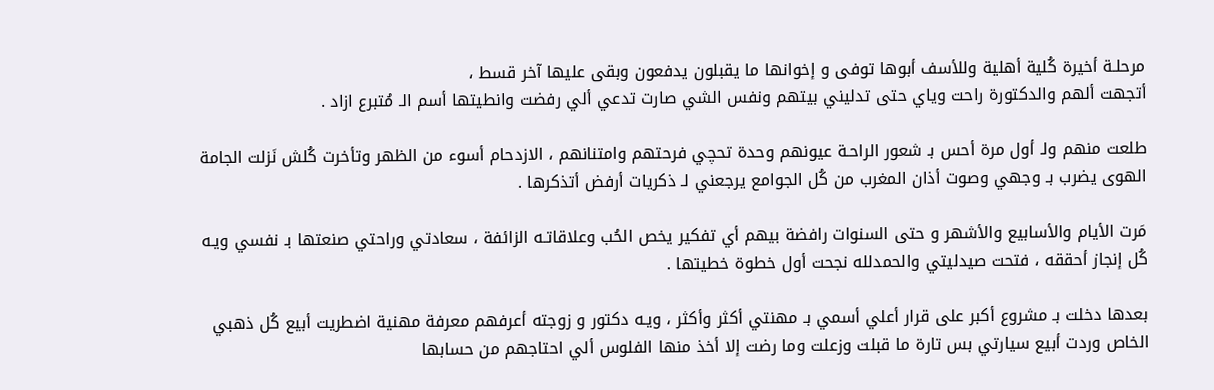مرحلـة أخيرة كُلية أهلية وللأسف أبوها توفى و إخوانها ما يقبلون يدفعون وبقى عليها آخر قسط ،
أتجهت ألهم والدكتورة راحت وياي حتى تدليني بيتهم ونفس الشي صارت تدعي ألي رفضت وانطيتها أسم الـ مُتبرع ازاد .

طلعت منهم ولـ أول مرة أحس بـ شعور الراحـة عيونهم وحدة تحچي فرحتهم وامتنانهم ، الازدحام أسوء من الظهر وتأخرت كُلش نَزلت الجامة الهوى يضرب بـ وجهي وصوت أذان المغرب من كُل الجوامع يرجعني لـ ذكريات أرفض أتذكرها .

مَرت الأيام والأسابيع والأشهر و حتى السنوات رافضة بيهم أي تفكير يخص الحُب وعلاقاتـه الزائفة ، سعادتي وراحتي صنعتها بـ نفسي ويـه كُل إنجاز أحققه ، فتحت صيدليتي والحمدلله نجحت أول خطوة خطيتها .

بعدها دخلت بـ مشروع أكبر على قرار أعلي أسمي بـ مهنتي أكثر وأكثر ، ويـه دكتور و زوجته أعرفهم معرفة مهنية اضطريت أبيع كُل ذهبي الخاص وردت أبيع سيارتي بس تارة ما قبلت وزعلت وما رضت إلا أخذ منها الفلوس ألي احتاجهم من حسابها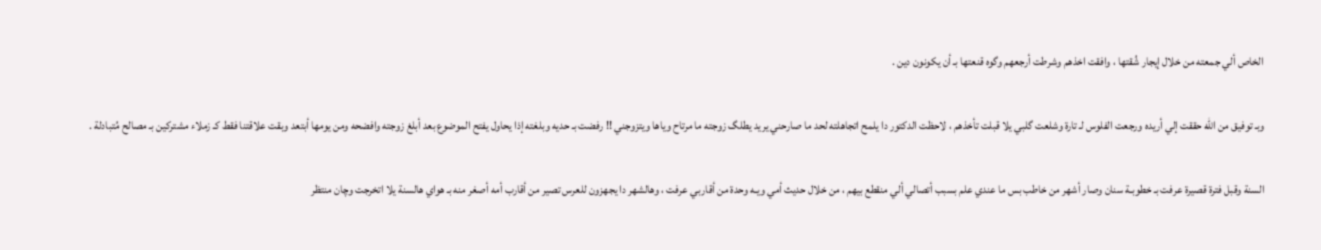الخاص ألي جمعته من خلال إيجار شُقتها ، وافقت اخذهم وشرطت أرجعهم وگوه قنعتها بـ أن يكونون دين .

وبـ توفيق من الله حققت إلي أريده ورجعت الفلوس لـ تارة وشلعت گلبي يلا قبلت تأخذهم ، لاحظت الدكتور دا يلمح اتجاهلته لحد ما صارحني يريد يطلگ زوجته ما مرتاح وياها ويتزوجني !! رفضت بـ حديه وبلغته إذا يحاول يفتح الموضوع بعد أبلغ زوجته وافضحه ومن يومها أبتعد وبقت علاقتنا فقط كـ زملاء مشتركين بـ مصالح مُتبادلة .

السنة وقبل فترة قصيرة عرفت بـ خطوبـة سنان وصار أشهر من خاطب بس ما عندي علم بسبب أتصالي ألي منقطع بيهم ، من خلال حديث أمي ويـه وحدة من أقاربي عرفت ، وهالشهر دا يجهزون للعرس تصير من أقارب أمه أصغر منه بـ هواي هالسنة يلا اتخرجت وچان منتظر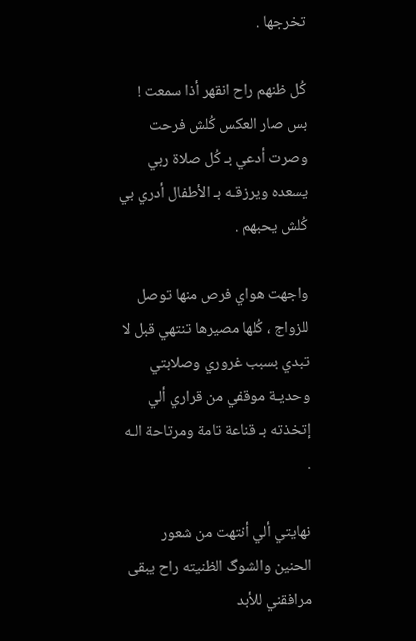تخرجها .

كُل ظنهم راح انقهر أذا سمعت ! بس صار العكس كُلش فرحت وصرت أدعي بـ كُل صلاة ربي يسعده ويرزقـه بـ الأطفال أدري بي كُلش يحبهم .

واجهت هواي فرص منها توصل للزواج ، كُلها مصيرها تنتهي قبل لا تبدي بسبب غروري وصلابتي وحديـة موقفي من قراري ألي إتخذته بـ قناعة تامة ومرتاحة الـه .

نهايتي ألي أنتهت من شعور الحنين والشوگ الظنيته راح يبقى مرافقني للأبد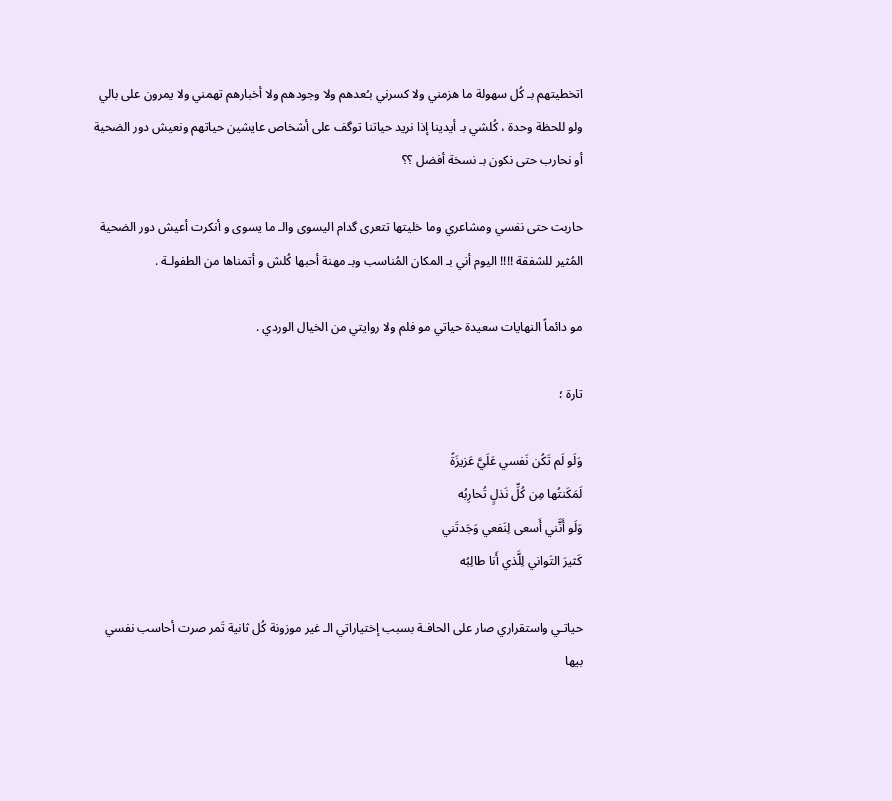اتخطيتهم بـ كُل سهولة ما هزمني ولا كسرني بـُعدهم ولا وجودهم ولا أخبارهم تهمني ولا يمرون على بالي ولو للحظة وحدة ، كُلشي بـ أيدينا إذا نريد حياتنا توگف على أشخاص عايشين حياتهم ونعيش دور الضحية أو نحارب حتى نكون بـ نسخة أفضل ؟؟

حاربت حتى نفسي ومشاعري وما خليتها تتعرى گدام اليسوى والـ ما يسوى و أنكرت أعيش دور الضحية المُثير للشفقة !!!! اليوم أني بـ المكان المُناسب وبـ مهنة أحبها كُلش و أتمناها من الطفولـة .

مو دائماً النهايات سعيدة حياتي مو فلم ولا روايتي من الخيال الوردي .

تارة ؛

وَلَو لَم تَكُن نَفسي عَلَيَّ عَزيزَةً
لَمَكَنتُها مِن كُلِّ نَذلٍ تُحارِبُه
وَلَو أَنَّني أَسعى لِنَفعي وَجَدتَني
كَثيرَ التَواني لِلَّذي أَنا طالِبُه

حياتـي واستقراري صار على الحافـة بسبب إختياراتي الـ غير موزونة كُل ثانية تَمر صرت أحاسب نفسي بيها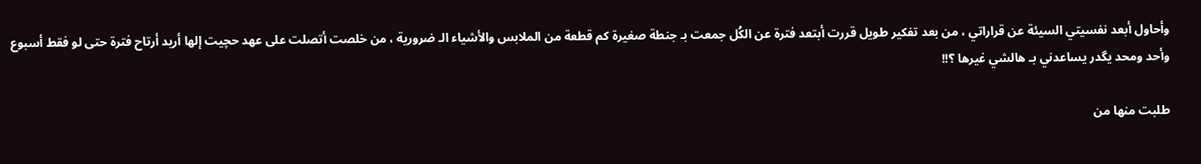وأحاول أبعد نفسيتي السيئة عن قراراتي ، من بعد تفكير طويل قررت أبتعد فترة عن الكُل جمعت بـ جنطة صغيرة كم قطعة من الملابس والأشياء الـ ضرورية ، من خلصت أتصلت على عهد حچيت إلها أريد أرتاح فترة حتى لو فقط أسبوع وأحد ومحد يگدر يساعدني بـ هالشي غيرها ؟!!

طلبت منها من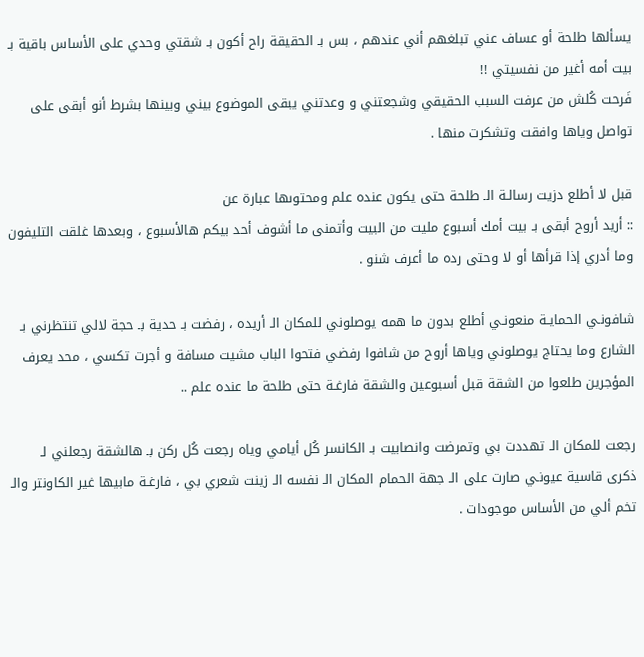يسألها طلحة أو عساف عني تبلغهم أني عندهم ، بس بـ الحقيقة راح أكون بـ شقتي وحدي على الأساس باقية بـ بيت أمه أغير من نفسيتي !!
فَرحت كُلش من عرفت السبب الحقيقي وشجعتني و وعدتني يبقى الموضوع بيني وبينها بشرط أنو أبقى على تواصل وياها وافقت وتشكرت منها .

قبل لا أطلع دزيت رسالـة الـ طلحة حتى يكون عنده علم ومحتوىها عبارة عن
:: أريد أروح أبقى بـ بيت أمك أسبوع مليت من البيت وأتمنى ما أشوف أحد بيكم هالأسبوع ، وبعدها غلقت التليفون وما أدري إذا قرأها أو لا وحتى رده ما أعرف شنو .

شافونـي الحمايـة منعونـي أطلع بدون ما همه يوصلوني للمكان الـ أريده ، رفضت بـ حدية بـ حجة لالي تنتظرني بـ الشارع وما يحتاج يوصلوني وياها أروح من شافوا رفضي فتحوا الباب مشيت مسافة و أجرت تكسي ، محد يعرف المؤجرين طلعوا من الشقة قبل أسبوعين والشقة فارغـة حتى طلحة ما عنده علم ..

رجعت للمكان الـ تهددت بي وتمرضت وانصابيت بـ الكانسر كُل أيامي وياه رجعت كُل ركن بـ هالشقة رجعلني لـ ذكرى قاسية عيونـي صارت على الـ جهة الحمام المكان الـ نفسه الـ زينت شعري بي ، فارغـة مابيها غير الكاونتر والـ تخم ألي من الأساس موجودات .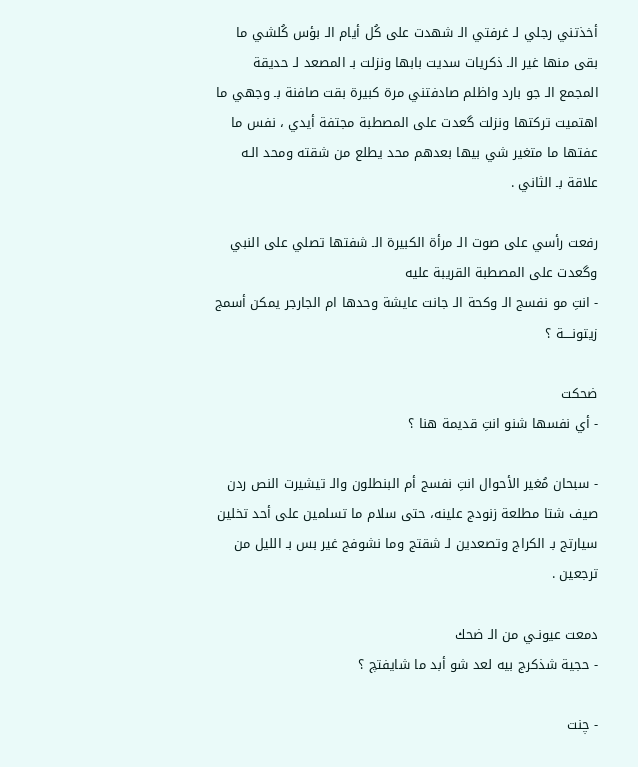أخذتني رجلي لـ غرفتي الـ شهدت على كُل أيام الـ بؤس كُلشي ما بقى منها غير الـ ذكريات سديت بابها ونزلت بـ المصعد لـ حديقة المجمع الـ جو بارد واظلم صادفتني مرة كبيرة بقت صافنة بـ وجهي ما اهتميت تركتها ونزلت گعدت على المصطبة مجتفة أيدي ، نفس ما عفتها ما متغير شي بيها بعدهم محد يطلع من شقته ومحد الـه علاقة بـ الثاني .

رفعت رأسي على صوت الـ مرأة الكبيرة الـ شفتها تصلي على النبي وگعدت على المصطبة القريبة عليه
- انتِ مو نفسج الـ وكحة الـ جانت عايشة وحدها ام الجارجر يمكن أسمج زيتونــــة ؟

ضحكت
- أي نفسها شنو انتِ قديمة هنا ؟

- سبحان مُغير الأحوال انتِ نفسج أم البنطلون والـ تيشيرت النص ردن صيف شتا مطلعة زنودج علينه، حتى سلام ما تسلمين على أحد تخلين سيارتج بـ الكراج وتصعدين لـ شقتج وما نشوفج غير بس بـ الليل من ترجعين .

دمعت عيونـي من الـ ضحك
- حجية شذكرج بيه لعد شو أبد ما شايفتچ ؟

- چنت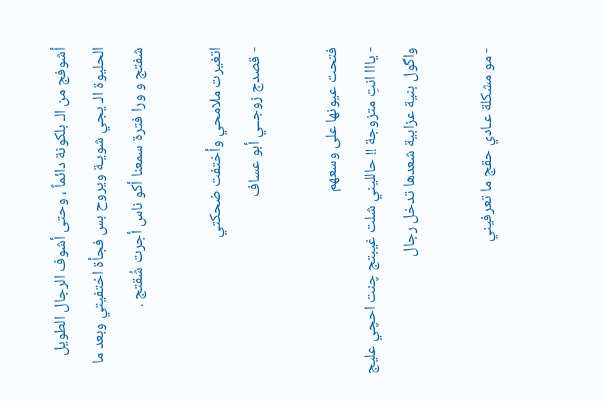أشوفج من الـ بلكونة دائماً ، وحتى أشوف الرجال الطويل الحليوة الـ يجي شويـة ويروح بس فجأة اختفيتي وبعد ما شفتج و ورا فترة سمعنا أكو ناس أجرت شُقتج .

اتغيرت ملامحي وأختفت ضحكتي
- قصدج زوجــي أبو عساف

فتحت عيونها على وسعهم
- يااا انتِ متزوجة !! حالليني شلت غيبتج چنت احچي عليج واگول بنية عزابية شعدها تدخل رجال

- مو مشكلة عـادي حقج ما تعرفيني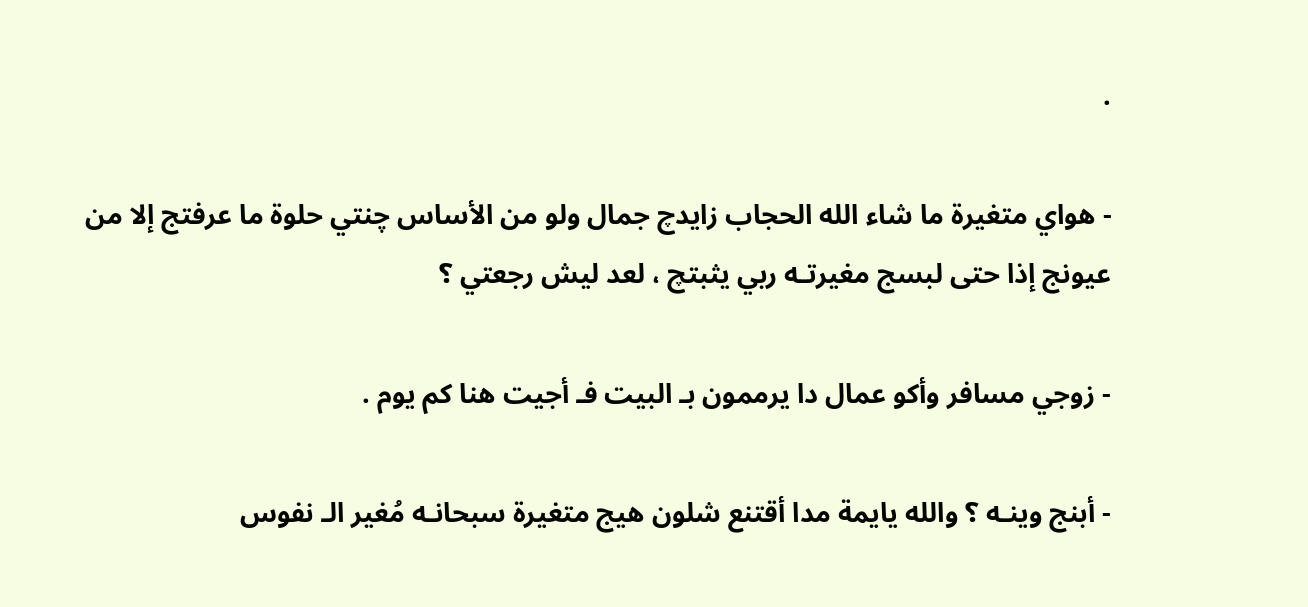.

- هواي متغيرة ما شاء الله الحجاب زايدچ جمال ولو من الأساس چنتي حلوة ما عرفتج إلا من عيونج إذا حتى لبسج مغيرتـه ربي يثبتچ ، لعد ليش رجعتي ؟

- زوجي مسافر وأكو عمال دا يرممون بـ البيت فـ أجيت هنا كم يوم .

- أبنج وينـه ؟ والله يايمة مدا أقتنع شلون هيج متغيرة سبحانـه مُغير الـ نفوس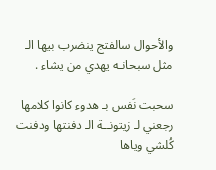والأحوال سالفتج ينضرب بيها الـ مثل سبحانـه يهدي من يشاء .

سحبت نَفس بـ هدوء كانوا كلامها رجعني لـ زيتونــة الـ دفنتها ودفنت كُلشي وياها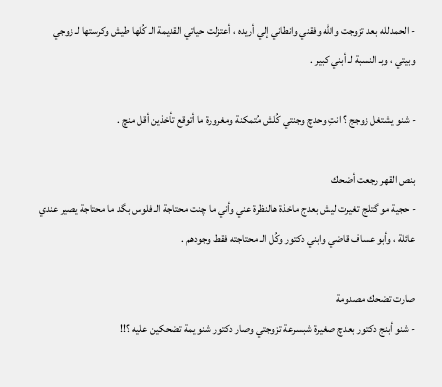- الحمدلله بعد تزوجت والله وفقني وانطاني إلي أريده ، أعتزلت حياتي القديمة الـ كُلها طيش وكرستها لـ زوجي وبيتي ، وبـ النسبة لـ أبني كبير .

- شنو يشتغل زوجج ؟ انتِ وحدچ وجنتي كُلش مُتمكنة ومغرورة ما أتوقع تأخذين أقل منچ .

بنص القهر رجعت أضحك
- حجية مو گتلج تغيرت ليش بعدج ماخذة هالنظرة عني وأني ما چنت محتاجة الـ فلوس بگد ما محتاجة يصير عندي عائلة ، وأبو عساف قاضي وابني دكتور وكُل الـ محتاجته فقط وجودهم .

صارت تضحك مصدومة
- شنو أبنج دكتور بعدچ صغيرة شبسرعة تزوجتي وصار دكتور شنو يمة تضحكين عليه ؟!!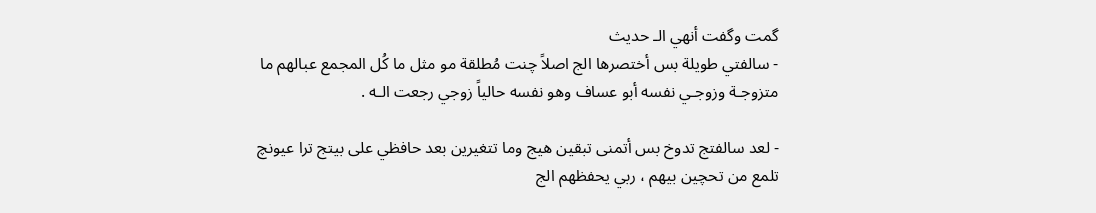گمت وگفت أنهي الـ حديث
- سالفتي طويلة بس أختصرها الج اصلاً چنت مُطلقة مو مثل ما كُل المجمع عبالهم ما متزوجـة وزوجـي نفسه أبو عساف وهو نفسه حالياً زوجي رجعت الـه .

- لعد سالفتج تدوخ بس أتمنى تبقين هيج وما تتغيرين بعد حافظي على بيتج ترا عيونچ تلمع من تحچين بيهم ، ربي يحفظهم الج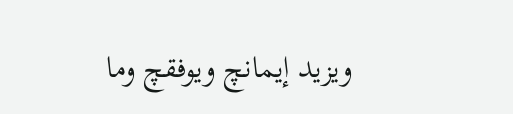ويزيد إيمانچ ويوفقچ وما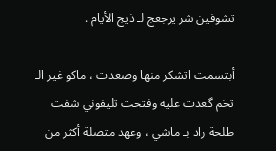تشوفين شر يرجعج لـ ذيج الأيام .

أبتسمت اتشكر منها وصعدت ، ماكو غير الـ تخم گعدت عليه وفتحت تليفوني شفت طلحة راد بـ ماشي ، وعهد متصلة أكثر من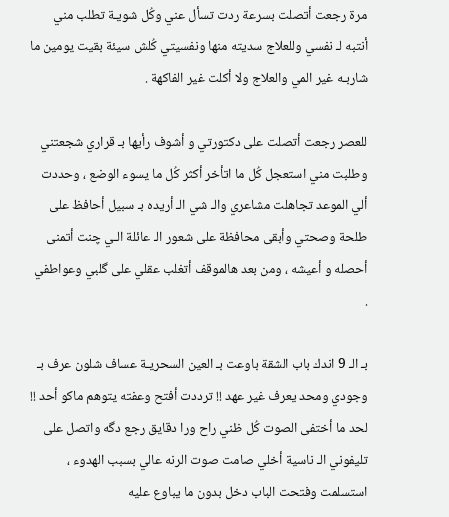مرة رجعت أتصلت بسرعة ردت تسأل عني وكُل شويـة تطلب مني أنتبه لـ نفسي وللعلاج سديته منها ونفسيتي كُلش سيئة بقيت يومين ما شاربـه غير المي والعلاج ولا أكلت غير الفاكهة .

للعصر رجعت أتصلت على دكتورتي و أشوف رأيها بـ قراري شجعتني وطلبت مني استعجل كُل ما اتأخر أكثر كُل ما يسوء الوضع ، وحددت ألي الموعد تجاهلت مشاعري والـ شي الـ أريده بـ سبيل أحافظ على طلحة وصحتي وأبقى محافظة على شعور الـ عائلة الـي چنت أتمنى أحصله و أعيشه ، ومن بعد هالموقف أتغلب عقلي على گلبي وعواطفي .

بـ الـ 9 اندك باب الشقة باوعت بـ العين السحريـة عساف شلون عرف بـ وجودي ومحد يعرف غير عهد !! ترددت أفتح وعفته يتوهم ماكو أحد !! لحد ما أختفى الصوت كُل ظني راح ورا دقايق رجع دگه واتصل على تليفوني الـ ناسية أخلي صامت صوت الرنه عالي بسبب الهدوء ، استسلمت وفتحت الباب دخل بدون ما يباوع عليه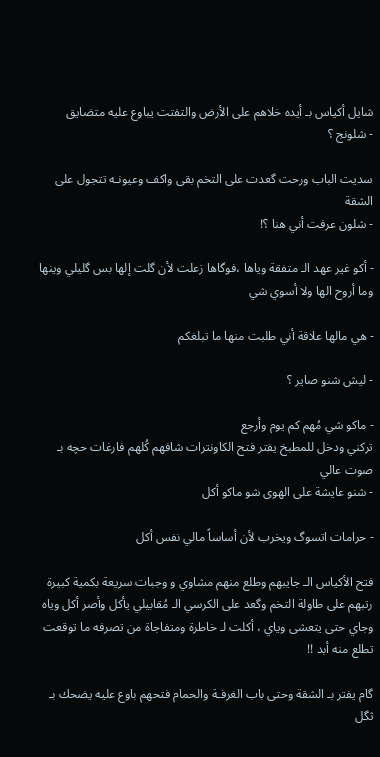شايل أكياس بـ أيده خلاهم على الأرض والتفتت يباوع عليه متضايق
- شلونج ؟

سديت الباب ورحت گعدت على التخم بقى واكف وعيونـه تتجول على الشقة
- شلون عرفت أني هنا ؟!

- أكو غير عهد الـ متفقة وياها ،فوگاها زعلت لأن گلت إلها بس گليلي وينها وما أروح الها ولا أسوي شي

- هي مالها علاقة أني طلبت منها ما تبلغكم

- ليش شنو صاير ؟

- ماكو شي مُهم كم يوم وأرجع
تركني ودخل للمطبخ يفتر فتح الكاونترات شافهم كُلهم فارغات حچه بـ صوت عالي
- شنو عايشة على الهوى شو ماكو أكل

- حرامات اتسوگ ويخرب لأن أساساً مالي نفس أكل

فتح الأكياس الـ جايبهم وطلع منهم مشاوي و وجبات سريعة بكمية كبيرة رتبهم على طاولة التخم وگعد على الكرسي الـ مُقابيلي يأكل وأصر أكل وياه وجاي حتى يتعشى وياي ، أكلت لـ خاطرة ومتفاجاة من تصرفه ما توقعت تطلع منه أبد !!

گام يفتر بـ الشقة وحتى باب الغرفـة والحمام فتحهم باوع عليه يضحك بـ ثگل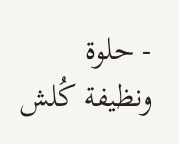- حلوة ونظيفة كُلش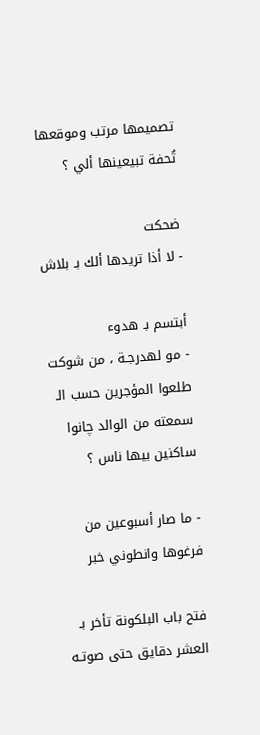تصميمها مرتب وموقعها تُحفة تبيعينها ألي ؟

ضحكت
- لا أذا تريدها ألك بـ بلاش

أبتسم بـ هدوء
- مو لهدرجـة ، من شوكت طلعوا المؤجرين حسب الـ سمعته من الوالد چانوا ساكنين بيها ناس ؟

- ما صار أسبوعين من فرغوها وانطوني خبر

فتح باب البلكونة تأخر بـ العشر دقايق حتى صوتـه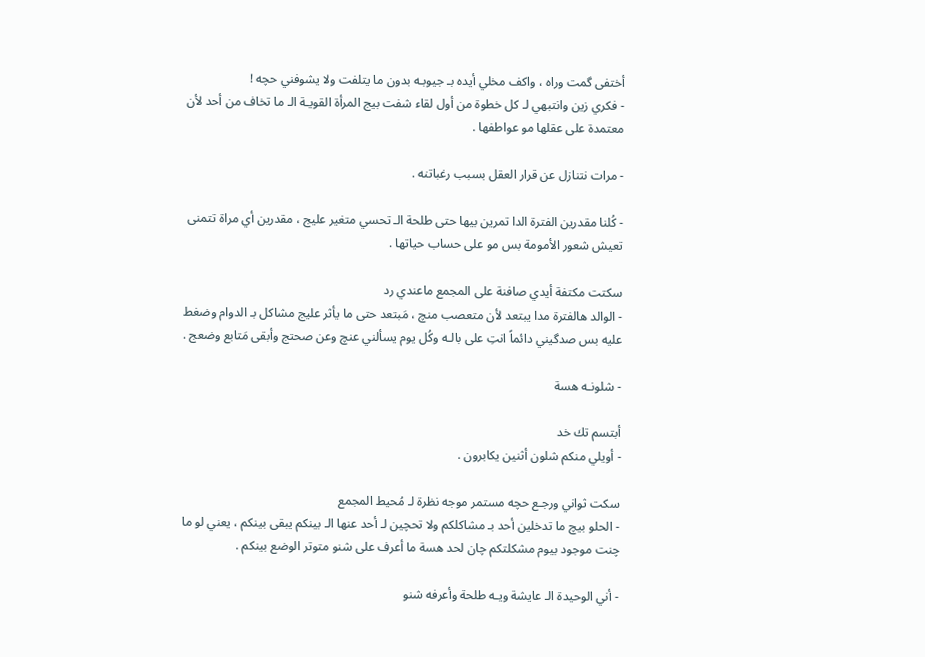أختفى گمت وراه ، واكف مخلي أيده بـ جيوبـه بدون ما يتلفت ولا يشوفني حچه !
- فكري زين وانتبهي لـ كل خطوة من أول لقاء شفت بيج المرأة القويـة الـ ما تخاف من أحد لأن معتمدة على عقلها مو عواطفها .

- مرات نتنازل عن قرار العقل بسبب رغباتنه .

- كُلنا مقدرين الفترة الدا تمرين بيها حتى طلحة الـ تحسي متغير عليج ، مقدرين أي مراة تتمنى تعيش شعور الأمومة بس مو على حساب حياتها .

سكتت مكتفة أيدي صافنة على المجمع ماعندي رد
- الوالد هالفترة مدا يبتعد لأن متعصب منچ ، مَبتعد حتى ما يأثر عليج مشاكل بـ الدوام وضغط عليه بس صدگيني دائماً انتِ على بالـه وكُل يوم يسألني عنچ وعن صحتج وأبقى مَتابع وضعج .

- شلونـه هسة

أبتسم تك خد
- أويلي منكم شلون أثنين يكابرون .

سكت ثواني ورجـع حچه مستمر موجه نظرة لـ مُحيط المجمع
- الحلو بيچ ما تدخلين أحد بـ مشاكلكم ولا تحچين لـ أحد عنها الـ بينكم يبقى بينكم ، يعني لو ما چنت موجود بيوم مشكلتكم چان لحد هسة ما أعرف على شنو متوتر الوضع بينكم .

- أني الوحيدة الـ عايشة ويـه طلحة وأعرفه شنو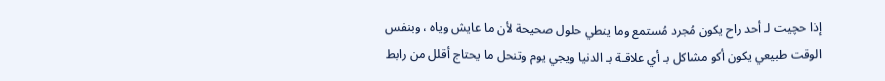إذا حچيت لـ أحد راح يكون مُجرد مُستمع وما ينطي حلول صحيحة لأن ما عايش وياه ، وبنفس الوقت طبيعي يكون أكو مشاكل بـ أي علاقـة بـ الدنيا ويجي يوم وتنحل ما يحتاج أقلل من رابط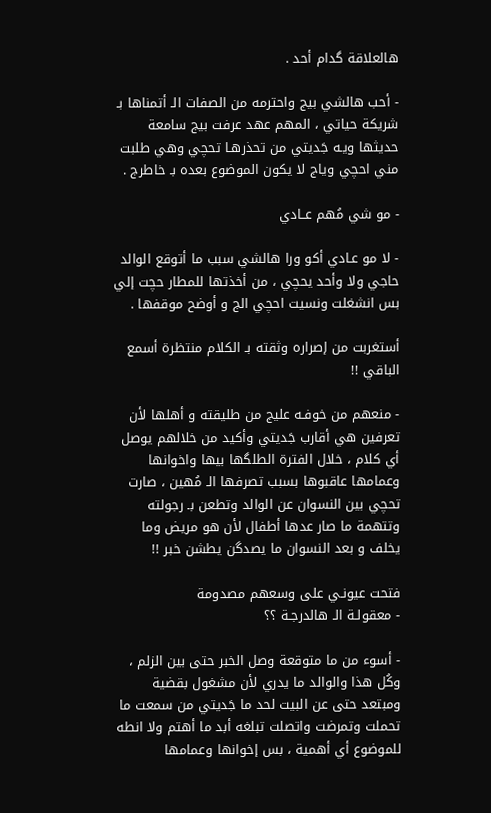هالعلاقة گدام أحد .

- أحب هالشي بيج واحترمه من الصفات الـ أتمناها بـ شريكة حياتي ، المهم عهد عرفت بيج سامعة حديثها ويـه جَديتي من تحذرهـا تحچي وهي طلبت مني احچي وياج لا يكون الموضوع بعده بـ خاطرج .

- مو شي مُهم عــادي

- لا مو عـادي أكو ورا هالشي سبب ما أتوقع الوالد حاجي ولا وأحد يحچي ، من أخذتها للمطار حچت إلي بس انشغلت ونسيت احچي الج و أوضح موقفها .

أستغربت من إصراره وثقته بـ الكلام منتظرة أسمع الباقي !!

- منعهم من خوفـه عليج من طليقته و أهلها لأن تعرفين هي أقارب جَديتي وأكيد من خلالهم يوصل أي كلام ، خلال الفترة الطلگها بيها واخوانها وعمامها عاقبوها بسبب تصرفها الـ مُهين ، صارت تحچي بين النسوان عن الوالد وتطعن بـ رجولته وتتهمة ما صار عدها أطفال لأن هو مريض وما يخلف و بعد النسوان ما يصدگن يطشن خبر !!

فتحت عيونـي على وسعهم مصدومة
- معقولـة الـ هالدرجـة ؟؟

- أسوء من ما متوقعة وصل الخبر حتى بين الزلم ، وكُل هذا والوالد ما يدري لأن مشغول بقضية ومبتعد حتى عن البيت لحد ما جَديتي من سمعت ما تحملت وتمرضت واتصلت تبلغه أبد ما أهتم ولا انطه للموضوع أي أهمية ، بس إخوانها وعمامها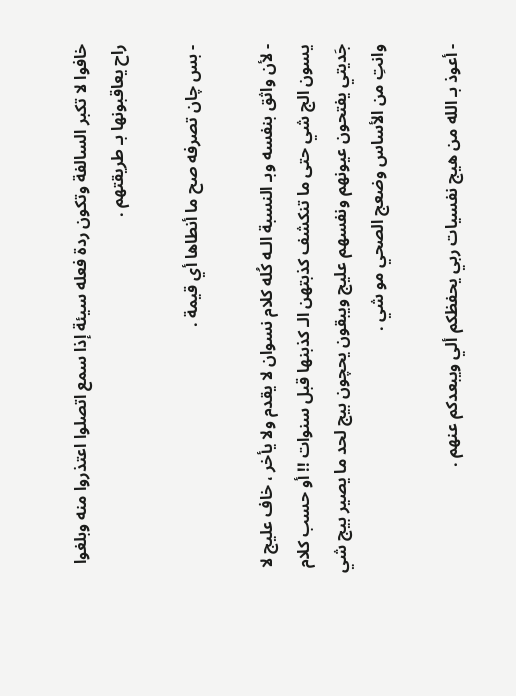خافوا لا تكبر السالفة وتكون ردة فعله سيئة إذا سمع اتصلوا اعتذروا منه وبلغوا راح يعاقبونها بـ طريقتهم .

- بس چان تصرفه صح ما أنطاها أي قيمة .

- لأن واثق بنفسه وبـ النسبة الـه كُله كلام نسوان لا يقدم ولا يأخر ، خاف عليج لا يسون الج شي حتى ما تنكشف كذبتهن الـ كذبنها قبل سنوات !! أو حسب كلام جَديتي يفتحون عيونهم ونفسهم عليج ويبقون يحچون بيج لحد ما يصير بيج شي وانتِ من الأساس وضعج الصحي مو شي .

- أعوذ بـ الله من هيج نفسيات ربي يحفظكم ألي ويبعدكم عنهم .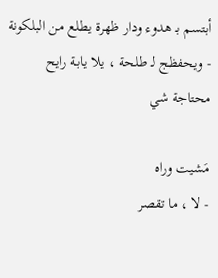أبتسم بـ هدوء ودار ظهرة يطلع من البلكونة
- ويحفظج لـ طلحة ، يلا يابـة رايح محتاجة شي

مَشيت وراه
- لا ، ما تقصر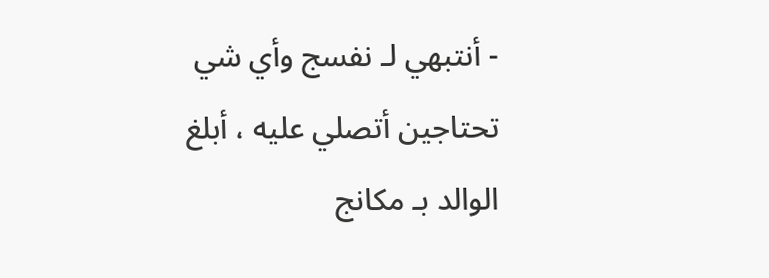- أنتبهي لـ نفسج وأي شي تحتاجين أتصلي عليه ، أبلغ الوالد بـ مكانج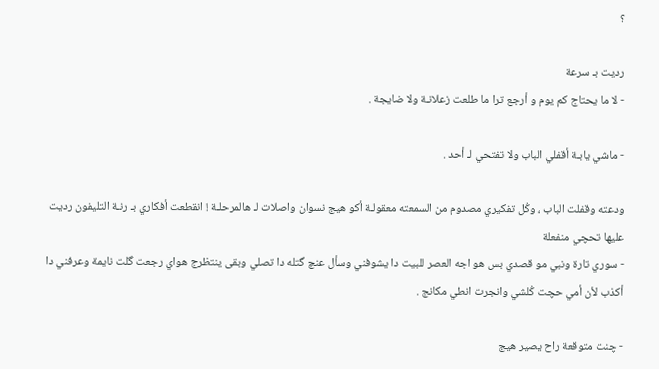؟

رديت بـ سرعة
- لا ما يحتاج كم يوم و أرجع ترا ما طلعت زعلانـة ولا ضايجة .

- ماشي يابـة أقفلي الباب ولا تفتحي لـ أحد .

ودعته وقفلت الباب ، وكُل تفكيري مصدوم من السمعته معقولـة أكو هيج نسوان واصلات لـ هالمرحلـة ! انقطعت أفكاري بـ رنـة التليفون رديت عليها تحچي منفعلة
- سوري تارة ونبي مو قصدي بس هو اجه العصر للبيت دا يشوفني وسأل عنچ گتله دا تصلي وبقى ينتظرج هواي رجعت گلت نايمة وعرفني دا أكذب لأن أمي حچت كُلشي وانجرت انطي مكانج .

- چنت متوقعة راح يصير هيج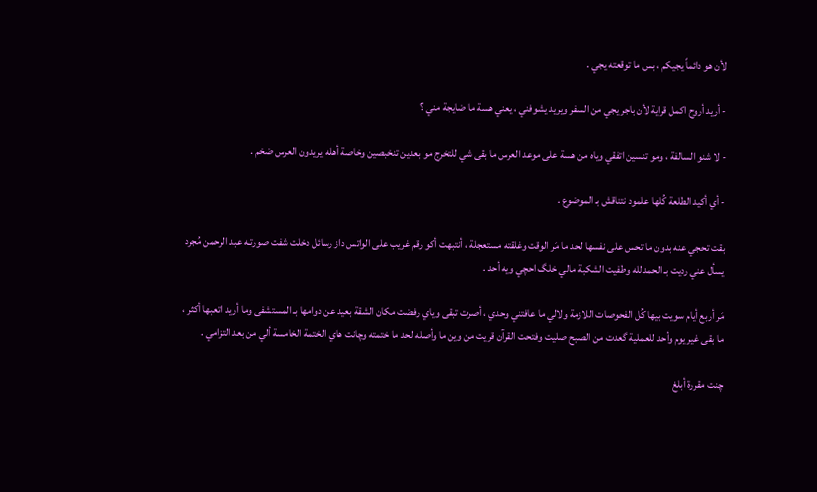لأن هو دائماً يجيكم ، بس ما توقعته يجي .

- أريد أروح اكمل قراية لأن باجر يجي من السفر ويريد يشوفني ، يعني هسة ما ضايجة مني ؟

- لا شنو السالفة ، ومو تنسين اتفقي وياه من هسة على موعد العرس ما بقى شي للتخرج مو بعدين تنخبصين وخاصة أهله يريدون العرس ضخم .

- أي أكيد الطلعة كُلها علمود نتناقش بـ الموضوع .

بقت تحجي عنه بدون ما تحس على نفسها لحد ما مَر الوقت وغلقته مستعجلة ، أنتبهت أكو رقم غريب على الواتس داز رسائل دخلت شفت صورتـه عبد الرحمن مُجرد يسأل عني رديت بـ الحمدلله وطفيت الشكبة مالي خلگ احچي ويه أحد .

مَر أربع أيام سويت بيها كُل الفحوصات اللازمة ولالي ما عافتني وحدي ، أصرت تبقى وياي رفضت مكان الشقة بعيد عن دوامها بـ المستشفى وما أريد اتعبها أكثر ، ما بقى غير يوم وأحد للعملية گعدت من الصبح صليت وفتحت القرآن قريت من وين ما وأصله لحد ما ختمته وچانت هاي الختمة الخامسة ألي من بعد التزامي .

چنت مقررة أبلغ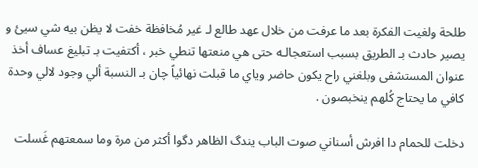طلحة ولغيت الفكرة بعد ما عرفت من خلال عهد طالع لـ غير مُخافظة خفت لا يظن بيه شي سيئ و يصير حادث بـ الطريق بسبب استعجالـه حتى هي منعتها تنطي خبر ، أكتفيت بـ تبليغ عساف أخذ عنوان المستشفى وبلغني راح يكون حاضر وياي ما قبلت نهائياً چان بـ النسبة ألي وجود لالي وحدة كافي ما يحتاج كُلهم ينخبصون .

دخلت للحمام دا افرش أسناني صوت الباب يندگ الظاهر دگوا أكثر من مرة وما سمعتهم غَسلت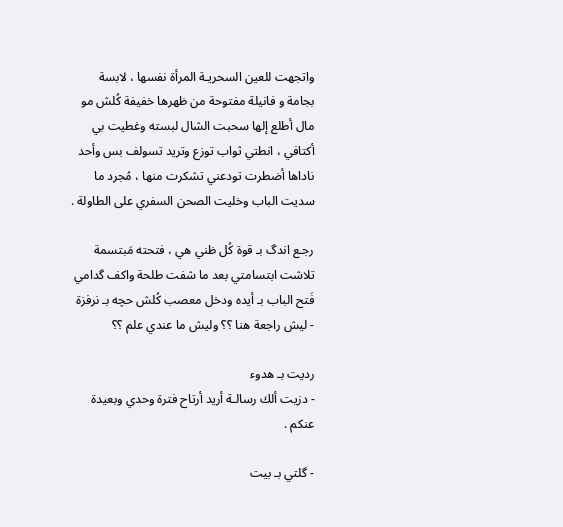واتجهت للعين السحريـة المرأة نفسها ، لابسة بجامة و فانيلة مفتوحة من ظهرها خفيفة كُلش مو مال أطلع إلها سحبت الشال لبسته وغطيت بي أكتافي ، انطتي ثواب توزع وتريد تسولف بس وأحد ناداها أضطرت تودعني تشكرت منها ، مُجرد ما سديت الباب وخليت الصحن السفري على الطاولة .

رجـع اندگ بـ قوة كُل ظني هي ، فتحته مَبتسمة تلاشت ابتسامتي بعد ما شفت طلحة واكف گدامي فَتح الباب بـ أيده ودخل معصب كُلش حچه بـ نرفزة
- ليش راجعة هنا ؟؟ وليش ما عندي علم ؟؟

رديت بـ هدوء
- دزيت ألك رسالـة أريد أرتاح فترة وحدي وبعيدة عنكم .

- گلتي بـ بيت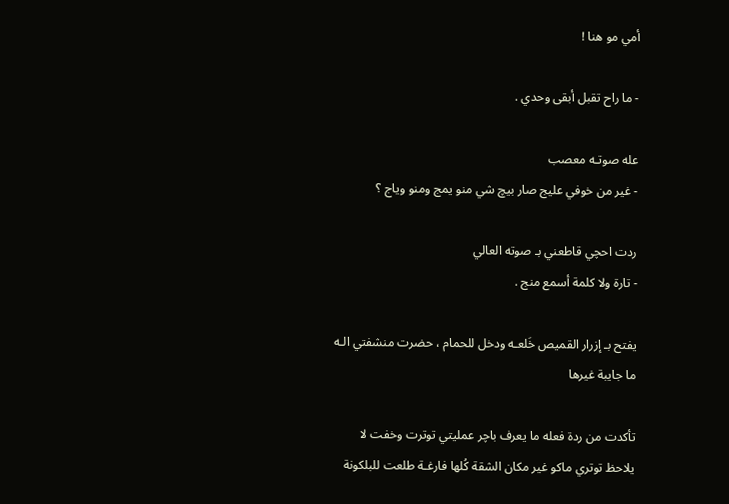أمي مو هنا !

- ما راح تقبل أبقى وحدي .

عله صوتـه معصب
- غير من خوفي عليج صار بيچ شي منو يمج ومنو وياج ؟

ردت احچي قاطعني بـ صوته العالي
- تارة ولا كلمة أسمع منج .

يفتح بـ إزرار القميص خَلعـه ودخل للحمام ، حضرت منشفتي الـه ما جايبة غيرها

تأكدت من ردة فعله ما يعرف باچر عمليتي توترت وخفت لا يلاحظ توتري ماكو غير مكان الشقة كُلها فارغـة طلعت للبلكونة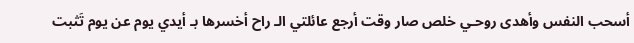أسحب النفس وأهدى روحـي خلص صار وقت أرجع عائلتي الـ راح أخسرها بـ أيدي يوم عن يوم تَثبت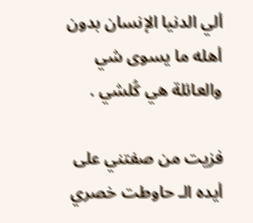ألي الدنيا الإنسان بدون أهله ما يسوى شي والعائلة هي كُلشي .

فزيت من صفتني على أيده الـ حاوطت خصري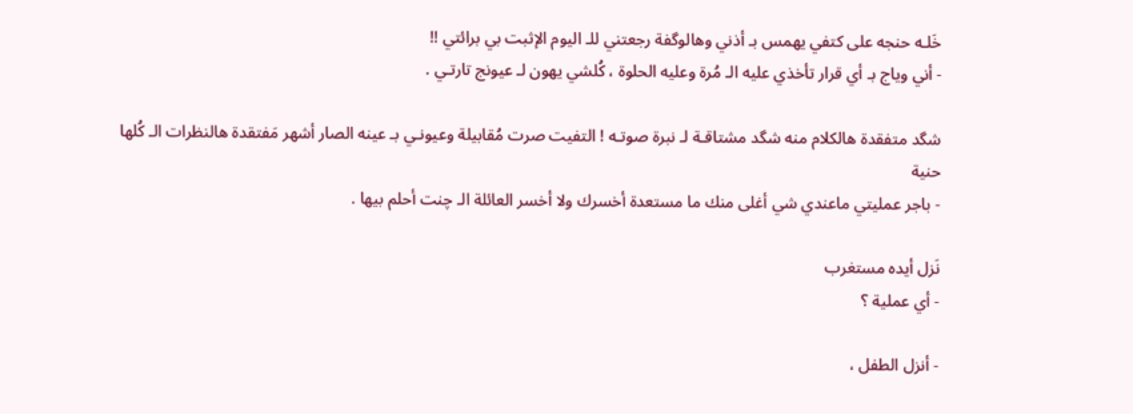خَلـه حنجه على كتفي يهمس بـ أذني وهالوگفة رجعتني للـ اليوم الإثبت بي برائتي !!
- أني وياج بـ أي قرار تأخذي عليه الـ مُرة وعليه الحلوة ، كُلشي يهون لـ عيونج تارتـي .

شگد متفقدة هالكلام منه شگد مشتاقـة لـ نبرة صوتـه ! التفيت صرت مُقابيلة وعيونـي بـ عينه الصار أشهر مَفتقدة هالنظرات الـ كُلها حنية
- باجر عمليتي ماعندي شي أغلى منك ما مستعدة أخسرك ولا أخسر العائلة الـ چنت أحلم بيها .

نَزل أيده مستغرب
- أي عملية ؟

- أنزل الطفل ،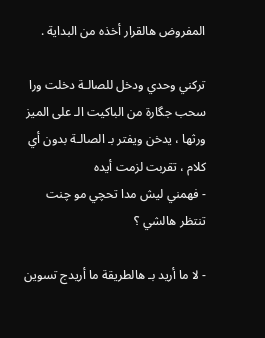المفروض هالقرار أخذه من البداية .

تركني وحدي ودخل للصالـة دخلت ورا سحب جگارة من الباكيت الـ على الميز ورثها ، يدخن ويفتر بـ الصالـة بدون أي كلام ، تقربت لزمت أيده
- فهمني ليش مدا تحچي مو چنت تنتظر هالشي ؟

- لا ما أريد بـ هالطريقة ما أريدج تسوين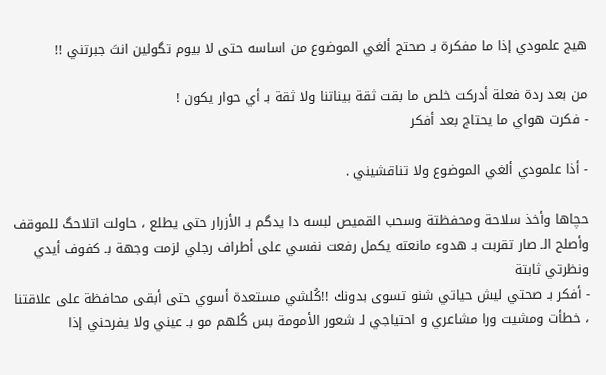هيج علمودي إذا ما مفكرة بـ صحتج ألغي الموضوع من اساسه حتى لا بيوم تگولين انتَ جبرتني !!

من بعد ردة فعلة أدركت خلص ما بقت ثقة بيناتنا ولا ثقة بـ أي حوار يكون !
- فكرت هواي ما يحتاج بعد أفكر

- أذا علمودي ألغي الموضوع ولا تناقشيني .

حچاها وأخذ سلاحة ومحفظتة وسحب القميص لبسه دا يدگم بـ الأزرار حتى يطلع ، حاولت اتلاحگ للموقف وأصلح الـ صار تقربت بـ هدوء مانعته يكمل رفعت نفسي على أطراف رجلي لزمت وجهة بـ كفوف أيدي ونظرتي ثابتة
- أفكر بـ صحتي ليش حياتي شنو تسوى بدونك !!كُلشي مستعدة أسوي حتى أبقى محافظة على علاقتنا ، خطأت ومشيت ورا مشاعري و احتياجي لـ شعور الأمومة بس كُلهم مو بـ عيني ولا يفرحني إذا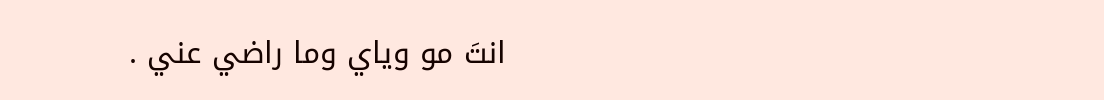انتَ مو وياي وما راضي عني .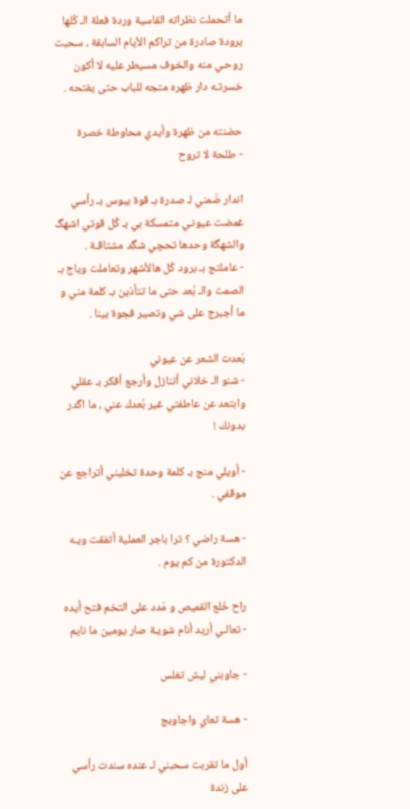ما أتحملت نظراته القاسية وردة فعلة الـ كُلها برودة صادرة من تراكم الأيام السابقة ، سحبت روحـي منه والخوف مسيطر عليه لا أكون خسرتـه دار ظهره متجه للباب حتى يفتحه .

حضنته من ظهرة وأيدي محاوطة خصرة
- طلحة لا تروح

اندار ضَمني لـ صدرة بـ قوة يبوس بـ رأسي غمضت عيونـي متمسكة بي بـ كُل قوتي اشهگ والشهگة وحدها تحچي شگد مشتاقـة .
- عاملتج بـ برود كُل هالأشهر وتعاملت وياج بـ الصمت والـ بُعد حتى ما تتأذين بـ كلمة مني و ما أجبرج على شي وتصير فجوة بينا .

بَعدت الشعر عن عيوني
- شنو الـ خلاني أتنازل وأرجع أفكر بـ عقلي وابتعد عن عاطفتي غير بُعدك عني ، ما اگدر بدونك !

- أويلي منج بـ كلمة وحدة تخليني أتراجع عن موقفي .

- هسة راضي ؟ ترا باجر العملية أتفقت ويـه الدكتورة من كم يوم .

راح خَلع القميص و مَدد على التخم فتح أيده
- تعالـي أريد أنام شويـة صار يومين ما نايم

- جاوبني ليش تغلس

- هسة تعاي واجاوبج

أول ما تقربت سحبني لـ عنده سندت رأسي على زندة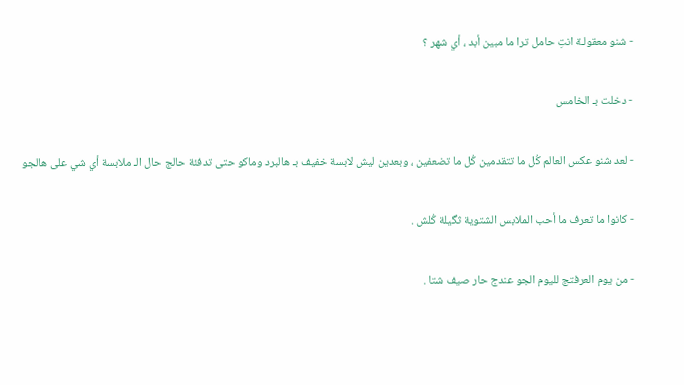- شنو معقولـة انتِ حامل ترا ما مبين أبد ، أي شهر ؟

- دخلت بـ الخامس

- لعد شنو عكس العالم كُل ما تتقدمين كُل ما تضعفين ، وبعدين ليش لابسة خفيف بـ هالبرد وماكو حتى تدفئة حالج حال الـ ملابسة أي شي على هالجو

- كانوا ما تعرف ما أحب الملابس الشتوية ثگيلة كُلش .

- من يوم العرفتج لليوم الجو عندج حار صيف شتا .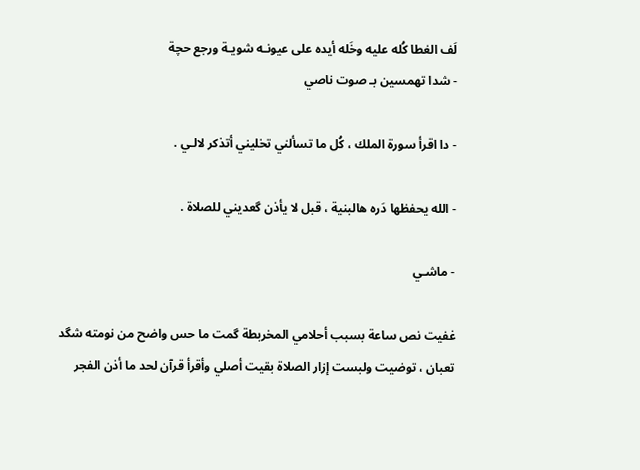لَف الغطا كُله عليه وخَله أيده على عيونـه شويـة ورجع حچة
- شدا تهمسين بـ صوت ناصي

- دا اقرأ سورة الملك ، كُل ما تسألني تخليني أتذكر لالـي .

- الله يحفظها دَره هالبنية ، قبل لا يأذن گعديني للصلاة .

- ماشـي

غفيت نص ساعة بسبب أحلامي المخربطة گمت ما حس واضح من نومته شگد تعبان ، توضيت ولبست إزار الصلاة بقيت أصلي وأقرأ قرآن لحد ما أذن الفجر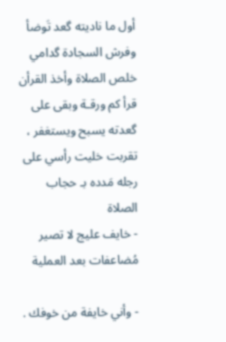أول ما ناديته گعد تَوضأ وفرش السجادة گدامي خلص الصلاة وأخذ القرأن قرأ كم ورقـة وبقى على گعدته يسبح ويستغفر ، تقربت خليت رأسي على رجله مَدده بـ حجاب الصلاة
- خايف عليج لا تصير مُضاعفات بعد العملية

- وأني خايفة من خوفك .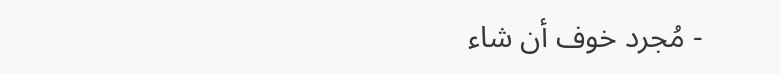- مُجرد خوف أن شاء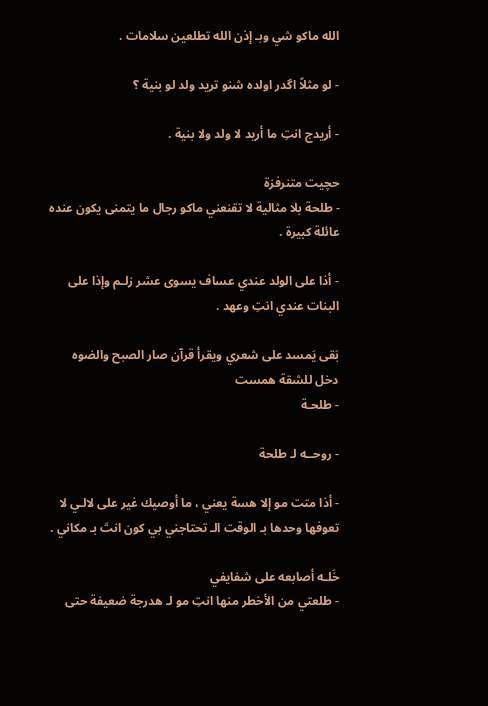الله ماكو شي وبـ إذن الله تطلعين سلامات .

- لو مثلاً اگدر اولده شنو تريد ولد لو بنية ؟

- أريدج انتِ ما أريد لا ولد ولا بنية .

حچيت متنرفزة
- طلحة بلا مثالية لا تقنعني ماكو رجال ما يتمنى يكون عنده عائلة كبيرة .

- أذا على الولد عندي عساف يسوى عشر زلـم وإذا على البنات عندي انتِ وعهد .

بَقى يَمسد على شعري ويقرأ قرآن صار الصبح والضوه دخل للشقة همست
- طلحـة

- روحــه لـ طلحة

- أذا متت مو إلا هسة يعني ، ما أوصيك غير على لالـي لا تعوفها وحدها بـ الوقت الـ تحتاجني بي كون انتَ بـ مكاني .

خَلـه أصابعه على شفايفي
- طلعتي من الأخطر منها انتِ مو لـ هدرجة ضعيفة حتى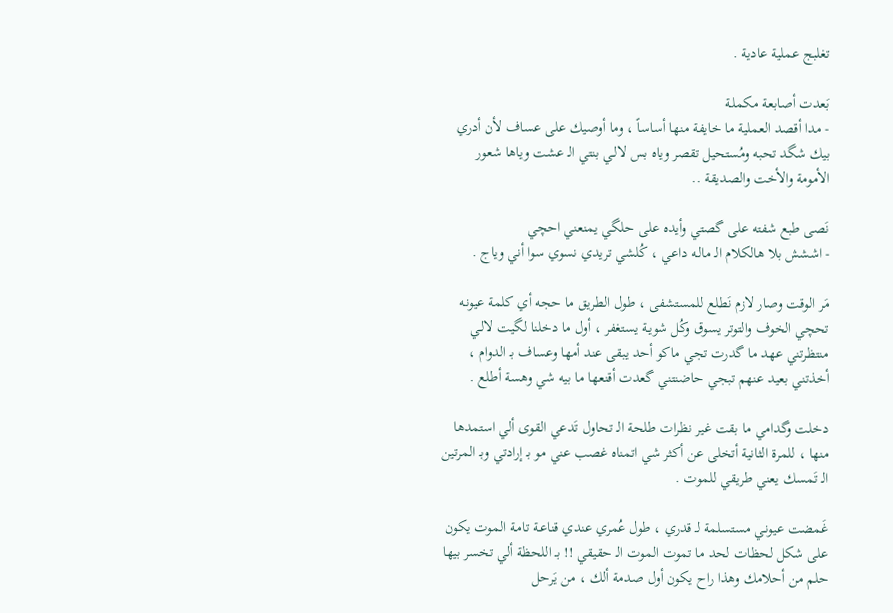تغلبج عملية عادية .

بَعدت أصابعة مكملـة
- مدا أقصد العملية ما خايفة منها أساساً ، وما أوصيك على عساف لأن أدري بيك شگد تحبه ومُستحيل تقصر وياه بس لالـي بنتي الـ عشت وياها شعور الأمومة والأخت والصديقة ..

نَصى طبع شفته على گصتي وأيده على حلگي يمنعني احچي
- اششش بلا هالكلام الـ مالـه داعي ، كُلشي تريدي نسوي سوا أني وياج .

مَر الوقت وصار لازم نَطلع للمستشفى ، طول الطريق ما حجه أي كلمة عيونـه تحچي الخوف والتوتر يسوق وكُل شويـة يستغفر ، أول ما دخلنا لگيت لالـي منتظرتني عهد ما گدرت تجي ماكو أحد يبقى عند أمها وعساف بـ الدوام ، أخذتني بعيد عنهم تبجي حاضنتني گعدت أقنعها ما بيه شي وهسة أطلع .

دخلت وگدامي ما بقت غير نظرات طلحة الـ تحاول تَدعي القوى ألي استمدها منها ، للمرة الثانية أتخلى عن أكثر شي اتمناه غصب عني مو بـ إرادتي وبـ المرتين الـ تَمسك يعني طريقي للموت .

غَمضت عيونـي مستسلمة لـ قدري ، طول عُمري عندي قناعـة تامـة الموت يكون على شكل لحظات لحد ما تموت الموت الـ حقيقي !! بـ اللحظة ألي تخسر بيها حلم من أحلامك وهذا راح يكون أول صدمة ألك ، من يَرحل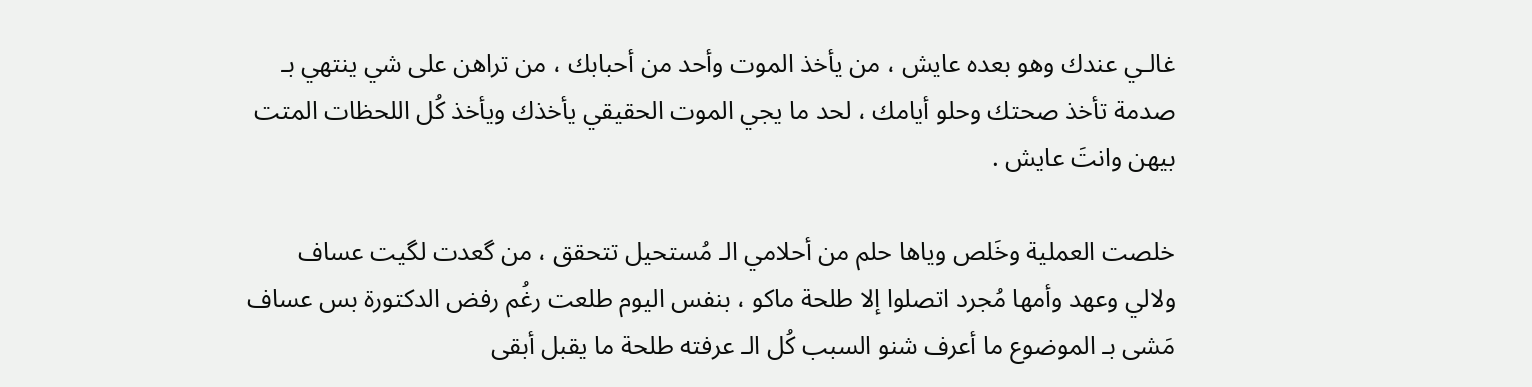غالـي عندك وهو بعده عايش ، من يأخذ الموت وأحد من أحبابك ، من تراهن على شي ينتهي بـ صدمة تأخذ صحتك وحلو أيامك ، لحد ما يجي الموت الحقيقي يأخذك ويأخذ كُل اللحظات المتت بيهن وانتَ عايش .

خلصت العملية وخَلص وياها حلم من أحلامي الـ مُستحيل تتحقق ، من گعدت لگيت عساف ولالي وعهد وأمها مُجرد اتصلوا إلا طلحة ماكو ، بنفس اليوم طلعت رغُم رفض الدكتورة بس عساف مَشى بـ الموضوع ما أعرف شنو السبب كُل الـ عرفته طلحة ما يقبل أبقى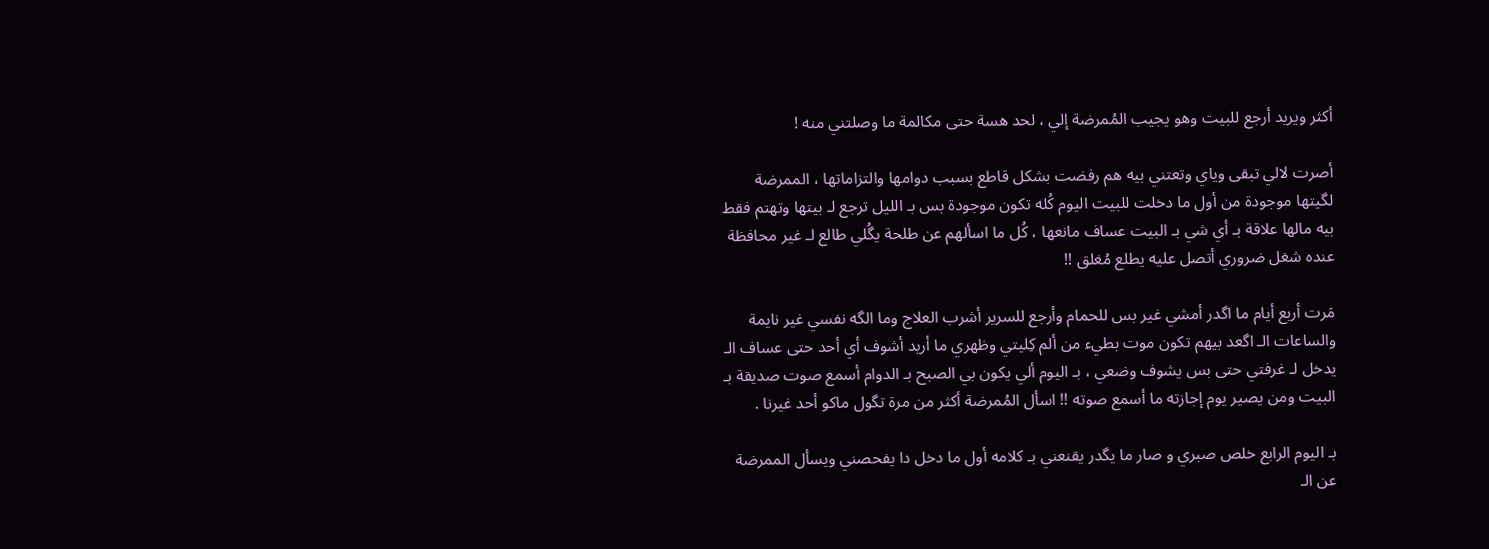أكثر ويريد أرجع للبيت وهو يجيب المُمرضة إلي ، لحد هسة حتى مكالمة ما وصلتني منه !

أصرت لالي تبقى وياي وتعتني بيه هم رفضت بشكل قاطع بسبب دوامها والتزاماتها ، الممرضة لگيتها موجودة من أول ما دخلت للبيت اليوم كُله تكون موجودة بس بـ الليل ترجع لـ بيتها وتهتم فقط بيه مالها علاقة بـ أي شي بـ البيت عساف مانعها ، كُل ما اسألهم عن طلحة يگُلي طالع لـ غير محافظة عنده شغل ضروري أتصل عليه يطلع مُغلق !!

مَرت أربع أيام ما اگدر أمشي غير بس للحمام وأرجع للسرير أشرب العلاج وما الگه نفسي غير نايمة والساعات الـ اگعد بيهم تكون موت بطيء من ألم كِليتي وظهري ما أريد أشوف أي أحد حتى عساف الـ يدخل لـ غرفتي حتى بس يشوف وضعي ، بـ اليوم ألي يكون بي الصبح بـ الدوام أسمع صوت صديقة بـ البيت ومن يصير يوم إجازته ما أسمع صوته !! اسأل المُمرضة أكثر من مرة تگول ماكو أحد غيرنا .

بـ اليوم الرابع خلص صبري و صار ما يگدر يقنعني بـ كلامه أول ما دخل دا يفحصني ويسأل الممرضة عن الـ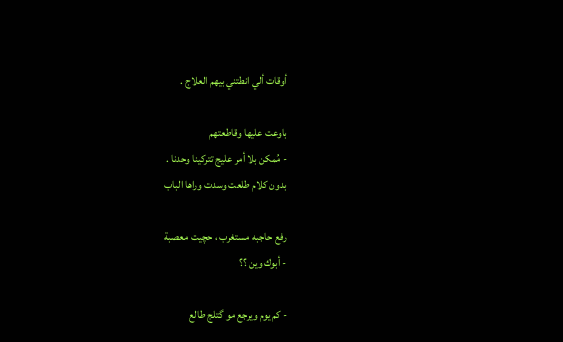أوقات ألي انطتني بيهم العلاج .

باوعت عليها وقاطعتهم
- مُمكن بلا أمر عليج تتركينا وحدنا .
بدون كلام طلعت وسدت وراها الباب

رفع حاجبه مستغرب ، حچيت معصبة
- أبوك وين ؟؟

- كم يوم ويرجع مو گتلج طالع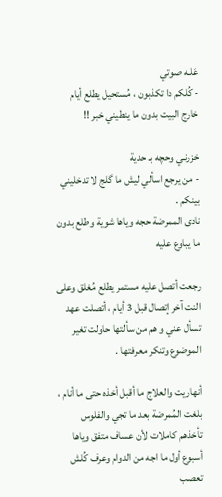عَلـه صوتي
- كُلكم دا تكذبون ، مُستحيل يطلع أيام خارج البيت بدون ما ينطيني خبر !!

خزرنـي وحچه بـ حدية
- من يرجع اسألي ليش ما گلج لا تدخليني بينكم .
نادى الممرضة حجه وياها شوية وطلع بدون ما يباوع عليه

رجعت أتصل عليه مستمر يطلع مُغلق وعلى النت آخر إتصال قبل 3 أيام ، أتصلت عهد تسأل عني و هم من سألتها حاولت تغير الموضوع وتنكر معرفتها .

أنهاريت والعلاج ما أقبل أخذه حتى ما أنام ، بلغت المُمرضة بعد ما تجي والفلوس تأخذهم كاملات لأن عساف متفق وياها أسبوع أول ما اجه من الدوام وعرف كُلش تعصب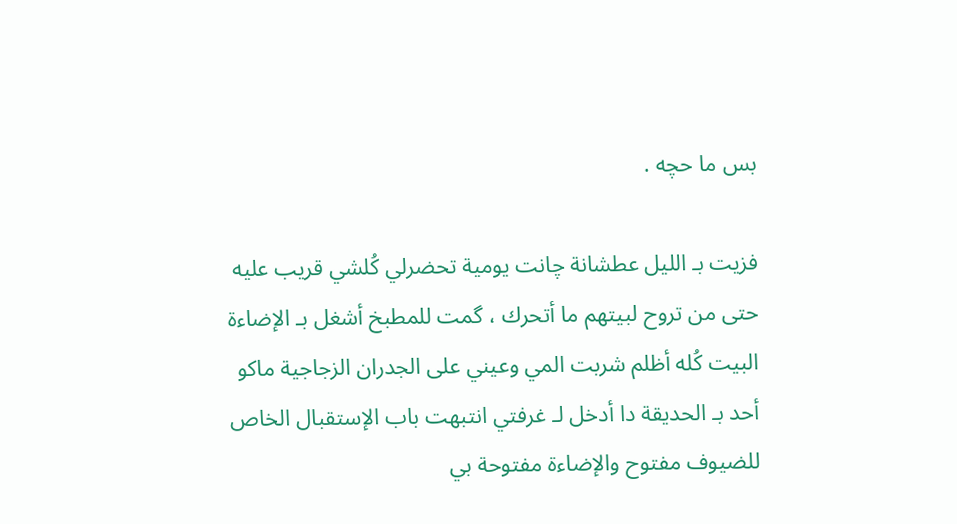بس ما حچه .

فزيت بـ الليل عطشانة چانت يومية تحضرلي كُلشي قريب عليه حتى من تروح لبيتهم ما أتحرك ، گمت للمطبخ أشغل بـ الإضاءة البيت كُله أظلم شربت المي وعيني على الجدران الزجاجية ماكو أحد بـ الحديقة دا أدخل لـ غرفتي انتبهت باب الإستقبال الخاص للضيوف مفتوح والإضاءة مفتوحة بي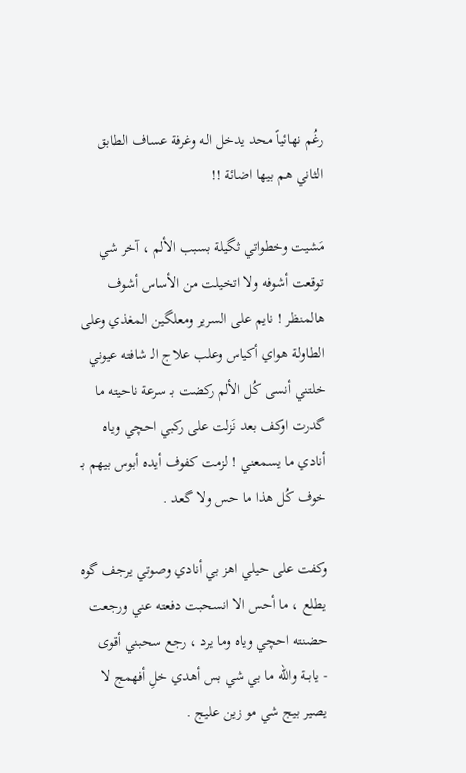رغُم نهائياً محد يدخل الـه وغرفة عساف الطابق الثاني هم بيها اضائة !!

مَشيت وخطواتي ثگيلة بسبب الألم ، آخر شي توقعت أشوفه ولا اتخيلت من الأساس أشوف هالمنظر ! نايم على السرير ومعلگين المغذي وعلى الطاولـة هواي أكياس وعلب علاج الـ شافته عيوني خلتني أنسى كُل الألم ركضت بـ سرعة ناحيته ما گدرت اوكف بعد نَزلت على ركبي احچي وياه أنادي ما يسمعني ! لزمت كفوف أيده أبوس بيهم بـ خوف كُل هذا ما حس ولا گعد .

وكفت على حيلي اهز بي أنادي وصوتي يرجف گوه يطلع ، ما أحس الا انسحبت دفعته عني ورجعت حضنته احچي وياه وما يرد ، رجع سحبني أقوى
- يابــة والله ما بي شي بس أهدي خلِ أفهمج لا يصير بيج شي مو زين عليج .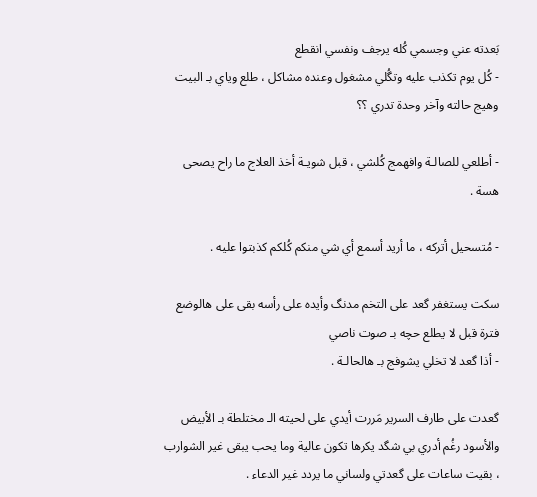بَعدته عني وجسمي كُله يرجف ونفسي انقطع
- كُل يوم تكذب عليه وتگُلي مشغول وعنده مشاكل ، طلع وياي بـ البيت وهيج حالته وآخر وحدة تدري ؟؟

- أطلعي للصالـة وافهمج كُلشي ، قبل شويـة أخذ العلاج ما راح يصحى هسة .

- مُتسحيل أتركه ، ما أريد أسمع أي شي منكم كُلكم كذبتوا عليه .

سكت يستغفر گعد على التخم مدنگ وأيده على رأسه بقى على هالوضع فترة قبل لا يطلع حچه بـ صوت ناصي
- أذا گعد لا تخلي يشوفج بـ هالحالـة .

گعدت على طارف السرير مَررت أيدي على لحيته الـ مختلطة بـ الأبيض والأسود رغُم أدري بي شگد يكرها تكون عالية وما يحب يبقى غير الشوارب ، بقيت ساعات على گعدتي ولساني ما يردد غير الدعاء .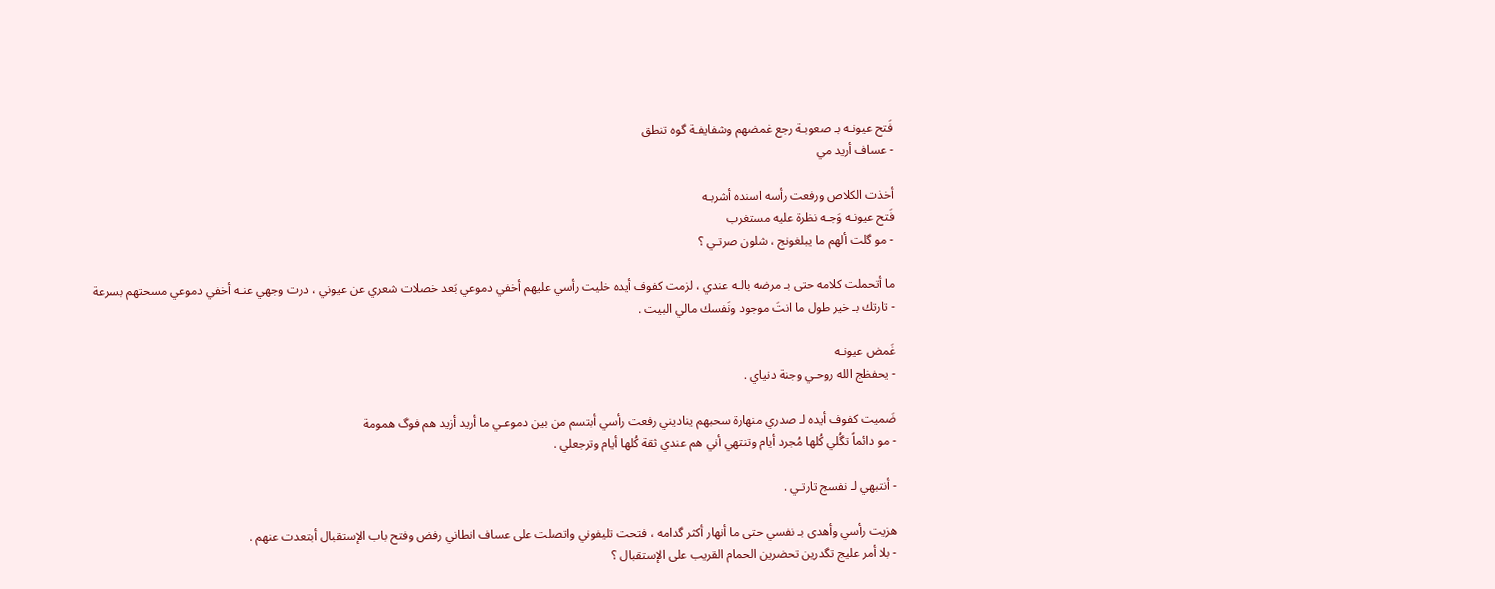فَتح عيونـه بـ صعوبـة رجع غمضهم وشفايفـة گوه تنطق
- عساف أريد مي

أخذت الكلاص ورفعت رأسه اسنده أشربـه
فَتح عيونـه وَجـه نظرة عليه مستغرب
- مو گلت ألهم ما يبلغونج ، شلون صرتـي ؟

ما أتحملت كلامه حتى بـ مرضه بالـه عندي ، لزمت كفوف أيده خليت رأسي عليهم أخفي دموعي بَعد خصلات شعري عن عيوني ، درت وجهي عنـه أخفي دموعي مسحتهم بسرعة
- تارتك بـ خير طول ما انتَ موجود ونَفسك مالي البيت .

غَمض عيونـه
- يحفظج الله روحـي وجنة دنياي .

ضَميت كفوف أيده لـ صدري منهارة سحبهم يناديني رفعت رأسي أبتسم من بين دموعـي ما أريد أزيد هم فوگ همومة
- مو دائماً تگُلي كُلها مُجرد أيام وتنتهي أني هم عندي ثقة كُلها أيام وترجعلي .

- أنتبهي لـ نفسج تارتـي .

هزيت رأسي وأهدى بـ نفسي حتى ما أنهار أكثر گدامه ، فتحت تليفوني واتصلت على عساف انطاني رفض وفتح باب الإستقبال أبتعدت عنهم .
- بلا أمر عليج تگدرين تحضرين الحمام القريب على الإستقبال ؟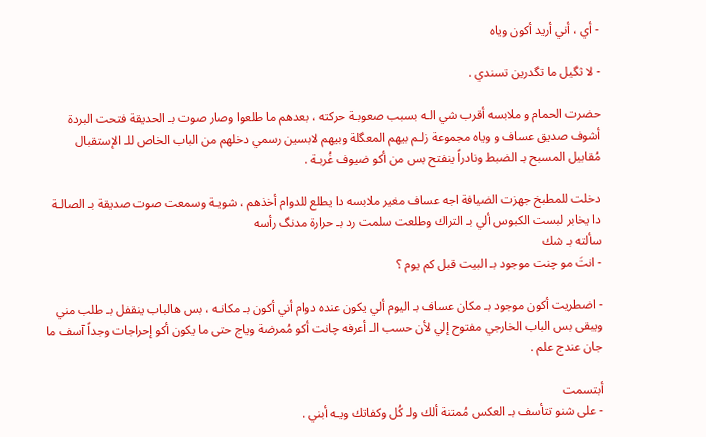- أي ، أني أريد أكون وياه

- لا ثگيل ما تگدرين تسندي .

حضرت الحمام و ملابسه أقرب شي الـه بسبب صعوبـة حركته ، بعدهم ما طلعوا وصار صوت بـ الحديقة فتحت البردة أشوف صديق عساف و وياه مجموعة زلـم بيهم المعگلة وبيهم لابسين رسمي دخلهم من الباب الخاص للـ الإستقبال مُقابيل المسبح بـ الضبط ونادراً ينفتح بس من أكو ضيوف غُربـة .

دخلت للمطبخ جهزت الضيافة اجه عساف مغير ملابسه دا يطلع للدوام أخذهم ، شويـة وسمعت صوت صديقة بـ الصالـة دا يخابر لبست الكبوس ألي بـ التراك وطلعت سلمت رد بـ حرارة مدنگ رأسه
سألته بـ شك
- انتَ مو چنت موجود بـ البيت قبل كم يوم ؟

- اضطريت أكون موجود بـ مكان عساف بـ اليوم ألي يكون عنده دوام أني أكون بـ مكانـه ، بس هالباب ينقفل بـ طلب مني ويبقى بس الباب الخارجي مفتوح إلي لأن حسب الـ أعرفه چانت أكو مُمرضة وياج حتى ما يكون أكو إحراجات وجداً آسف ما جان عندج علم .

أبتسمت
- على شنو تتأسف بـ العكس مُمتنة ألك ولـ كُل وكفاتك ويـه أبني .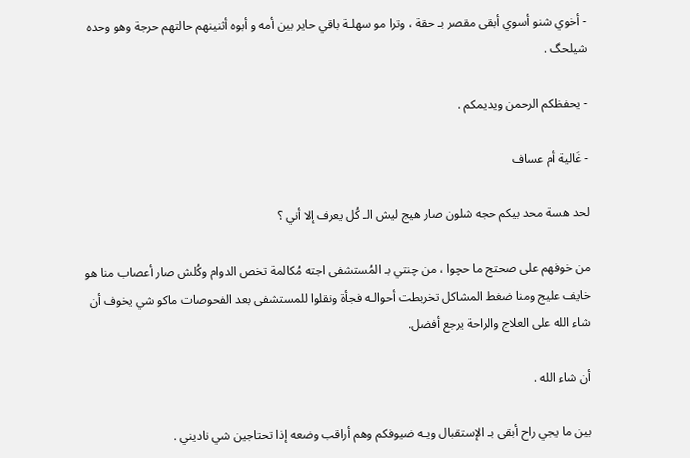- أخوي شنو أسوي أبقى مقصر بـ حقة ، وترا مو سهلـة باقي حاير بين أمه و أبوه أثنينهم حالتهم حرجة وهو وحده شيلحگ .

- يحفظكم الرحمن ويديمكم .

- غَالية أم عساف

لحد هسة محد بيكم حجه شلون صار هيج ليش الـ كُل يعرف إلا أني ؟

من خوفهم على صحتج ما حچوا ، من چنتي بـ المُستشفى اجته مُكالمة تخص الدوام وكُلش صار أعصاب منا هو خايف عليج ومنا ضغط المشاكل تخربطت أحوالـه فجأة ونقلوا للمستشفى بعد الفحوصات ماكو شي يخوف أن شاء الله على العلاج والراحة يرجع أفضل.

أن شاء الله .

بين ما يجي راح أبقى بـ الإستقبال ويـه ضيوفكم وهم أراقب وضعه إذا تحتاجين شي ناديني .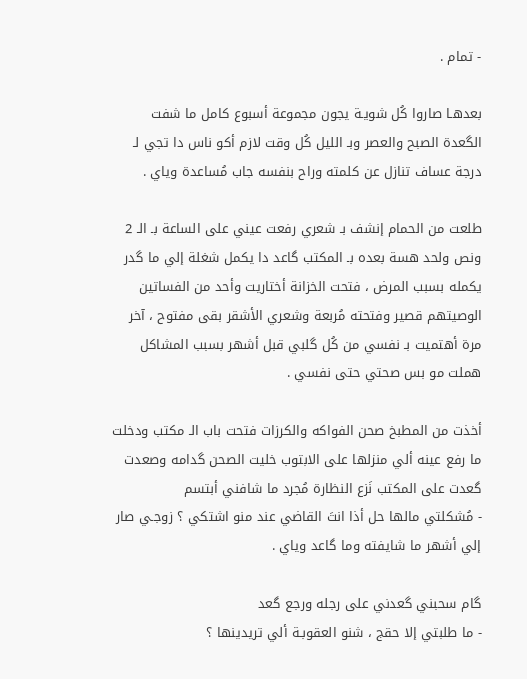- تمام .

بعدهـا صاروا كُل شويـة يجون مجموعة أسبوع كامل ما شفت الگعدة الصبح والعصر وبـ الليل كُل وقت لازم أكو ناس دا تجي لـ درجة عساف تنازل عن كلمته وراح بنفسه جاب مُساعدة وياي .

طلعت من الحمام إنشف بـ شعري رفعت عيني على الساعة بـ الـ 2 ونص ولحد هسة بعده بـ المكتب گاعد دا يكمل شغلة إلي ما گدر يكمله بسبب المرض ، فتحت الخزانة أختاريت وأحد من الفساتين الوصيتهم قصير وفتحته مُربعة وشعري الأشقر بقى مفتوح ، آخر مرة أهتميت بـ نفسي من كُل گلبي قبل أشهر بسبب المشاكل هملت مو بس صحتي حتى نفسي .

أخذت من المطبخ صحن الفواكه والكرزات فتحت باب الـ مكتب ودخلت ما رفع عينه ألي منزلها على الابتوب خليت الصحن گدامه وصعدت گعدت على المكتب نَزع النظارة مُجرد ما شافني أبتسم
- مُشكلتي مالها حل أذا انتَ القاضي عند منو اشتكي ؟ زوجـي صار إلي أشهر ما شايفته وما گاعد وياي .

گام سحبني گعدني على رجله ورجع گعد
- ما طلبتي إلا حقج ، شنو العقوبـة ألي تريدينها ؟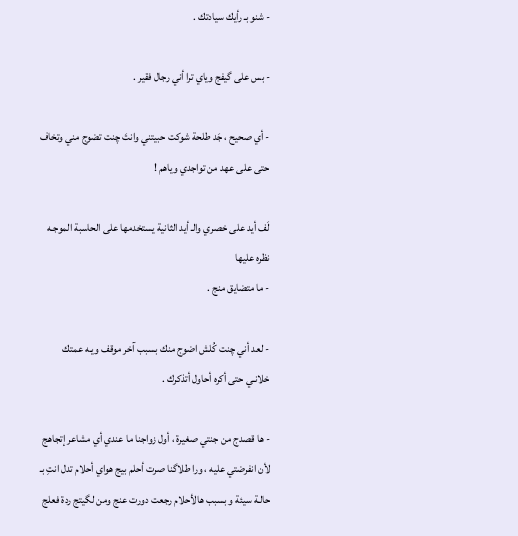- شنو بـ رأيك سيادتك .

- بس على گيفج وياي ترا أني رجال فقير .

- أي صحيح ، جَد طلحة شوكت حبيتني وانتَ چنت تضوج مني وتخاف حتى على عهد من تواجدي وياهم !

لَف أيد على خصري والـ أيد الثانية يستخدمها على الحاسبة الموجـه نظره عليها
- ما متضايق منج .

- لعد أني چنت كُلش اضوج منك بسبب آخر موقف ويـه عمتك خلانـي حتى أكره أحاول أتذكرك .

- ها قصدج من جنتي صغيرة ، أول زواجنا ما عندي أي مشاعر إتجاهج لأن انفرضتي عليه ، ورا طلاگنا صرت أحلم بيج هواي أحلام تدل انتِ بـ حالـة سيئة و بسبب هالأحلام رجعت دورت عنج ومن لگيتج ردة فعلج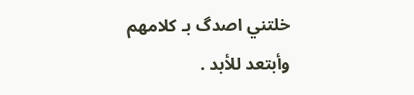خلتني اصدگ بـ كلامهم وأبتعد للأبد .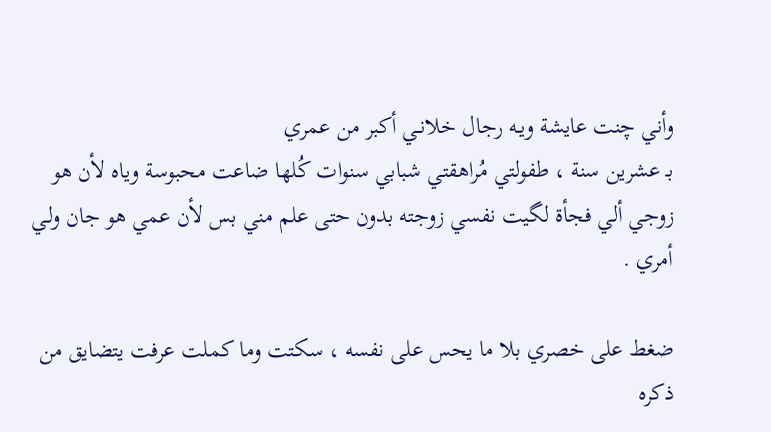وأني چنت عايشة ويـه رجال خلانـي أكبر من عمري
بـ عشرين سنة ، طفولتي مُراهقتي شبابي سنوات كُلها ضاعت محبوسة وياه لأن هو زوجي ألي فجأة لگيت نفسي زوجته بدون حتى علم مني بس لأن عمي هو جان ولـي أمري .

ضغط على خصري بلا ما يحس على نفسه ، سكتت وما كملت عرفت يتضايق من ذكره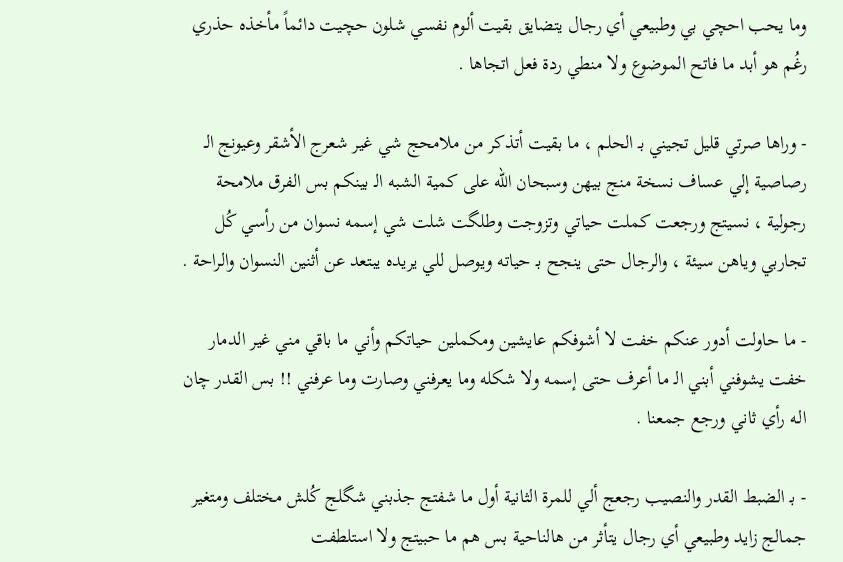وما يحب احچي بي وطبيعي أي رجال يتضايق بقيت ألوم نفسي شلون حچيت دائماً مأخذه حذري رغُم هو أبد ما فاتح الموضوع ولا منطي ردة فعل اتجاها .

- وراها صرتي قليل تجيني بـ الحلم ، ما بقيت أتذكر من ملامحج شي غير شعرج الأشقر وعيونج الـ رصاصية إلي عساف نسخة منج بيهن وسبحان الله على كمية الشبه الـ بينكم بس الفرق ملامحة رجولية ، نسيتج ورجعت كملت حياتي وتزوجت وطلگت شلت شي إسمه نسوان من رأسي كُل تجاربي وياهن سيئة ، والرجال حتى ينجح بـ حياته ويوصل للي يريده يبتعد عن أثنين النسوان والراحة .

- ما حاولت أدور عنكم خفت لا أشوفكم عايشين ومكملين حياتكم وأني ما باقي مني غير الدمار خفت يشوفني أبني الـ ما أعرف حتى إسمه ولا شكله وما يعرفني وصارت وما عرفني !! بس القدر چان الـه رأي ثاني ورجع جمعنا .

- بـ الضبط القدر والنصيب رجعج ألي للمرة الثانية أول ما شفتج جذبني شگلج كُلش مختلف ومتغير جمالج زايد وطبيعي أي رجال يتأثر من هالناحية بس هم ما حبيتج ولا استلطفت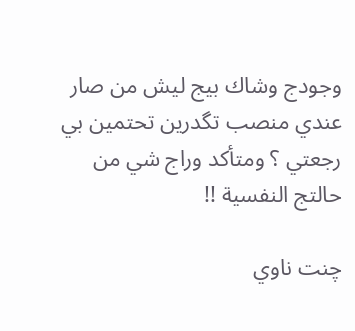وجودج وشاك بيج ليش من صار عندي منصب تگدرين تحتمين بي رجعتي ؟ ومتأكد وراج شي من حالتج النفسية !!

چنت ناوي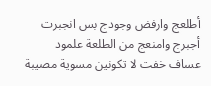أطلعج وارفض وجودج بس انجبرت أجبرج وامنعج من الطلعة علمود عساف خفت لا تكونين مسوية مصيبة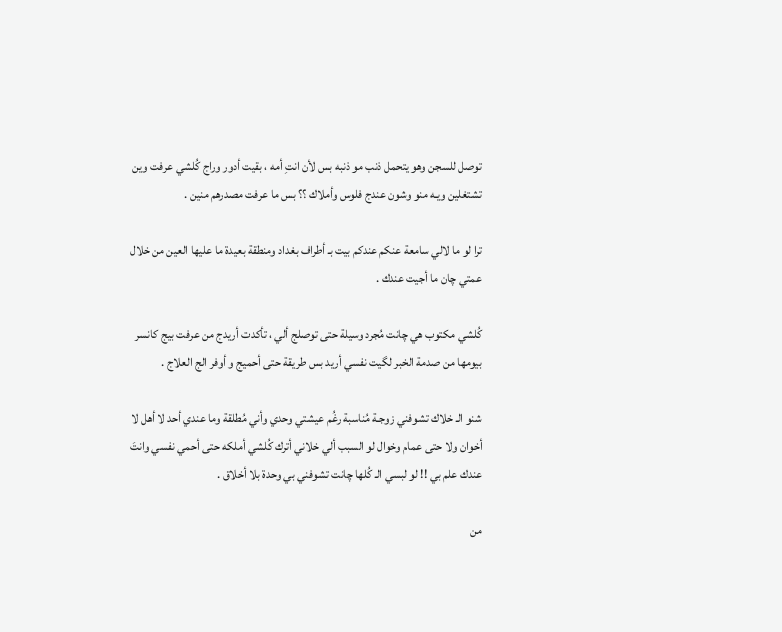توصل للسجن وهو يتحمل ذنب مو ذنبه بس لأن انتِ أمه ، بقيت أدور وراج كُلشي عرفت وين تشتغلين ويـه منو وشون عندج فلوس وأملاك ؟؟ بس ما عرفت مصدرهم منين .

ترا لو ما لالي سامعة عنكم عندكم بيت بـ أطراف بغداد ومنطقة بعيدة ما عليها العين من خلال عمتي چان ما أجيت عندك .

كُلشي مكتوب هي چانت مُجرد وسيلة حتى توصلج ألي ، تأكدت أريدج من عرفت بيج كانسر بيومها من صدمة الخبر لگيت نفسي أريد بس طريقة حتى أحميج و أوفر الج العلاج .

شنو الـ خلاك تشوفني زوجـة مُناسبة رغُم عيشتي وحدي وأني مُطلقة وما عندي أحد لا أهل لا أخوان ولا حتى عمام وخوال لو السبب ألي خلاني أترك كُلشي أملكه حتى أحمي نفسي وانتَ عندك علم بي !! لو لبسي الـ كُلها چانت تشوفني بي وحدة بلا أخلاق .

من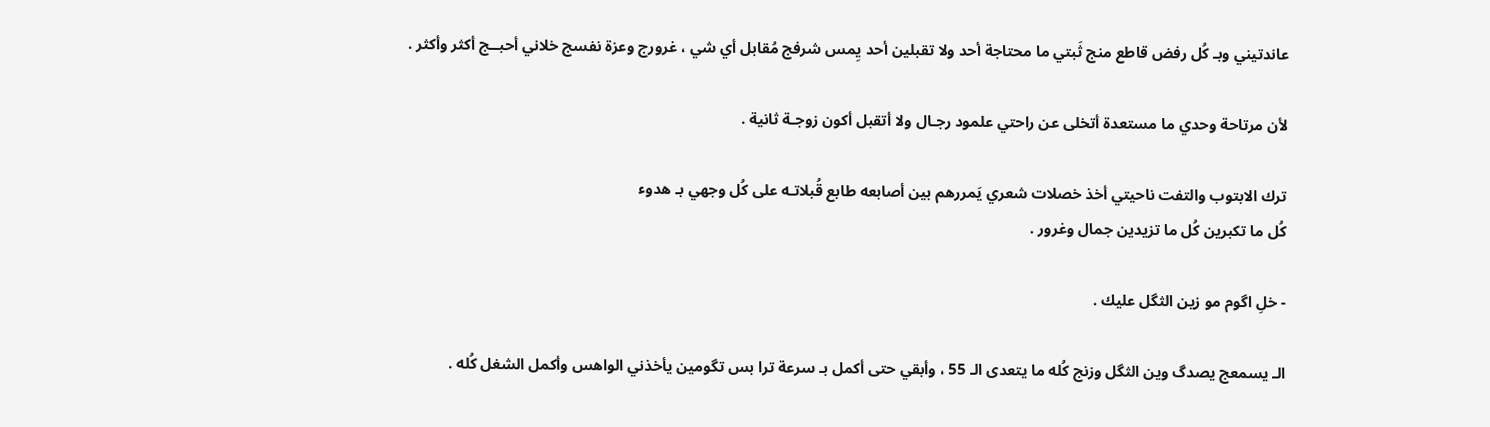عاندتيني وبـ كُل رفض قاطع منج ثَبتي ما محتاجة أحد ولا تقبلين أحد يِمس شرفج مُقابل أي شي ، غرورج وعزة نفسج خلاني أحبــج أكثر وأكثر .

لأن مرتاحة وحدي ما مستعدة أتخلى عن راحتي علمود رجـال ولا أتقبل أكون زوجـة ثانية .

ترك الابتوب والتفت ناحيتي أخذ خصلات شعري يَمررهم بين أصابعه طابع قُبلاتـه على كُل وجهي بـ هدوء
كُل ما تكبرين كُل ما تزيدين جمال وغرور .

- خلِ اگوم مو زين الثگل عليك .

الـ يسمعج يصدگ وين الثگل وزنج كُله ما يتعدى الـ 55 ، وأبقي حتى أكمل بـ سرعة ترا بس تگومين يأخذني الواهس وأكمل الشغل كُله .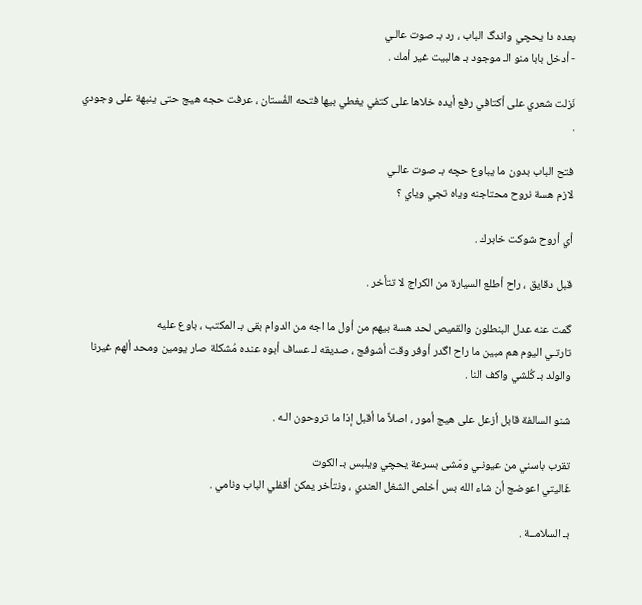بعده دا يحچي واندگ الباب ، رد بـ صوت عالـي
- أدخل بابا منو الـ موجود بـ هالبيت غير أمك .

نَزلت شعري على أكتافي رفع أيده خلاها على كتفي يغطي بيها فتحه الفُستان ، عرفت حجه هيج حتى ينبهة على وجودي .

فتح الباب بدون ما يباوع حچه بـ صوت عالـي
لازم هسة نروح محتاجنه وياه تجي وياي ؟

أي أروح شوكت خابرك .

قبل دقايق ، راح أطلع السيارة من الكراج لا تتأخر .

گمت عنه عدل البنطلون والقميص لحد هسة بيهم من أول ما اجه من الدوام بقى بـ المكتب ، باوع عليه
تارتـي اليوم هم مبين ما راح اگدر أوفر وقت أشوفج ، صديقه لـ عساف أبوه عنده مُشكلة صار يومين ومحد ألهم غيرنا والولد بـ كُلشي واكف النا .

شنو السالفة قابل أزعل على هيج أمور ، اصلاً ما أقبل إذا ما تروحون الـه .

تقرب باسني من عيونـي ومَشى بسرعة يحچي ويلبس بـ الكوت
غَاليتي اعوضج أن شاء الله بس أخلص الشغل العندي ، ونتأخر يمكن أقفلي الباب ونامي .

بـ السلامــة .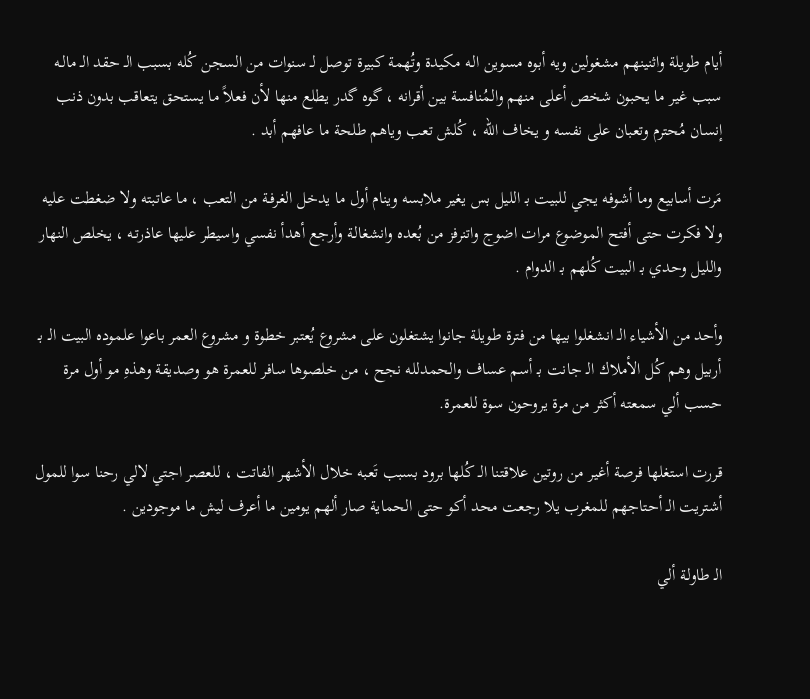أيام طويلة واثنينهم مشغولين ويه أبوه مسوين الـه مكيدة وتُهمة كبيرة توصل لـ سنوات من السجن كُله بسبب الـ حقد الـ مالـه سبب غير ما يحبون شخص أعلى منهم والمُنافسة بين أقرانه ، گوه گدر يطلع منها لأن فعلاً ما يستحق يتعاقب بدون ذنب إنسان مُحترم وتعبان على نفسه و يخاف الله ، كُلش تعب وياهم طلحة ما عافهم أبد .

مَرت أسابيع وما أشوفه يجي للبيت بـ الليل بس يغير ملابسه وينام أول ما يدخل الغرفـة من التعب ، ما عاتبته ولا ضغطت عليه ولا فكرت حتى أفتح الموضوع مرات اضوج واتنرفز من بُعده وانشغالـة وأرجع أهدأ نفسي واسيطر عليها عاذرتـه ، يخلص النهار والليل وحدي بـ البيت كُلهم بـ الدوام .

وأحد من الأشياء الـ انشغلوا بيها من فترة طويلة جانوا يشتغلون على مشروع يُعتبر خطوة و مشروع العمر باعوا علموده البيت الـ بـ أربيل وهم كُل الأملاك الـ جانت بـ أسم عساف والحمدلله نجح ، من خلصوها سافر للعمرة هو وصديقة وهذهِ مو أول مرة حسب ألي سمعته أكثر من مرة يروحون سوة للعمرة.

قررت استغلها فرصة أغير من روتين علاقتنا الـ كُلها برود بسبب تَعبه خلال الأشهر الفاتت ، للعصر اجتي لالي رحنا سوا للمول أشتريت الـ أحتاجهم للمغرب يلا رجعت محد أكو حتى الحماية صار ألهم يومين ما أعرف ليش ما موجودين .

الـ طاولـة ألي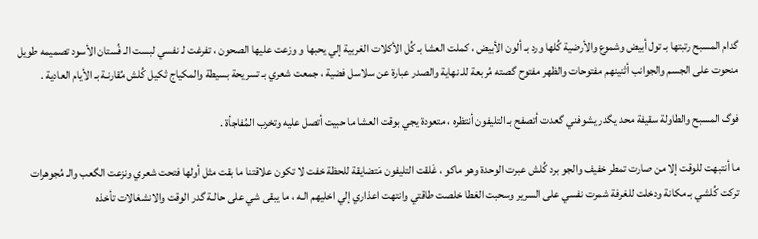گدام المسبح رتبتها بـ تول أبيض وشموع والأرضية كُلها ورد بـ ألون الأبيض ، كملت العشا بـ كُل الأكلات الغربية إلي يحبها و وزعت عليها الصحون ، تفرغت لـ نفسي لبست الـ فُستان الأسود تصميمه طويل منحوت على الجسم والجوانب أثنينهم مفتوحات والظهر مفتوح گصته مُربعة للـ نهاية والصدر عبارة عن سلاسل فضية ، جمعت شعري بـ تسريحة بسيطة والمكياج ثكيل كُلش مُقارنـة بـ الأيام العادية .

فوگ المسبح والطاولة سقيفة محد يگدر يشوفني گعدت أتصفح بـ التليفون أنتظره ، متعودة يجي بوقت العشا ما حبيت أتصل عليه وتخرب المُفاجأة .

ما أنتبهت للوقت إلا من صارت تمطر خفيف والجو برد كُلش عبرت الوحدة وهو ماكو ، غَلقت التليفون مَتضايقة للحظة خفت لا تكون علاقتنا ما بقت مثل أولها فتحت شعري ونزعت الگعب والـ مُجوهرات تركت كُلشي بـ مكانة ودخلت للغرفة شمرت نفسي على السرير وسحبت الغطا خلصت طاقتي وانتهت اعذاري إلي اخليهم الـه ، ما يبقى شي على حالـة گدر الوقت والانشغالات تأخذه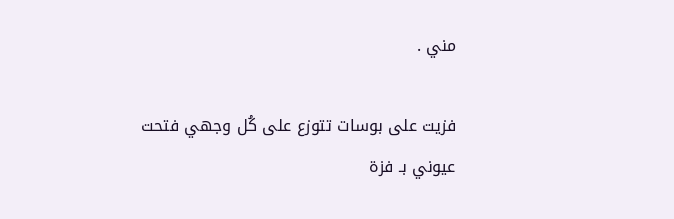مني .

فزيت على بوسات تتوزع على كُل وجهي فتحت عيوني بـ فزة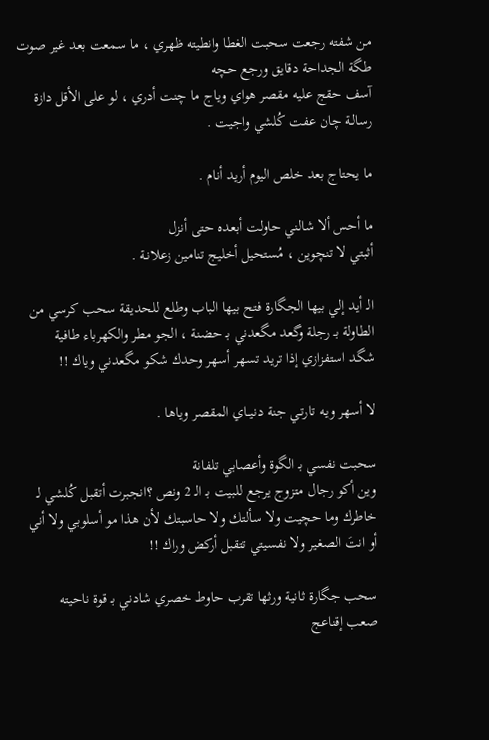من شفته رجعت سحبت الغطا وانطيته ظهري ، ما سمعت بعد غير صوت طگة الجداحة دقايق ورجع حچه
آسف حقج عليه مقصر هواي وياج ما چنت أدري ، لو على الأقل دازة رسالـة چان عفت كُلشي واجيت .

ما يحتاج بعد خلص اليوم أريد أنام .

ما أحس ألا شالني حاولت أبعده حتى أنزل
أثبتي لا تنچوين ، مُستحيل أخليج تنامين زعلانـة .

الـ أيد إلي بيها الجگارة فتح بيها الباب وطلع للحديقة سحب كرسي من الطاولة بـ رجلة وگعد مگعدني بـ حضنة ، الجو مطر والكهرباء طافية
شگد استفزازي إذا تريد تسهر أسهر وحدك شكو مگعدني وياك !!

لا أسهر ويـه تارتـي جنة دنيــاي المقصر وياها .

سحبت نفسي بـ الگوة وأعصابي تلفانة
وين أكو رجال متزوج يرجع للبيت بـ الـ 2 ونص ؟انجبرت أتقبل كُلشي لـ خاطرك وما حچيت ولا سألتك ولا حاسبتك لأن هذا مو أسلوبي ولا أني أو انتَ الصغير ولا نفسيتي تتقبل أركض وراك !!

سحب جگارة ثانية ورثها تقرب حاوط خصري شادني بـ قوة ناحيته
صعب إقناعج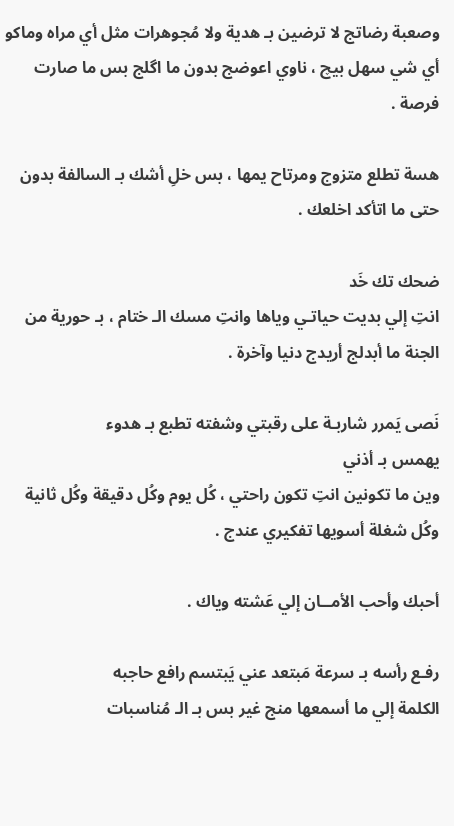وصعبة رضاتج لا ترضين بـ هدية ولا مُجوهرات مثل أي مراه وماكو أي شي سهل بيچ ، ناوي اعوضج بدون ما اگلج بس ما صارت فرصة .

هسة تطلع متزوج ومرتاح يمها ، بس خلِ أشك بـ السالفة بدون حتى ما اتأكد اخلعك .

ضحك تك خَد
انتِ إلي بديت حياتـي وياها وانتِ مسك الـ ختام ، بـ حورية من الجنة ما أبدلج أريدج دنيا وآخرة .

نَصى يَمرر شاربـة على رقبتي وشفته تطبع بـ هدوء
يهمس بـ أذني
وين ما تكونين انتِ تكون راحتي ، كُل يوم وكُل دقيقة وكُل ثانية وكُل شغلة أسويها تفكيري عندج .

أحبك وأحب الأمــان إلي عَشته وياك .

رفـع رأسه بـ سرعة مَبتعد عني يَبتسم رافع حاجبه
الكلمة إلي ما أسمعها منج غير بس بـ الـ مُناسبات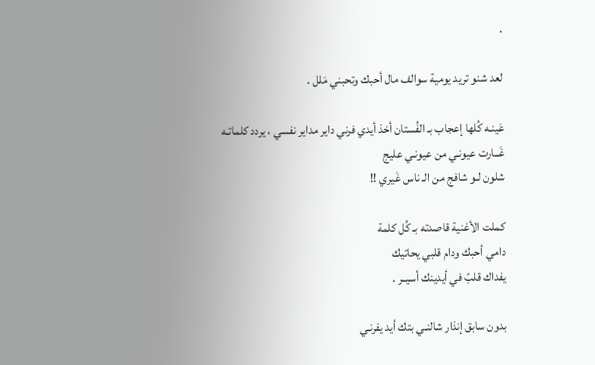.

لعد شنو تريد يومية سوالف مال أحبك وتحبني مَلل .

عَينـه كُلها إعجاب بـ الفُستان أخذ أيدي فرني داير مداير نفسي ، يردد كلماتـه
غَــارت عيونـي من عيونـي عليج
شلون لـو شافج من الـ ناس غَيري !!

كملت الأغنية قاصدته بـ كُل كلمة
دامي أحبك ودام قلبي يحاتيك
يفداك قلبً في أيدينك أسيــر .

بدون سابق إنذار شالنـي بتك أيد يفرنـي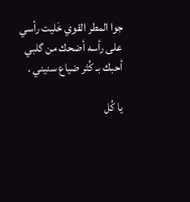جوا المطر القوي خَليت رأسي على رأسه أضحك من گلبي
أحبك بـ كُثر ضياع سنيني .

يا كُل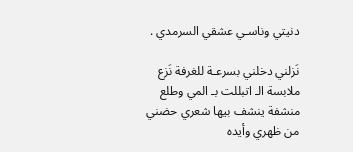دنيتي وناسـي عشقي السرمدي .

نَزلني دخلني بسرعـة للغرفة نَزع ملابسة الـ اتبللت بـ المي وطلع منشفة ينشف بيها شعري حضني من ظهري وأيده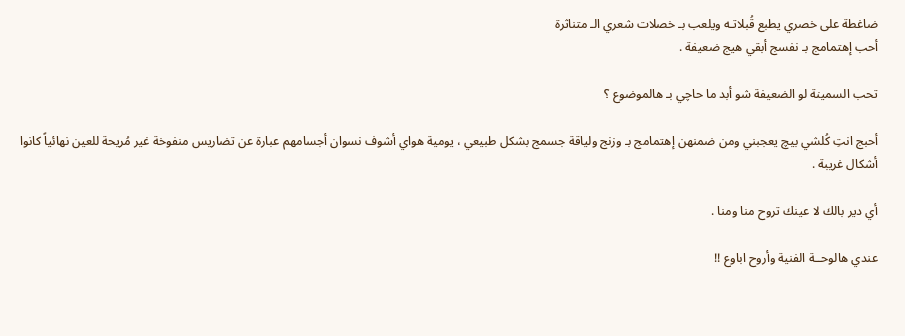ضاغطة على خصري يطبع قُبلاتـه ويلعب بـ خصلات شعري الـ متناثرة
أحب إهتمامج بـ نفسج أبقي هيج ضعيفة .

تحب السمينة لو الضعيفة شو أبد ما حاچي بـ هالموضوع ؟

أحبج انتِ كُلشي بيچ يعجبني ومن ضمنهن إهتمامج بـ وزنج ولياقة جسمج بشكل طبيعي ، يومية هواي أشوف نسوان أجسامهم عبارة عن تضاريس منفوخة غير مُريحة للعين نهائياً كانوا أشكال غريبة .

أي دير بالك لا عينك تروح منا ومنا .

عندي هالوحــة الفنية وأروح اباوع !!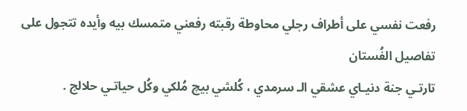رفعت نفسي على أطراف رجلي محاوطة رقبته رفعني متمسك بيه وأيده تتجول على تفاصيل الفُستان
تارتـي جنة دنيـاي عشقي الـ سرمدي ، كُلشي بيچ مُلكي وكُل حياتـي حلالج .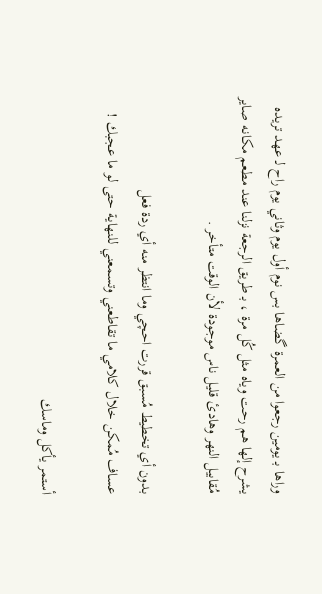وراها بـ يومين رجعوا من العمرة گضاها بس نوم أول يوم وثاني يوم راح لـ عهد تريده يشرح إلها هم رحت وياه مثل كُل مرة ، بـ طريق الرجعة نزلنا عند مطعم مكانـه صاير مُقابيل النهر وهادئ قليل ناس موجودة لأن الوقت متأخر .

بدون أي تخطيط مُسبق قررت احچي وما انتظر منه أي ردة فعل
عساف مُمكن خلال كلامي ما تقاطعني وتسمعني للنهايـة حتى لو ما عجبك !

أستمر يأكل وماسك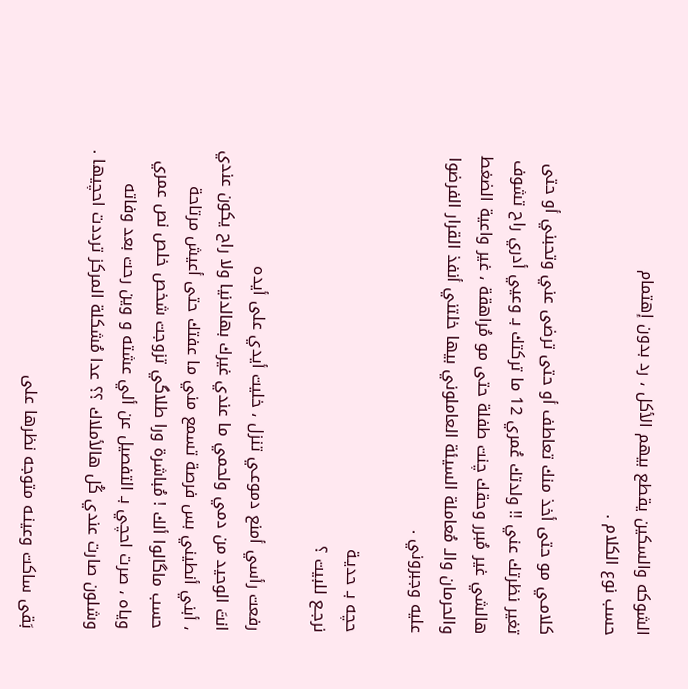الشوكه والسكين يقطع بيهم الأكل ، رد بدون إهتمام
حسب نوع الكلام .

كلامـي مو حتى أخذ منك تعاطف أو حتى ترضى عني وتحبني أو حتى تغير نظرتك عني !! ولدتك عُمري 12 ما تركتك بـ وعيي أدري راح تشوف هالشي غير مُبرر وحقك چنت طفلة حتى مو مُراهقة ، غير واعية الضغط والحرمان والـ مُعاملة السيئة العاملوني بيها خلتني أنفذ القرار الفرضوا عليه وجبروني .

حچه بـ حديـة
نرجـع للبيت ؟

رفعت رأسي أمنع دموعـي تنزل ، خليت أيدي على أيده
انتَ الوحيد من دمي ولحمي ما عندي غيرك بهالدنيا ولا راح يكون عندي ، أبني أنطيني بس فرصة تسمع مني ما عفتك حتى أعيش مرتاحة حسب ماگالوا ألك ! مُباشرة ورا طلاگي تزوجت شخص خلص نص عمري وياه ، صرت احچي بـ التفصيل عن ألي عشته و وين رحت بعد وفاته وشلون صارت عندي كُل هالأملاك ؟؟ عدا مُشكلة المركز ترددت احچيها .

بَقى ساكت وعينـه متوجه نظرها على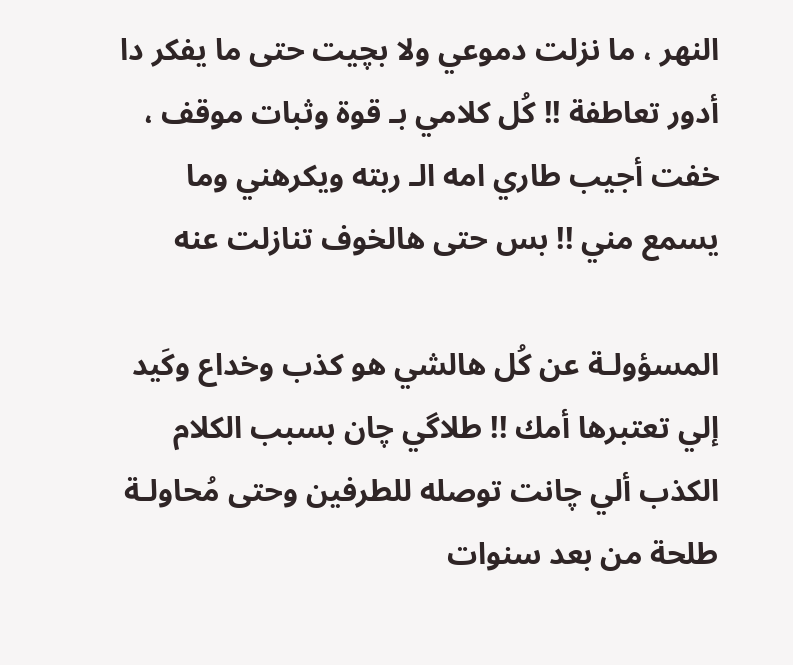النهر ، ما نزلت دموعي ولا بچيت حتى ما يفكر دا أدور تعاطفة !! كُل كلامي بـ قوة وثبات موقف ، خفت أجيب طاري امه الـ ربته ويكرهني وما يسمع مني !! بس حتى هالخوف تنازلت عنه

المسؤولـة عن كُل هالشي هو كذب وخداع وكَيد إلي تعتبرها أمك !! طلاگي چان بسبب الكلام الكذب ألي چانت توصله للطرفين وحتى مُحاولـة طلحة من بعد سنوات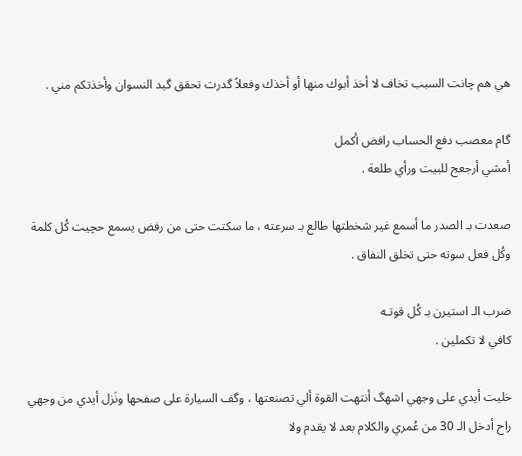هي هم چانت السبب تخاف لا أخذ أبوك منها أو أخذك وفعلاً گدرت تحقق گيد النسوان وأخذتكم مني .

گام معصب دفع الحساب رافض أكمل
أمشي أرجعج للبيت ورأي طلعة .

صعدت بـ الصدر ما أسمع غير شخطتها طالع بـ سرعته ، ما سكتت حتى من رفض يسمع حچيت كُل كلمة وكُل فعل سوته حتى تخلق النفاق .

ضرب الـ استيرن بـ كُل قوتـه
كافي لا تكملين .

خليت أيدي على وجهي اشهگ أنتهت القوة ألي تصنعتها ، وگف السيارة على صفحها ونَزل أيدي من وجهي
راح أدخل الـ 30 من عُمري والكلام بعد لا يقدم ولا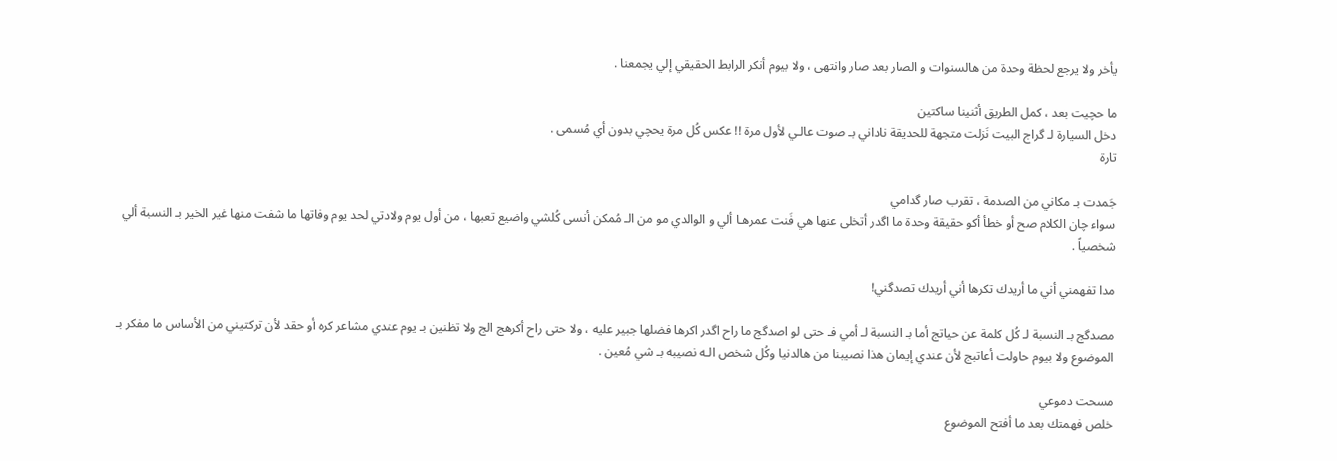يأخر ولا يرجع لحظة وحدة من هالسنوات و الصار بعد صار وانتهى ، ولا بيوم أنكر الرابط الحقيقي إلي يجمعنا .

ما حچيت بعد ، كمل الطريق أثنينا ساكتين
دخل السيارة لـ گراج البيت نَزلت متجهة للحديقة ناداني بـ صوت عالـي لأول مرة !! عكس كُل مرة يحچي بدون أي مُسمى .
تارة

جَمدت بـ مكاني من الصدمة ، تقرب صار گدامي
سواء چان الكلام صح أو خطأ أكو حقيقة وحدة ما اگدر أتخلى عنها هي فَنت عمرهـا ألي و الوالدي مو من الـ مُمكن أنسى كُلشي واضيع تعبها ، من أول يوم ولادتي لحد يوم وفاتها ما شفت منها غير الخير بـ النسبة ألي شخصياً .

مدا تفهمني أني ما أريدك تكرها أني أريدك تصدگني!

مصدگج بـ النسبة لـ كُل كلمة عن حياتج أما بـ النسبة لـ أمي فـ حتى لو اصدگج ما راح اگدر اكرها فضلها جبير عليه ، ولا حتى راح أكرهج الج ولا تظنين بـ يوم عندي مشاعر كره أو حقد لأن تركتيني من الأساس ما مفكر بـ الموضوع ولا بيوم حاولت أعاتبج لأن عندي إيمان هذا نصيبنا من هالدنيا وكُل شخص الـه نصيبه بـ شي مُعين .

مسحت دموعي
خلص فهمتك بعد ما أفتح الموضوع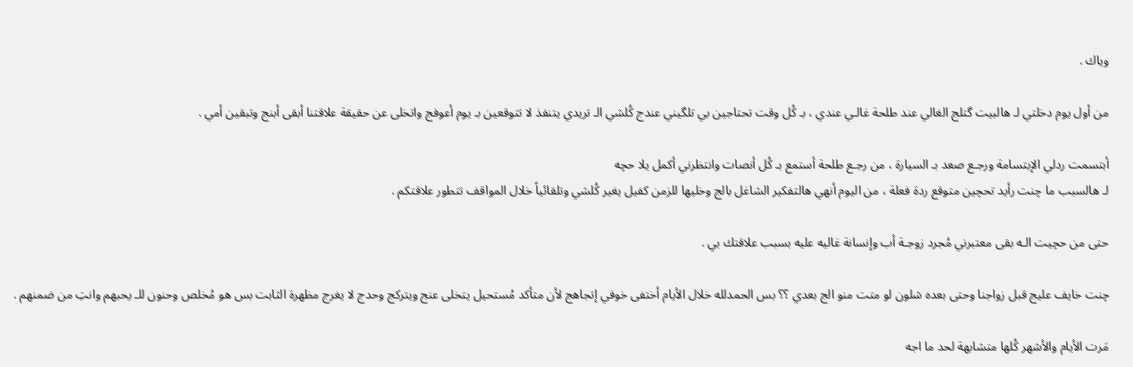وياك .

من أول يوم دخلتي لـ هالبيت گتلج الغالي عند طلحة غالـي عندي ، بـ كُل وقت تحتاجين بي تلگيني عندج كُلشي الـ تريدي يتنفذ لا تتوقعين بـ يوم أعوفج واتخلى عن حقيقة علاقتنا أبقى أبنج وتبقين أمي .

أبتسمت ردلي الإبتسامة ورجـع صعد بـ السيارة ، من رجـع طلحة أستمع بـ كُل أنصات وانتظرني أكمل يلا حچه
لـ هالسبب ما چنت رأيد تحچين متوقع ردة فعلة ، من اليوم أنهي هالتفكير الشاغل بالج وخليها للزمن كفيل يغير كُلشي وتلقائياً خلال المواقف تتطور علاقتكم .

حتى من حچيت الـه بقى معتبرني مُجرد زوجـة أب وإنسانة غاليه عليه بسبب علاقتك بي .

چنت خايف عليج قبل زواجنا وحتى بعده شلون لو متت منو الج بعدي ؟؟ بس الحمدلله خلال الأيام أختفى خوفي إتجاهج لأن متأكد مُستحيل يتخلى عنج ويتركج وحدج لا يغرج مظهرة الثابت بس هو مُخلص وحنون للـ يحبهم وانتِ من ضمنهم .

مَرت الأيام والأشهر كُلها متشابهة لحد ما اجه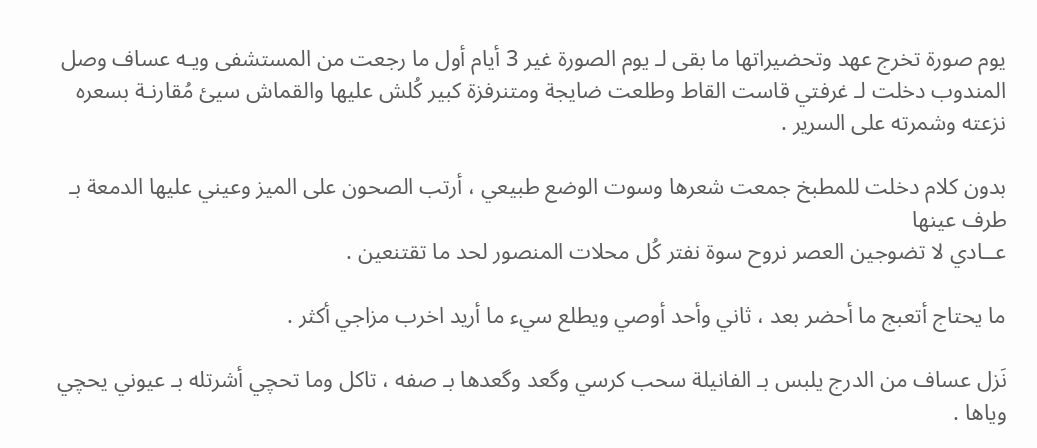يوم صورة تخرج عهد وتحضيراتها ما بقى لـ يوم الصورة غير 3 أيام أول ما رجعت من المستشفى ويـه عساف وصل المندوب دخلت لـ غرفتي قاست القاط وطلعت ضايجة ومتنرفزة كبير كُلش عليها والقماش سيئ مُقارنـة بسعره نزعته وشمرته على السرير .

بدون كلام دخلت للمطبخ جمعت شعرها وسوت الوضع طبيعي ، أرتب الصحون على الميز وعيني عليها الدمعة بـ طرف عينها
عــادي لا تضوجين العصر نروح سوة نفتر كُل محلات المنصور لحد ما تقتنعين .

ما يحتاج أتعبج ما أحضر بعد ، ثاني وأحد أوصي ويطلع سيء ما أريد اخرب مزاجي أكثر .

نَزل عساف من الدرج يلبس بـ الفانيلة سحب كرسي وگعد وگعدها بـ صفه ، تاكل وما تحچي أشرتله بـ عيوني يحچي وياها .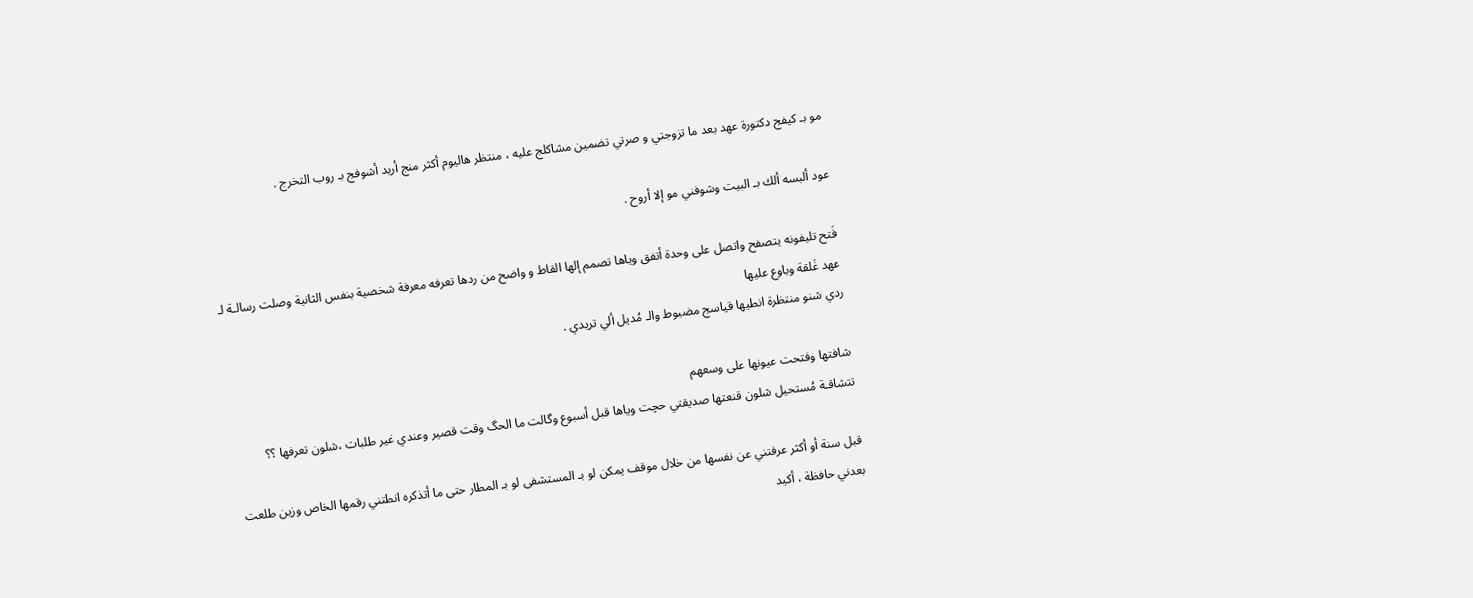مو بـ كيفج دكتورة عهد بعد ما تزوجتي و صرتي تضمين مشاكلج عليه ، منتظر هاليوم أكثر منج أريد أشوفج بـ روب التخرج .

عود ألبسه ألك بـ البيت وشوفني مو إلا أروح .

فَتح تليفونه يتصفح واتصل على وحدة أتفق وياها تصمم إلها القاط و واضح من ردها تعرفه معرفة شخصية بنفس الثانية وصلت رسالـة لـ عهد غَلقة وباوع عليها
ردي شنو منتظرة انطيها قياسج مضبوط والـ مُديل ألي تريدي .

شافتها وفتحت عيونها على وسعهم
تتشاقـة مُستحيل شلون قنعتها صديقتي حچت وياها قبل أسبوع وگالت ما الحگ وقت قصير وعندي غير طلبات ،شلون تعرفها ؟؟

قبل سنة أو أكثر عرفتني عن نفسها من خلال موقف يمكن لو بـ المستشفى لو بـ المطار حتى ما أتذكره انطتني رقمها الخاص وزين طلعت بعدني حافظة ، أكيد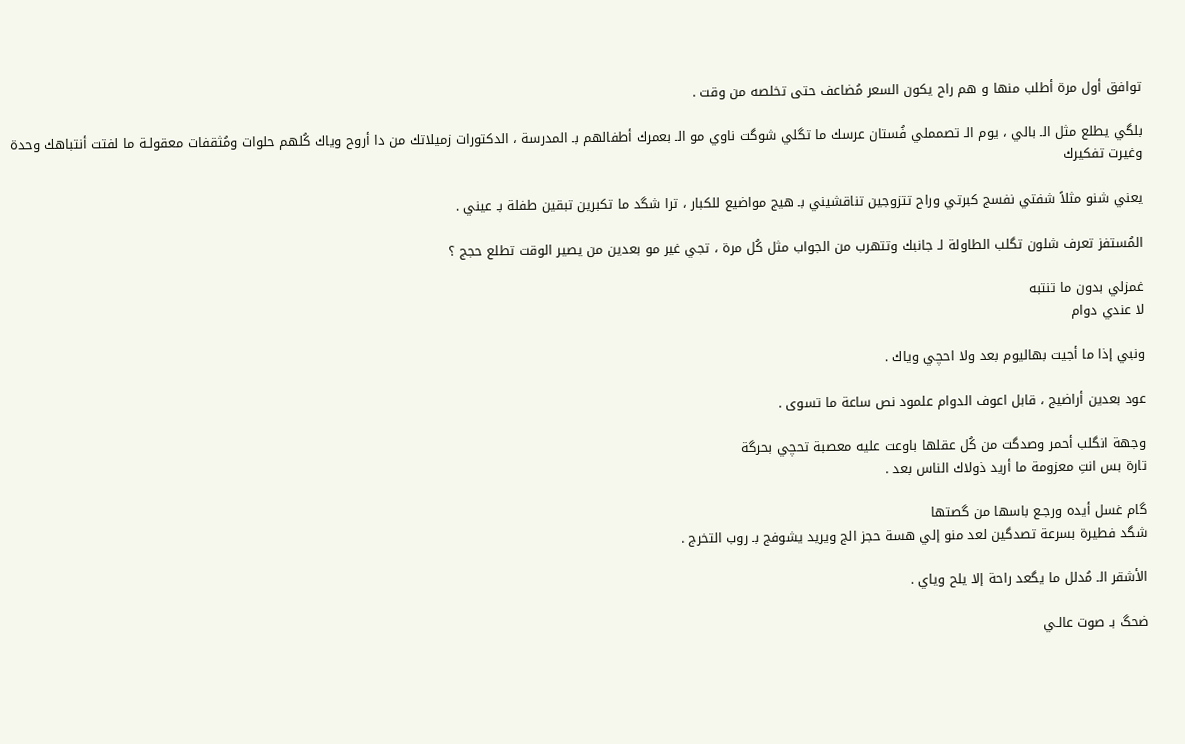توافق أول مرة أطلب منها و هم راح يكون السعر مُضاعف حتى تخلصه من وقت .

بلگي يطلع مثل الـ بالي ، يوم الـ تصمملي فُستان عرسك ما تگلي شوگت ناوي مو الـ بعمرك أطفالهم بـ المدرسة ، الدكتورات زميلاتك من دا أروح وياك كُلهم حلوات ومُثقفات معقولـة ما لفتت أنتباهك وحدة وغيرت تفكيرك

يعني شنو مثلاً شفتي نفسج كبرتي وراح تتزوجين تناقشيني بـ هيج مواضيع للكبار ، ترا شگد ما تكبرين تبقين طفلة بـ عيني .

المُستفز تعرف شلون تگلب الطاولة لـ جانبك وتتهرب من الجواب مثل كُل مرة ، تجي غير مو بعدين من يصير الوقت تطلع حجج ؟

غمزلي بدون ما تنتبه
لا عندي دوام

ونبي إذا ما أجيت بهاليوم بعد ولا احچي وياك .

عود بعدين أراضيج ، قابل اعوف الدوام علمود نص ساعة ما تسوى .

وجهة انگلب أحمر وصدگت من كُل عقلها باوعت عليه معصبة تحچي بحرگة
تارة بس انتِ معزومة ما أريد ذولاك الناس بعد .

گام غسل أيده ورجـع باسها من گصتها
شگد فطيرة بسرعة تصدگين لعد منو إلي هسة حجز الج ويريد يشوفج بـ روب التخرج .

الأشقر الـ مُدلل ما يگعد راحة إلا يلح وياي .

ضحگ بـ صوت عالـي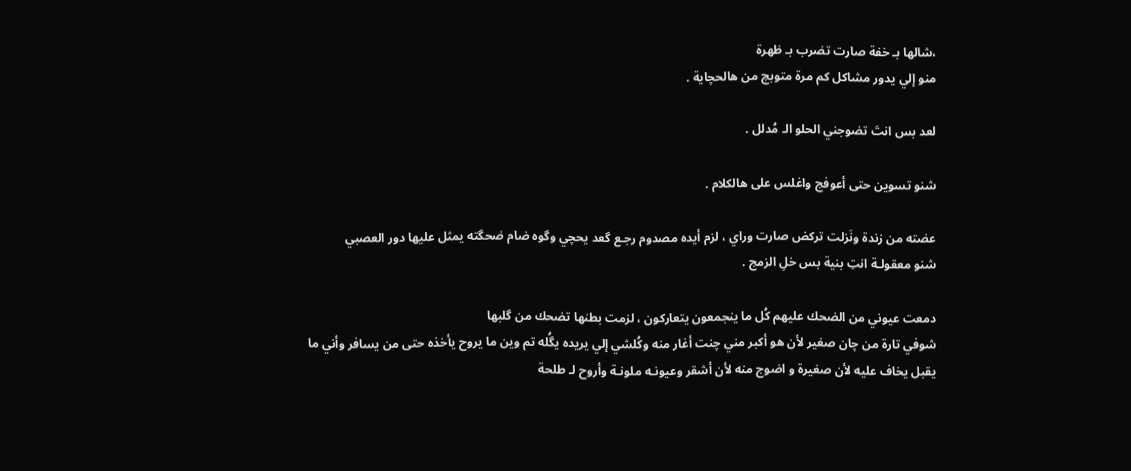،شالها بـ خفة صارت تضرب بـ ظهرة
منو إلي يدور مشاكل كم مرة متوبچ من هالحچاية .

لعد بس انتَ تضوجني الحلو الـ مُدلل .

شنو تسوين حتى أعوفج واغلس على هالكلام .

عضته من زندة ونَزلت تركض صارت وراي ، لزم أيده مصدوم رجـع گعد يحچي وگوه ضام ضحگته يمثل عليها دور العصبي
شنو معقولـة انتِ بنية بس خلِ الزمج .

دمعت عيوني من الضحك عليهم كُل ما ينجمعون يتعاركون ، لزمت بطنها تضحك من گلبها
شوفي تارة من چان صغير لأن هو أكبر مني چنت أغار منه وكُلشي إلي يريده يگُله تم وين ما يروح يأخذه حتى من يسافر وأني ما يقبل يخاف عليه لأن صغيرة و اضوج منه لأن أشقر وعيونـه ملونـة وأروح لـ طلحة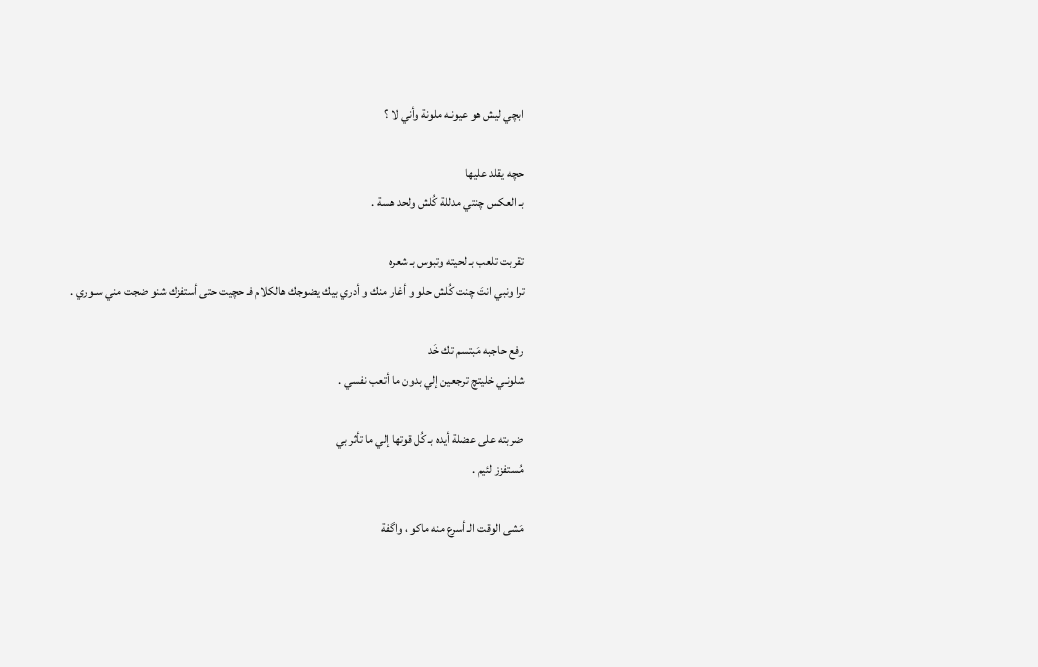ابچي ليش هو عيونـه ملونة وأني لا ؟

حچه يقلد عليها
بـ العكس چنتي مدللة كُلش ولحد هسة .

تقربت تلعب بـ لحيته وتبوس بـ شعره
ترا ونبي انتَ چنت كُلش حلو و أغار منك و أدري بيك يضوجك هالكلام فـ حچيت حتى أستفزك شنو ضجت مني سـوري .

رفع حاجبه مَبتسم تك خَد
شلونـي خليتچ ترجعين إلي بدون ما أتعب نفسي .

ضربته على عضلة أيده بـ كُل قوتها إلي ما تأثر بي
مُستفزز لئيم .

مَشى الوقت الـ أسرع منه ماكو ، واگفة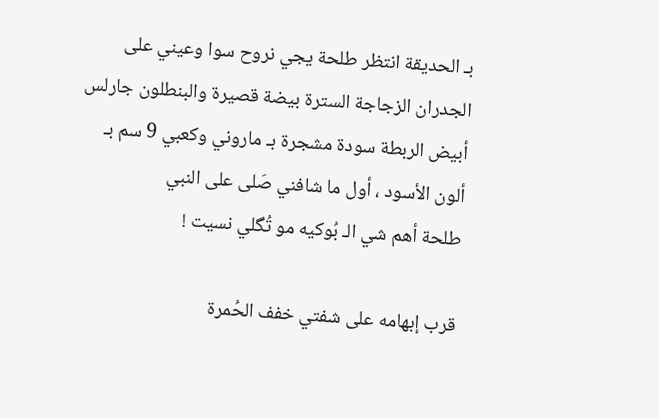بـ الحديقة انتظر طلحة يجي نروح سوا وعيني على الجدران الزجاجة السترة بيضة قصيرة والبنطلون جارلس أبيض الربطة سودة مشجرة بـ ماروني وكعبي 9 سم بـ ألون الأسود ، أول ما شافني صَلى على النبي
طلحة أهم شي الـ بُوكيه مو تُگلي نسيت !

قرب إبهامه على شفتي خفف الحُمرة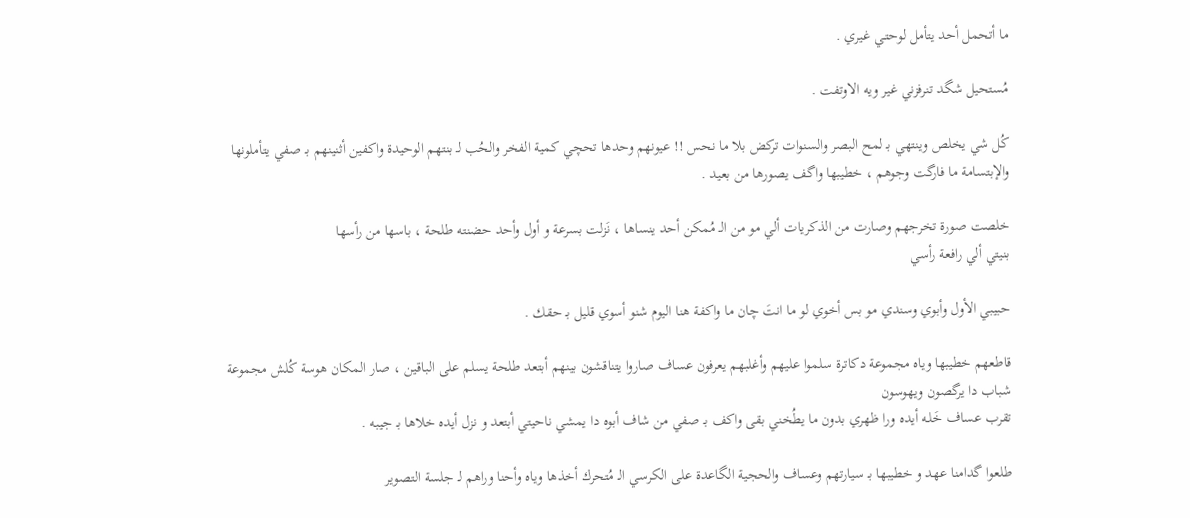ما أتحمل أحد يتأمل لوحتـي غيري .

مُستحيل شگد تنرفزني غير ويه الاوتفت .

كُل شي يخلص وينتهي بـ لمح البصر والسنوات تركض بلا ما نحس !! عيونهم وحدها تحچي كمية الفخر والحُب لـ بنتهم الوحيدة واكفين أثنينهم بـ صفي يتأملونها والإبتسامة ما فارگت وجوهم ، خطيبها واگف يصورها من بعيد .

خلصت صورة تخرجهم وصارت من الذكريات ألي مو من الـ مُمكن أحد ينساها ، نَزلت بسرعة و أول وأحد حضنته طلحة ، باسها من رأسها
بنيتي ألي رافعة رأسي

حبيبي الأول وأبوي وسندي مو بس أخوي لو ما انتَ چان ما واكفة هنا اليوم شنو أسوي قليل بـ حقك .

قاطعهم خطيبها وياه مجموعة دكاترة سلموا عليهم وأغلبهم يعرفون عساف صاروا يتناقشون بينهم أبتعد طلحة يسلم على الباقين ، صار المكان هوسة كُلش مجموعة شباب دا يرگصون ويهوسون
تقرب عساف خَلـه أيده ورا ظهري بدون ما يطُخني بقى واكف بـ صفي من شاف أبوه دا يمشي ناحيتي أبتعد و نزل أيده خلاها بـ جيبه .

طلعوا گدامنا عهد و خطيبها بـ سيارتهم وعساف والحجية الگاعدة على الكرسي الـ مُتحرك أخذها وياه وأحنا وراهم لـ جلسة التصوير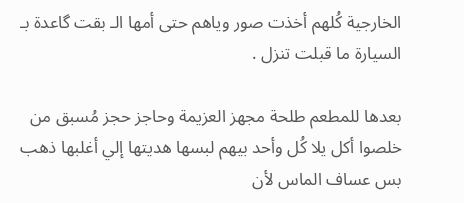الخارجية كُلهم أخذت صور وياهم حتى أمها الـ بقت گاعدة بـ السيارة ما قبلت تنزل .

بعدها للمطعم طلحة مجهز العزيمة وحاجز حجز مُسبق من خلصوا أكل يلا كُل وأحد بيهم لبسها هديتها إلي أغلبها ذهب بس عساف الماس لأن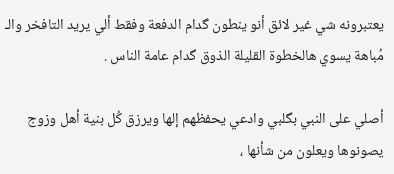يعتبرونه شي غير لائق أنو ينطون گدام الدفعة وفقط ألي يريد التافخر والـ مُباهة يسوي هالخطوة القليلة الذوق گدام عامة الناس .

أصلي على النبي بگلبي وادعي يحفظهم إلها ويرزق كُل بنية أهل وزوج يصونوها ويعلون من شأنها ،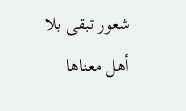شعور تبقى بلا أهل معناها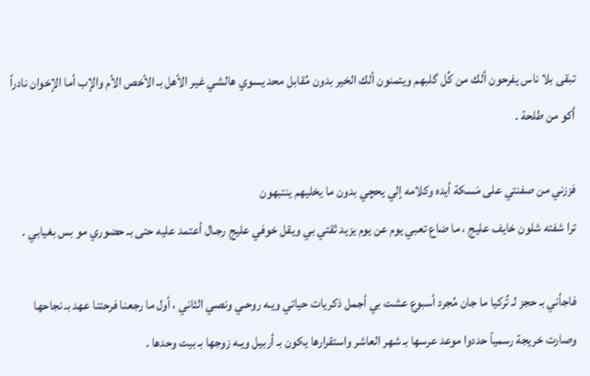تبقى بلا ناس يفرحون ألك من كُل گلبهم ويتمنون ألك الخير بدون مُقابل محد يسوي هالشي غير الأهل بـ الأخص الأم والإب أما الإخوان نادراً أكو من طلحة .

فززني من صفنتي على مَسكة أيده وكلامه إلي يحچي بدون ما يخليهم ينتبهون
ترا شفته شلون خايف عليج ، ما ضاع تعبي يوم عن يوم يزيد ثقتي بي ويقل خوفي عليج رجـال أعتمد عليه حتى بـ حضوري مو بس بغيابي .

فاجأني بـ حجز لـ تُركيا ما جان مُجرد أسبوع عشت بي أجمل ذكريات حياتي ويـه روحـي ونصي الثاني ، أول ما رجعنا فرحتنا عهد بـ نجاحها وصارت خريجة رسمياّ حددوا موعد عرسها بـ شهر العاشر واستقرارها يكون بـ أربيل ويـه زوجها بـ بيت وحدها .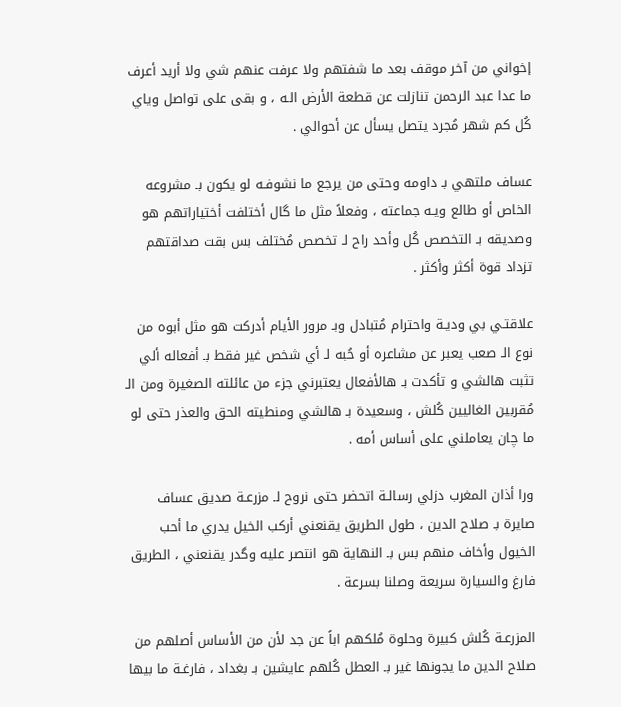إخواني من آخر موقف بعد ما شفتهم ولا عرفت عنهم شي ولا أريد أعرف ما عدا عبد الرحمن تنازلت عن قطعة الأرض الـه ، و بقى على تواصل وياي كُل كم شهر مُجرد يتصل يسأل عن أحوالي .

عساف ملتهي بـ داومه وحتى من يرجع ما نشوفـه لو يكون بـ مشروعه الخاص أو طالع ويـه جماعته ، وفعلاً مثل ما گال أختلفت أختياراتهم هو وصديقه بـ التخصص كُل وأحد راح لـ تخصص مُختلف بس بقت صداقتهم تزداد قوة أكثر وأكثر .

علاقتـي بي وديـة واحترام مُتبادل وبـ مرور الأيام أدركت هو مثل أبوه من نوع الـ صعب يعبر عن مشاعره أو حُبه لـ أي شخص غير فقط بـ أفعاله ألي تثبت هالشي و تأكدت بـ هالأفعال يعتبرني جزء من عائلته الصغيرة ومن الـ مُقربين الغاليين كُلش ، وسعيدة بـ هالشي ومنطيته الحق والعذر حتى لو ما چان يعاملني على أساس أمه .

ورا أذان المغرب دزلي رسالـة اتحضر حتى نروح لـ مزرعـة صديق عساف صايرة بـ صلاح الدين ، طول الطريق يقنعني أركب الخيل يدري ما أحب الخيول وأخاف منهم بس بـ النهاية هو انتصر عليه وگدر يقنعني ، الطريق فارغ والسيارة سريعة وصلنا بسرعة .

المزرعـة كُلش كبيرة وحلوة مُلكهم اباً عن جد لأن من الأساس أصلهم من صلاح الدين ما يجونها غير بـ العطل كُلهم عايشين بـ بغداد ، فارغـة ما بيها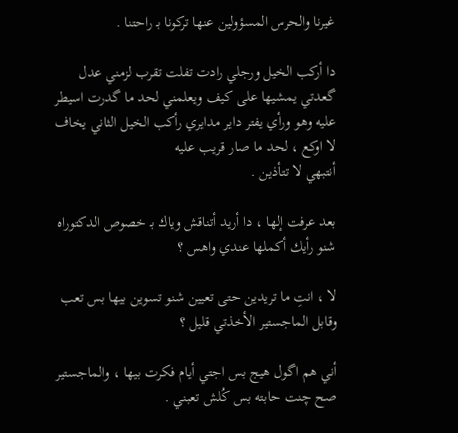غيرنا والحرس المسؤولين عنها تركونا بـ راحتنا .

دا أركب الخيل ورجلي رادت تفلت تقرب لزمني عدل گعدتي يمشيها على كيف ويعلمني لحد ما گدرت اسيطر عليه وهو ورأي يفتر داير مدايري رأكب الخيل الثاني يخاف لا اوكع ، لحد ما صار قريب عليه
أنتبهي لا تتأذين .

بعد عرفت إلها ، دا أريد أتناقش وياك بـ خصوص الدكتوراه شنو رأيك أكملها عندي واهس ؟

لا ، انتِ ما تريدين حتى تعيين شنو تسوين بيها بس تعب وقابل الماجستير الأخذتي قليل ؟

أني هم اگول هيج بس اجتي أيام فكرت بيها ، والماجستير صح چنت حابته بس كُلش تعبني .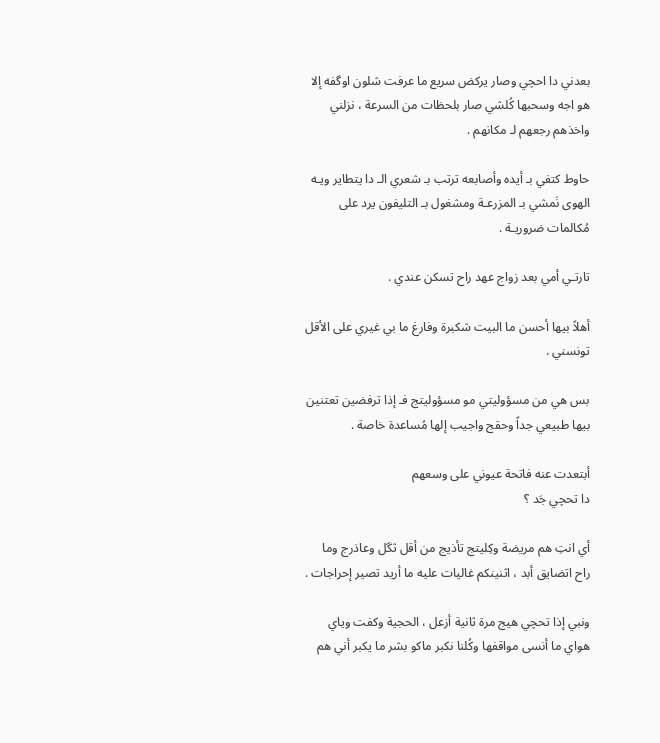بعدني دا احچي وصار يركض سريع ما عرفت شلون اوگفه إلا هو اجه وسحبها كُلشي صار بلحظات من السرعة ، نزلني واخذهم رجعهم لـ مكانهم .

حاوط كتفي بـ أيده وأصابعه ترتب بـ شعري الـ دا يتطاير ويـه الهوى نَمشي بـ المزرعـة ومشغول بـ التليفون يرد على مُكالمات ضروريـة .

تارتـي أمي بعد زواج عهد راح تسكن عندي .

أهلاً بيها أحسن ما البيت شكبرة وفارغ ما بي غيري على الأقل تونسني .

بس هي من مسؤوليتي مو مسؤوليتج فـ إذا ترفضين تعتنين بيها طبيعي جداً وحقج واجيب إلها مُساعدة خاصة .

أبتعدت عنه فاتحة عيوني على وسعهم
دا تحچي جَد ؟

أي انتِ هم مريضة وكِليتج تأذيج من أقل ثگل وعاذرج وما راح اتضايق أبد ، اثنينكم غاليات عليه ما أريد تصير إحراجات .

ونبي إذا تحچي هيج مرة ثانية أزعل ، الحجية وكفت وياي هواي ما أنسى مواقفها وكُلنا نكبر ماكو بشر ما يكبر أني هم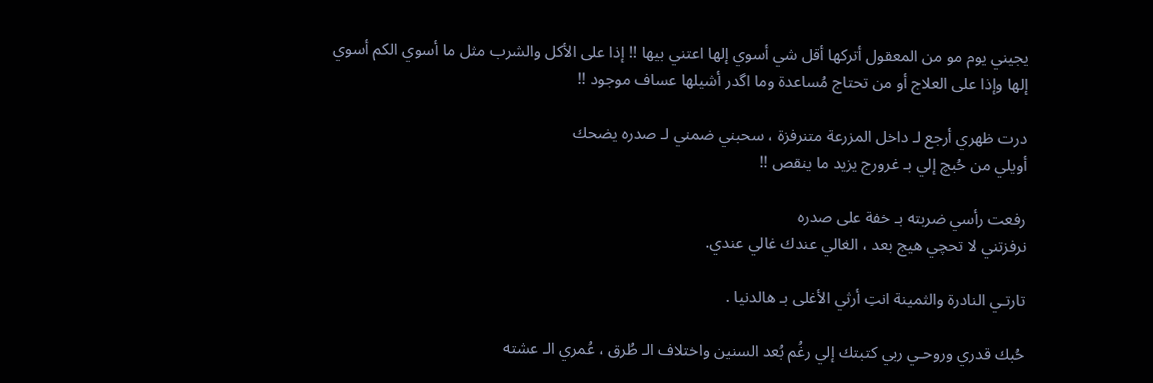يجيني يوم مو من المعقول أتركها أقل شي أسوي إلها اعتني بيها !! إذا على الأكل والشرب مثل ما أسوي الكم أسوي إلها وإذا على العلاج أو من تحتاج مُساعدة وما اگدر أشيلها عساف موجود !!

درت ظهري أرجع لـ داخل المزرعة متنرفزة ، سحبني ضمني لـ صدره يضحك
أويلي من حُبچ إلي بـ غرورج يزيد ما ينقص !!

رفعت رأسي ضربته بـ خفة على صدره
نرفزتني لا تحچي هيج بعد ، الغالي عندك غالي عندي.

تارتـي النادرة والثمينة انتِ أرثي الأغلى بـ هالدنيا .

حُبك قدري وروحـي ربي كتبتك إلي رغُم بُعد السنين واختلاف الـ طُرق ، عُمري الـ عشته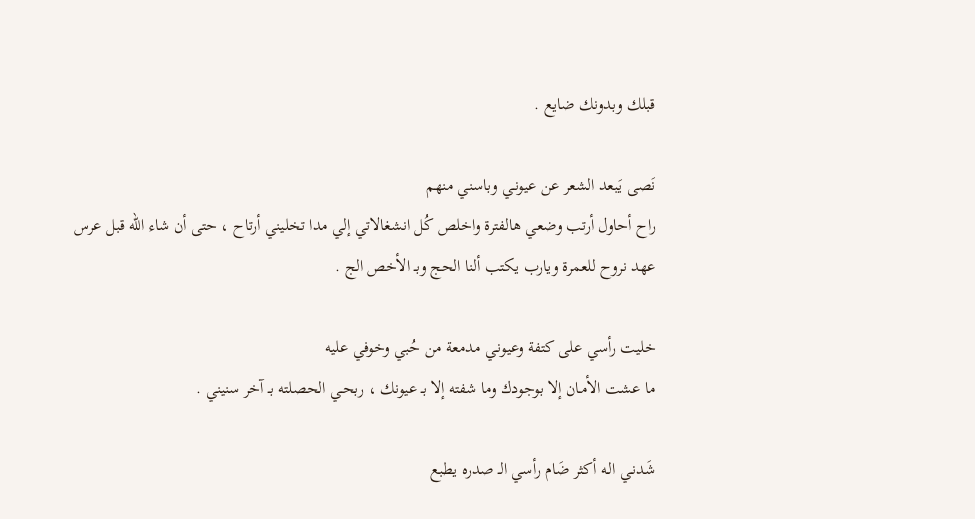قبلك وبدونك ضايع .

نَصى يَبعد الشعر عن عيونـي وباسني منهم
راح أحاول أرتب وضعي هالفترة واخلص كُل انشغالاتي إلي مدا تخليني أرتاح ، حتى أن شاء الله قبل عرس عهد نروح للعمرة ويارب يكتب ألنا الحج وبـ الأخص الج .

خليت رأسي على كتفة وعيونـي مدمعة من حُبي وخوفي عليه
ما عشت الأمـان إلا بوجودك وما شفته إلا بـ عيونك ، ربحـي الحصلته بـ آخر سنيني .

شَدنـي الـه أكثر ضَام رأسي الـ صدره يطبع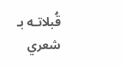قُبلاتـه بـ
شعري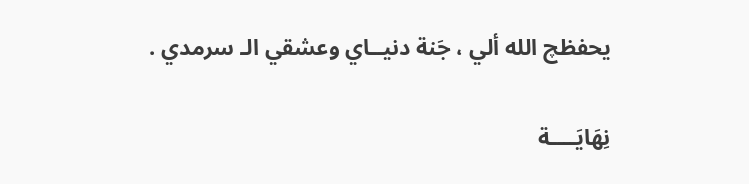يحفظچ الله ألي ، جَنة دنيــاي وعشقي الـ سرمدي .

نِهَايَــــة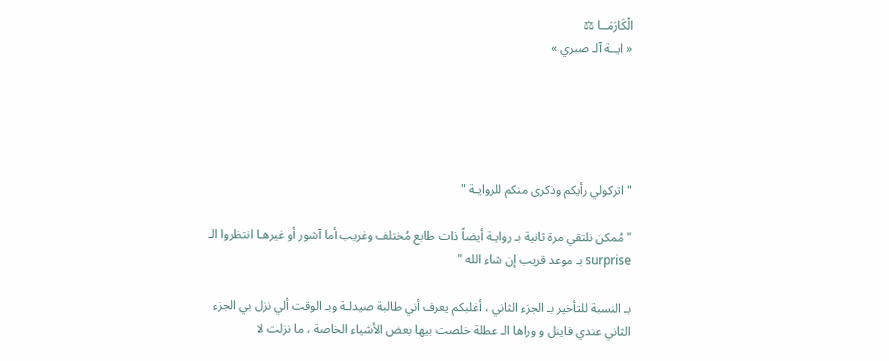الْكَارَمَــا ⚖
« ايــة آلـ صبري »





" اتركولي رأيكم وذكرى منكم للروايـة "

" مُمكن نلتقي مرة ثانية بـ روايـة أيضاً ذات طابع مُختلف وغريب أما آشور أو غيرهـا انتظروا الـ surprise بـ موعد قريب إن شاء الله "

بـ النسبة للتأخير بـ الجزء الثاني ، أغلبكم يعرف أني طالبة صيدلـة وبـ الوقت ألي نزل بي الجزء الثاني عندي فاينل و وراها الـ عطلة خلصت بيها بعض الأشياء الخاصة ، ما نزلت لا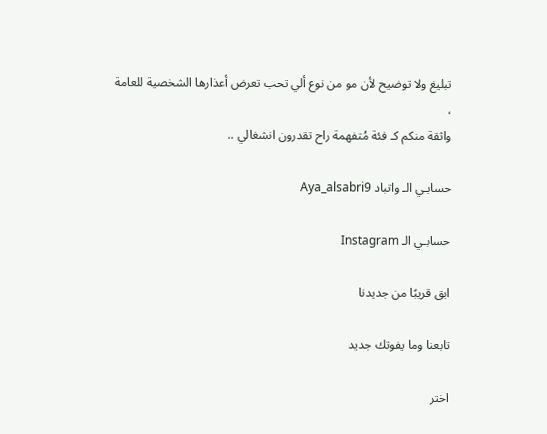تبليغ ولا توضيح لأن مو من نوع ألي تحب تعرض أعذارها الشخصية للعامة ،
واثقة منكم كـ فئة مُتفهمة راح تقدرون انشغالي ..

حسابـي الـ واتباد Aya_alsabri9

حسابـي الـ Instagram

ابق قريبًا من جديدنا

تابعنا وما يفوتك جديد

اختر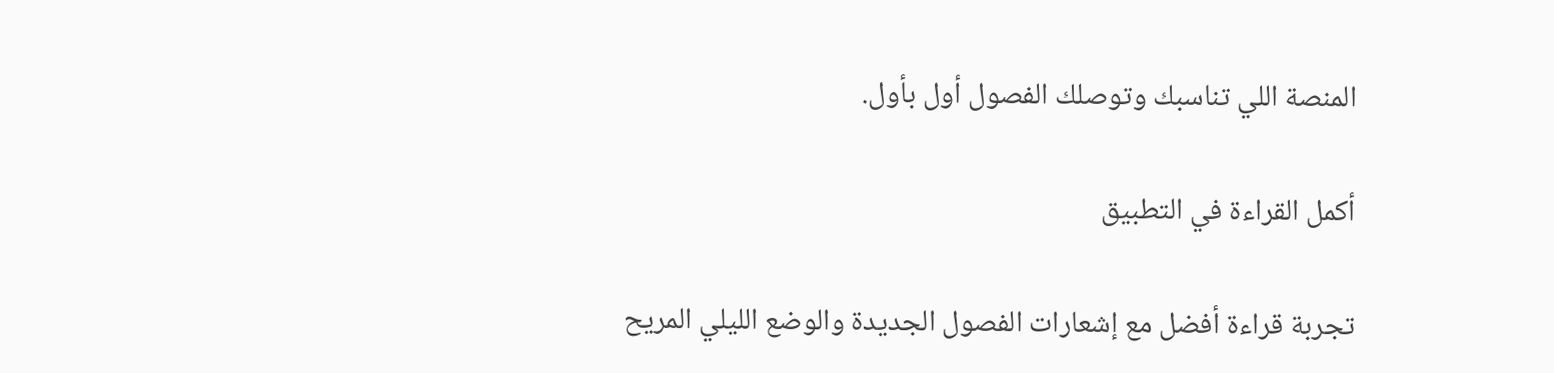المنصة اللي تناسبك وتوصلك الفصول أول بأول.

أكمل القراءة في التطبيق

تجربة قراءة أفضل مع إشعارات الفصول الجديدة والوضع الليلي المريح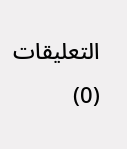التعليقات (0)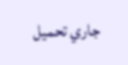جاري تحميل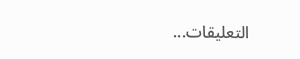التعليقات...